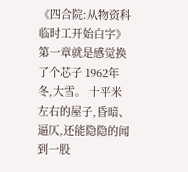《四合院:从物资科临时工开始白字》 第一章就是感觉换了个芯子 1962年冬,大雪。 十平米左右的屋子,昏暗、逼仄,还能隐隐的闻到一股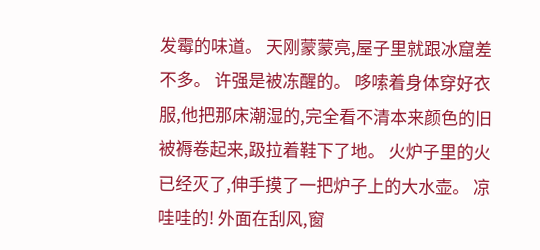发霉的味道。 天刚蒙蒙亮,屋子里就跟冰窟差不多。 许强是被冻醒的。 哆嗦着身体穿好衣服,他把那床潮湿的,完全看不清本来颜色的旧被褥卷起来,趿拉着鞋下了地。 火炉子里的火已经灭了,伸手摸了一把炉子上的大水壶。 凉哇哇的! 外面在刮风,窗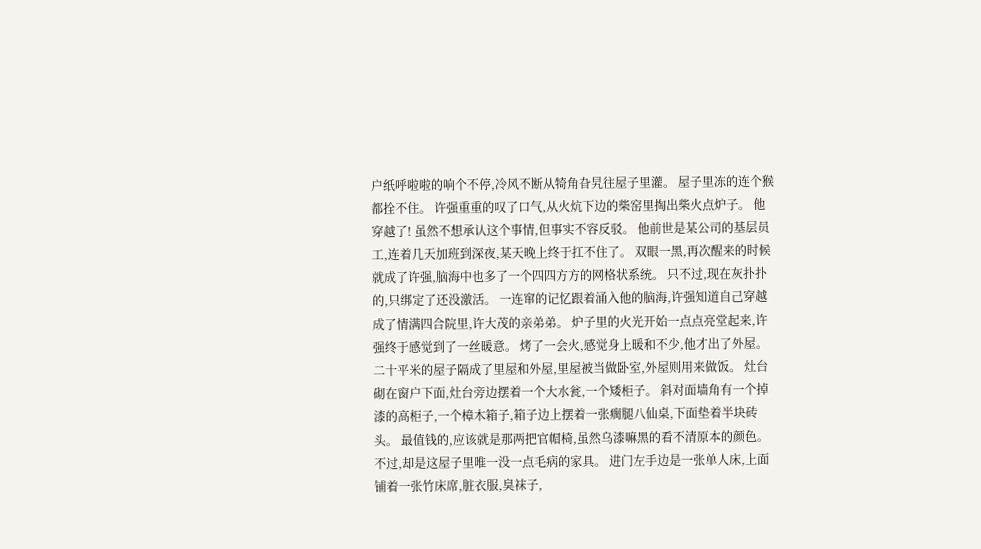户纸呼啦啦的响个不停,冷风不断从犄角旮旯往屋子里灌。 屋子里冻的连个猴都拴不住。 许强重重的叹了口气,从火炕下边的柴窑里掏出柴火点炉子。 他穿越了! 虽然不想承认这个事情,但事实不容反驳。 他前世是某公司的基层员工,连着几天加班到深夜,某天晚上终于扛不住了。 双眼一黑,再次醒来的时候就成了许强,脑海中也多了一个四四方方的网格状系统。 只不过,现在灰扑扑的,只绑定了还没激活。 一连窜的记忆跟着涌入他的脑海,许强知道自己穿越成了情满四合院里,许大茂的亲弟弟。 炉子里的火光开始一点点亮堂起来,许强终于感觉到了一丝暖意。 烤了一会火,感觉身上暖和不少,他才出了外屋。 二十平米的屋子隔成了里屋和外屋,里屋被当做卧室,外屋则用来做饭。 灶台砌在窗户下面,灶台旁边摆着一个大水瓮,一个矮柜子。 斜对面墙角有一个掉漆的高柜子,一个樟木箱子,箱子边上摆着一张瘸腿八仙桌,下面垫着半块砖头。 最值钱的,应该就是那两把官帽椅,虽然乌漆嘛黑的看不清原本的颜色。 不过,却是这屋子里唯一没一点毛病的家具。 进门左手边是一张单人床,上面铺着一张竹床席,脏衣服,臭袜子,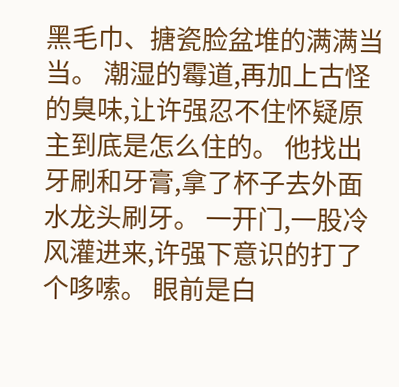黑毛巾、搪瓷脸盆堆的满满当当。 潮湿的霉道,再加上古怪的臭味,让许强忍不住怀疑原主到底是怎么住的。 他找出牙刷和牙膏,拿了杯子去外面水龙头刷牙。 一开门,一股冷风灌进来,许强下意识的打了个哆嗦。 眼前是白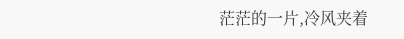茫茫的一片,冷风夹着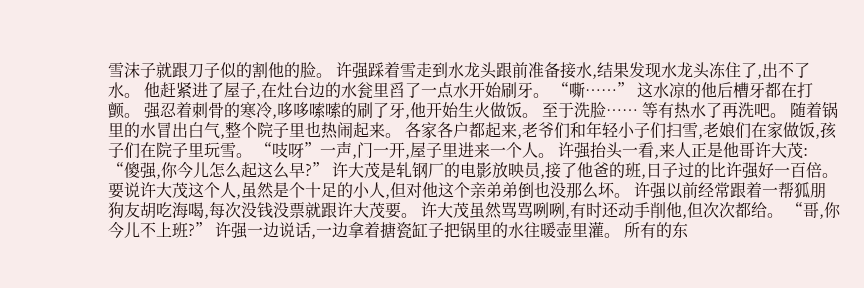雪沫子就跟刀子似的割他的脸。 许强踩着雪走到水龙头跟前准备接水,结果发现水龙头冻住了,出不了水。 他赶紧进了屋子,在灶台边的水瓮里舀了一点水开始刷牙。 “嘶……” 这水凉的他后槽牙都在打颤。 强忍着刺骨的寒冷,哆哆嗦嗦的刷了牙,他开始生火做饭。 至于洗脸…… 等有热水了再洗吧。 随着锅里的水冒出白气,整个院子里也热闹起来。 各家各户都起来,老爷们和年轻小子们扫雪,老娘们在家做饭,孩子们在院子里玩雪。 “吱呀”一声,门一开,屋子里进来一个人。 许强抬头一看,来人正是他哥许大茂: “傻强,你今儿怎么起这么早?” 许大茂是轧钢厂的电影放映员,接了他爸的班,日子过的比许强好一百倍。 要说许大茂这个人,虽然是个十足的小人,但对他这个亲弟弟倒也没那么坏。 许强以前经常跟着一帮狐朋狗友胡吃海喝,每次没钱没票就跟许大茂要。 许大茂虽然骂骂咧咧,有时还动手削他,但次次都给。 “哥,你今儿不上班?” 许强一边说话,一边拿着搪瓷缸子把锅里的水往暖壶里灌。 所有的东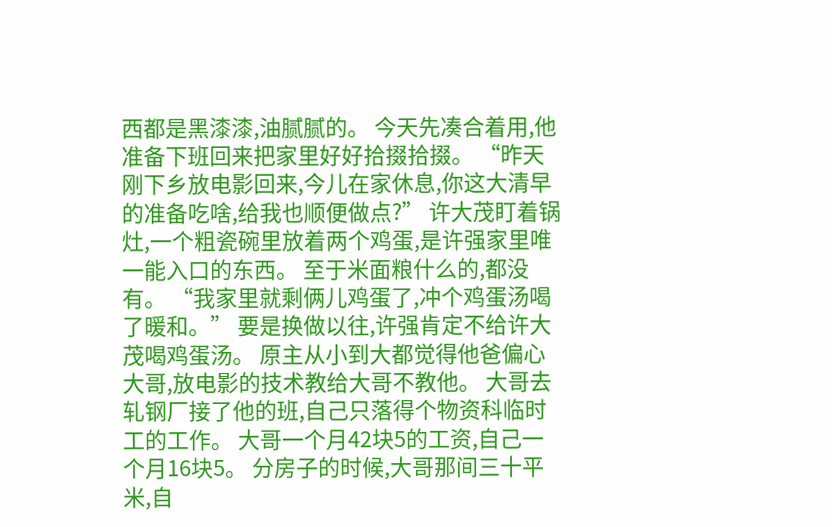西都是黑漆漆,油腻腻的。 今天先凑合着用,他准备下班回来把家里好好拾掇拾掇。 “昨天刚下乡放电影回来,今儿在家休息,你这大清早的准备吃啥,给我也顺便做点?” 许大茂盯着锅灶,一个粗瓷碗里放着两个鸡蛋,是许强家里唯一能入口的东西。 至于米面粮什么的,都没有。 “我家里就剩俩儿鸡蛋了,冲个鸡蛋汤喝了暖和。” 要是换做以往,许强肯定不给许大茂喝鸡蛋汤。 原主从小到大都觉得他爸偏心大哥,放电影的技术教给大哥不教他。 大哥去轧钢厂接了他的班,自己只落得个物资科临时工的工作。 大哥一个月42块5的工资,自己一个月16块5。 分房子的时候,大哥那间三十平米,自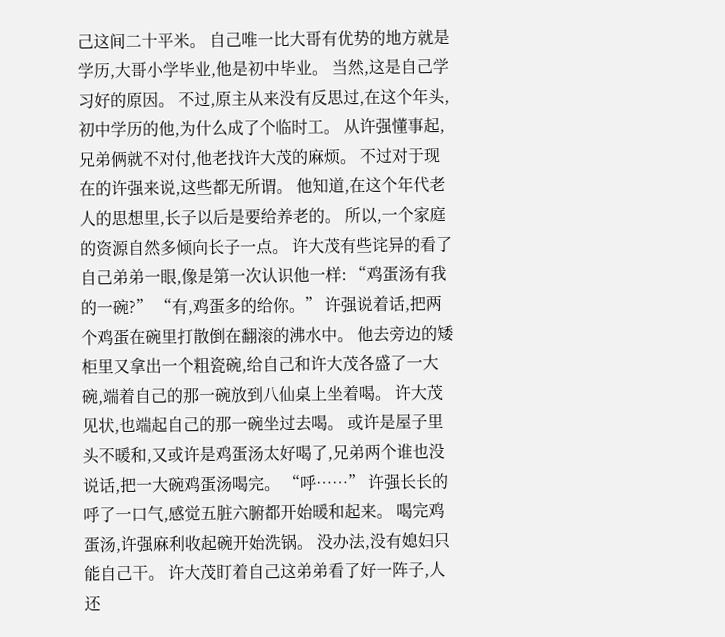己这间二十平米。 自己唯一比大哥有优势的地方就是学历,大哥小学毕业,他是初中毕业。 当然,这是自己学习好的原因。 不过,原主从来没有反思过,在这个年头,初中学历的他,为什么成了个临时工。 从许强懂事起,兄弟俩就不对付,他老找许大茂的麻烦。 不过对于现在的许强来说,这些都无所谓。 他知道,在这个年代老人的思想里,长子以后是要给养老的。 所以,一个家庭的资源自然多倾向长子一点。 许大茂有些诧异的看了自己弟弟一眼,像是第一次认识他一样: “鸡蛋汤有我的一碗?” “有,鸡蛋多的给你。” 许强说着话,把两个鸡蛋在碗里打散倒在翻滚的沸水中。 他去旁边的矮柜里又拿出一个粗瓷碗,给自己和许大茂各盛了一大碗,端着自己的那一碗放到八仙桌上坐着喝。 许大茂见状,也端起自己的那一碗坐过去喝。 或许是屋子里头不暖和,又或许是鸡蛋汤太好喝了,兄弟两个谁也没说话,把一大碗鸡蛋汤喝完。 “呼……” 许强长长的呼了一口气,感觉五脏六腑都开始暖和起来。 喝完鸡蛋汤,许强麻利收起碗开始洗锅。 没办法,没有媳妇只能自己干。 许大茂盯着自己这弟弟看了好一阵子,人还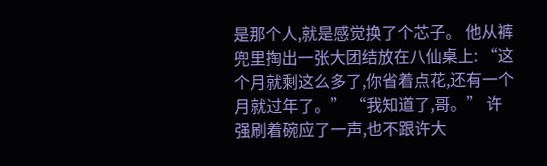是那个人,就是感觉换了个芯子。 他从裤兜里掏出一张大团结放在八仙桌上: “这个月就剩这么多了,你省着点花,还有一个月就过年了。” “我知道了,哥。” 许强刷着碗应了一声,也不跟许大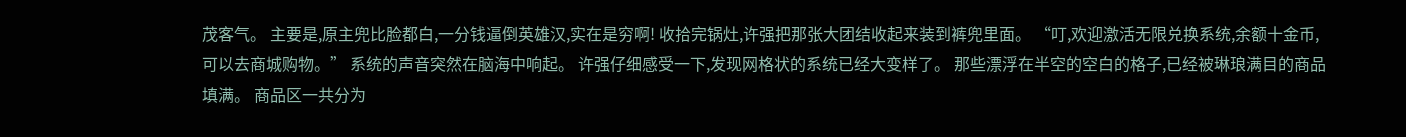茂客气。 主要是,原主兜比脸都白,一分钱逼倒英雄汉,实在是穷啊! 收拾完锅灶,许强把那张大团结收起来装到裤兜里面。 “叮,欢迎激活无限兑换系统,余额十金币,可以去商城购物。” 系统的声音突然在脑海中响起。 许强仔细感受一下,发现网格状的系统已经大变样了。 那些漂浮在半空的空白的格子,已经被琳琅满目的商品填满。 商品区一共分为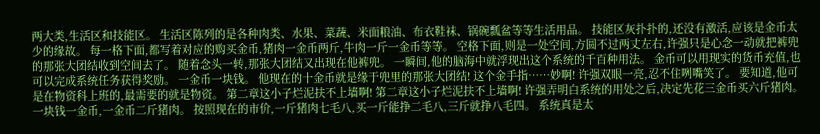两大类,生活区和技能区。 生活区陈列的是各种肉类、水果、菜蔬、米面粮油、布衣鞋袜、锅碗瓢盆等等生活用品。 技能区灰扑扑的,还没有激活,应该是金币太少的缘故。 每一格下面,都写着对应的购买金币,猪肉一金币两斤,牛肉一斤一金币等等。 空格下面,则是一处空间,方圆不过两丈左右,许强只是心念一动就把裤兜的那张大团结收到空间去了。 随着念头一转,那张大团结又出现在他裤兜。 一瞬间,他的脑海中就浮现出这个系统的千百种用法。 金币可以用现实的货币充值,也可以完成系统任务获得奖励。 一金币一块钱。 他现在的十金币就是缘于兜里的那张大团结! 这个金手指……妙啊! 许强双眼一亮,忍不住咧嘴笑了。 要知道,他可是在物资科上班的,最需要的就是物资。 第二章这小子烂泥扶不上墙啊! 第二章这小子烂泥扶不上墙啊! 许强弄明白系统的用处之后,决定先花三金币买六斤猪肉。 一块钱一金币,一金币二斤猪肉。 按照现在的市价,一斤猪肉七毛八,买一斤能挣二毛八,三斤就挣八毛四。 系统真是太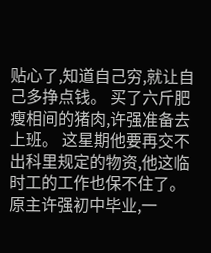贴心了,知道自己穷,就让自己多挣点钱。 买了六斤肥瘦相间的猪肉,许强准备去上班。 这星期他要再交不出科里规定的物资,他这临时工的工作也保不住了。 原主许强初中毕业,一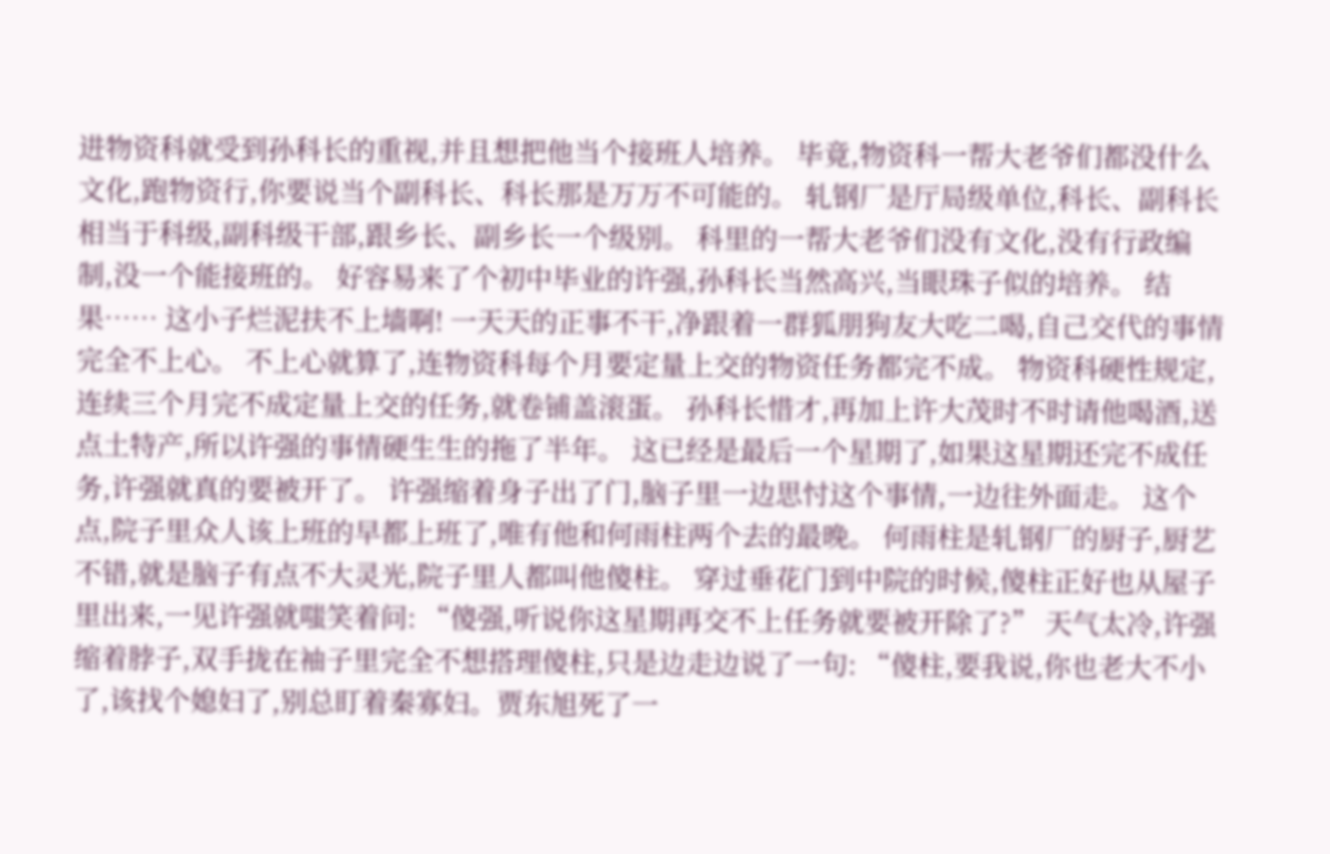进物资科就受到孙科长的重视,并且想把他当个接班人培养。 毕竟,物资科一帮大老爷们都没什么文化,跑物资行,你要说当个副科长、科长那是万万不可能的。 轧钢厂是厅局级单位,科长、副科长相当于科级,副科级干部,跟乡长、副乡长一个级别。 科里的一帮大老爷们没有文化,没有行政编制,没一个能接班的。 好容易来了个初中毕业的许强,孙科长当然高兴,当眼珠子似的培养。 结果…… 这小子烂泥扶不上墙啊! 一天天的正事不干,净跟着一群狐朋狗友大吃二喝,自己交代的事情完全不上心。 不上心就算了,连物资科每个月要定量上交的物资任务都完不成。 物资科硬性规定,连续三个月完不成定量上交的任务,就卷铺盖滚蛋。 孙科长惜才,再加上许大茂时不时请他喝酒,送点土特产,所以许强的事情硬生生的拖了半年。 这已经是最后一个星期了,如果这星期还完不成任务,许强就真的要被开了。 许强缩着身子出了门,脑子里一边思忖这个事情,一边往外面走。 这个点,院子里众人该上班的早都上班了,唯有他和何雨柱两个去的最晚。 何雨柱是轧钢厂的厨子,厨艺不错,就是脑子有点不大灵光,院子里人都叫他傻柱。 穿过垂花门到中院的时候,傻柱正好也从屋子里出来,一见许强就嗤笑着问: “傻强,听说你这星期再交不上任务就要被开除了?” 天气太冷,许强缩着脖子,双手拢在袖子里完全不想搭理傻柱,只是边走边说了一句: “傻柱,要我说,你也老大不小了,该找个媳妇了,别总盯着秦寡妇。贾东旭死了一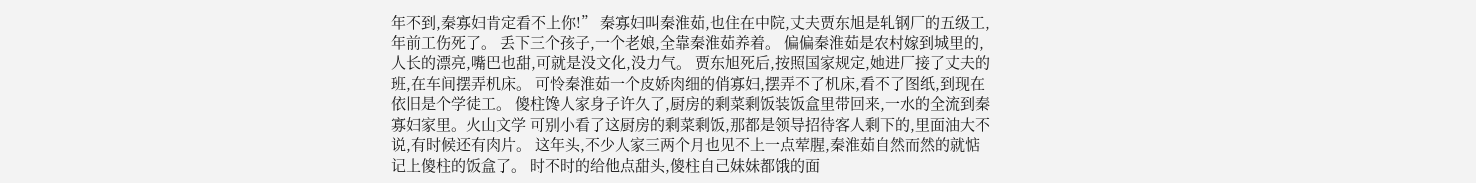年不到,秦寡妇肯定看不上你!” 秦寡妇叫秦淮茹,也住在中院,丈夫贾东旭是轧钢厂的五级工,年前工伤死了。 丢下三个孩子,一个老娘,全靠秦淮茹养着。 偏偏秦淮茹是农村嫁到城里的,人长的漂亮,嘴巴也甜,可就是没文化,没力气。 贾东旭死后,按照国家规定,她进厂接了丈夫的班,在车间摆弄机床。 可怜秦淮茹一个皮娇肉细的俏寡妇,摆弄不了机床,看不了图纸,到现在依旧是个学徒工。 傻柱馋人家身子许久了,厨房的剩菜剩饭装饭盒里带回来,一水的全流到秦寡妇家里。火山文学 可别小看了这厨房的剩菜剩饭,那都是领导招待客人剩下的,里面油大不说,有时候还有肉片。 这年头,不少人家三两个月也见不上一点荤腥,秦淮茹自然而然的就惦记上傻柱的饭盒了。 时不时的给他点甜头,傻柱自己妹妹都饿的面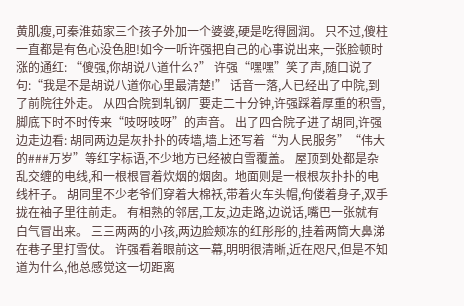黄肌瘦,可秦淮茹家三个孩子外加一个婆婆,硬是吃得圆润。 只不过,傻柱一直都是有色心没色胆!如今一听许强把自己的心事说出来,一张脸顿时涨的通红: “傻强,你胡说八道什么?” 许强“嘿嘿”笑了声,随口说了句:“我是不是胡说八道你心里最清楚!” 话音一落,人已经出了中院,到了前院往外走。 从四合院到轧钢厂要走二十分钟,许强踩着厚重的积雪,脚底下时不时传来“吱呀吱呀”的声音。 出了四合院子进了胡同,许强边走边看: 胡同两边是灰扑扑的砖墙,墙上还写着“为人民服务”“伟大的###万岁”等红字标语,不少地方已经被白雪覆盖。 屋顶到处都是杂乱交缠的电线,和一根根冒着炊烟的烟囱。地面则是一根根灰扑扑的电线杆子。 胡同里不少老爷们穿着大棉袄,带着火车头帽,佝偻着身子,双手拢在袖子里往前走。 有相熟的邻居,工友,边走路,边说话,嘴巴一张就有白气冒出来。 三三两两的小孩,两边脸颊冻的红彤彤的,挂着两筒大鼻涕在巷子里打雪仗。 许强看着眼前这一幕,明明很清晰,近在咫尺,但是不知道为什么,他总感觉这一切距离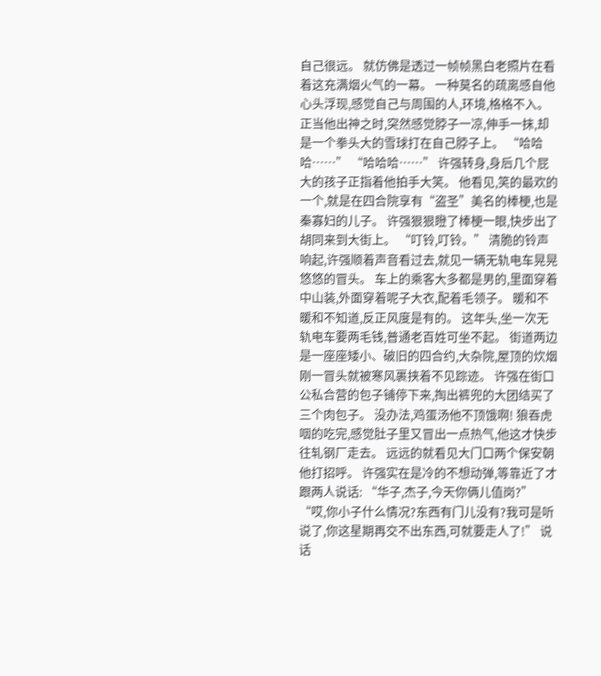自己很远。 就仿佛是透过一帧帧黑白老照片在看着这充满烟火气的一幕。 一种莫名的疏离感自他心头浮现,感觉自己与周围的人,环境,格格不入。 正当他出神之时,突然感觉脖子一凉,伸手一抹,却是一个拳头大的雪球打在自己脖子上。 “哈哈哈……” “哈哈哈……” 许强转身,身后几个屁大的孩子正指着他拍手大笑。 他看见,笑的最欢的一个,就是在四合院享有“盗圣”美名的棒梗,也是秦寡妇的儿子。 许强狠狠瞪了棒梗一眼,快步出了胡同来到大街上。 “叮铃,叮铃。” 清脆的铃声响起,许强顺着声音看过去,就见一辆无轨电车晃晃悠悠的冒头。 车上的乘客大多都是男的,里面穿着中山装,外面穿着呢子大衣,配着毛领子。 暖和不暖和不知道,反正风度是有的。 这年头,坐一次无轨电车要两毛钱,普通老百姓可坐不起。 街道两边是一座座矮小、破旧的四合约,大杂院,屋顶的炊烟刚一冒头就被寒风裹挟着不见踪迹。 许强在街口公私合营的包子铺停下来,掏出裤兜的大团结买了三个肉包子。 没办法,鸡蛋汤他不顶饿啊! 狼吞虎咽的吃完,感觉肚子里又冒出一点热气,他这才快步往轧钢厂走去。 远远的就看见大门口两个保安朝他打招呼。 许强实在是冷的不想动弹,等靠近了才跟两人说话: “华子,杰子,今天你俩儿值岗?” “哎,你小子什么情况?东西有门儿没有?我可是听说了,你这星期再交不出东西,可就要走人了!” 说话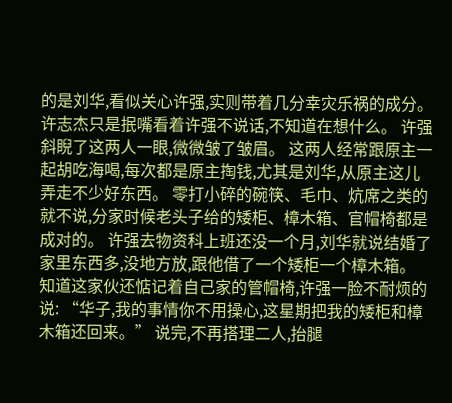的是刘华,看似关心许强,实则带着几分幸灾乐祸的成分。 许志杰只是抿嘴看着许强不说话,不知道在想什么。 许强斜睨了这两人一眼,微微皱了皱眉。 这两人经常跟原主一起胡吃海喝,每次都是原主掏钱,尤其是刘华,从原主这儿弄走不少好东西。 零打小碎的碗筷、毛巾、炕席之类的就不说,分家时候老头子给的矮柜、樟木箱、官帽椅都是成对的。 许强去物资科上班还没一个月,刘华就说结婚了家里东西多,没地方放,跟他借了一个矮柜一个樟木箱。 知道这家伙还惦记着自己家的管帽椅,许强一脸不耐烦的说: “华子,我的事情你不用操心,这星期把我的矮柜和樟木箱还回来。” 说完,不再搭理二人,抬腿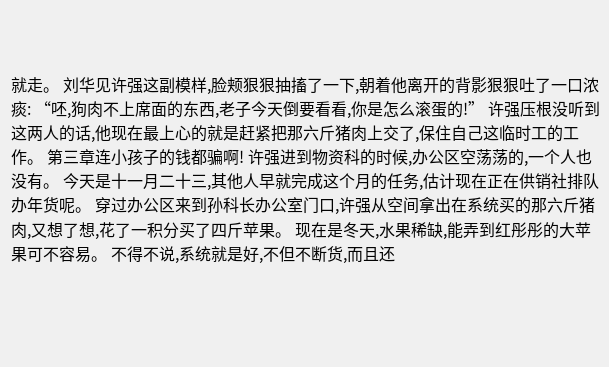就走。 刘华见许强这副模样,脸颊狠狠抽搐了一下,朝着他离开的背影狠狠吐了一口浓痰: “呸,狗肉不上席面的东西,老子今天倒要看看,你是怎么滚蛋的!” 许强压根没听到这两人的话,他现在最上心的就是赶紧把那六斤猪肉上交了,保住自己这临时工的工作。 第三章连小孩子的钱都骗啊! 许强进到物资科的时候,办公区空荡荡的,一个人也没有。 今天是十一月二十三,其他人早就完成这个月的任务,估计现在正在供销社排队办年货呢。 穿过办公区来到孙科长办公室门口,许强从空间拿出在系统买的那六斤猪肉,又想了想,花了一积分买了四斤苹果。 现在是冬天,水果稀缺,能弄到红彤彤的大苹果可不容易。 不得不说,系统就是好,不但不断货,而且还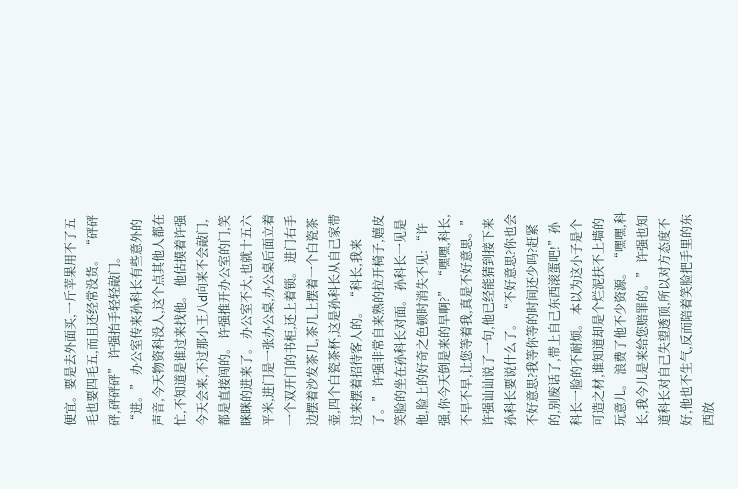便宜。要是去外面买,一斤苹果用不了五毛也要四毛五,而且还经常没货。 “砰砰砰,砰砰砰” 许强抬手轻轻敲门。 “进。” 办公室传来孙科长有些意外的声音,今天物资科没人,这个点其他人都在忙,不知道是谁过来找他。 他估摸着许强今天会来,不过那小王八d向来不会敲门,都是直接闯的。 许强推开办公室的门,笑眯眯的进来了。 办公室不大,也就十五六平米,进门是一张办公桌,办公桌后面立着一个双开门的书柜,还上着锁。 进门右手边摆着沙发茶几,茶几上摆着一个白瓷茶壶,四个白瓷茶杯,这是孙科长从自己家带过来摆着招待客人的。 “科长,我来了。” 许强非常自来熟的拉开椅子,嬉皮笑脸的坐在孙科长对面。 孙科长一见是他,脸上的好奇之色顿时消失不见: “许强,你今天倒是来的早啊?” “嘿嘿,科长,不早不早,让您等着我,真是不好意思。” 许强讪讪说了一句,他已经能猜到接下来孙科长要说什么了。 “不好意思?你也会不好意思?我等你等的时间还少吗?赶紧的,别废话了,带上自己东西滚蛋吧!”孙科长一脸的不耐烦。 本以为这小子是个可造之材,谁知道却是个烂泥扶不上墙的玩意儿。 浪费了他不少资源。 “嘿嘿,科长,我今儿是来给您赔罪的。” 许强也知道科长对自己失望透顶,所以对方态度不好,他也不生气,反而陪着笑脸把手里的东西放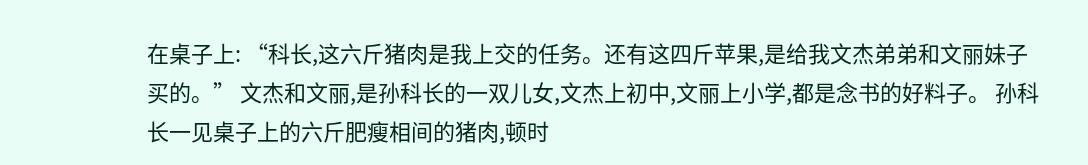在桌子上: “科长,这六斤猪肉是我上交的任务。还有这四斤苹果,是给我文杰弟弟和文丽妹子买的。” 文杰和文丽,是孙科长的一双儿女,文杰上初中,文丽上小学,都是念书的好料子。 孙科长一见桌子上的六斤肥瘦相间的猪肉,顿时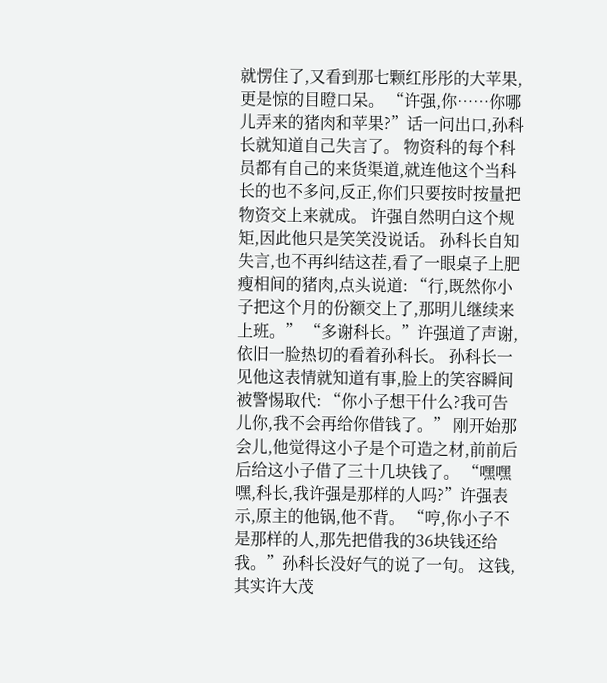就愣住了,又看到那七颗红彤彤的大苹果,更是惊的目瞪口呆。 “许强,你……你哪儿弄来的猪肉和苹果?”话一问出口,孙科长就知道自己失言了。 物资科的每个科员都有自己的来货渠道,就连他这个当科长的也不多问,反正,你们只要按时按量把物资交上来就成。 许强自然明白这个规矩,因此他只是笑笑没说话。 孙科长自知失言,也不再纠结这茬,看了一眼桌子上肥瘦相间的猪肉,点头说道: “行,既然你小子把这个月的份额交上了,那明儿继续来上班。” “多谢科长。”许强道了声谢,依旧一脸热切的看着孙科长。 孙科长一见他这表情就知道有事,脸上的笑容瞬间被警惕取代: “你小子想干什么?我可告儿你,我不会再给你借钱了。” 刚开始那会儿,他觉得这小子是个可造之材,前前后后给这小子借了三十几块钱了。 “嘿嘿嘿,科长,我许强是那样的人吗?”许强表示,原主的他锅,他不背。 “哼,你小子不是那样的人,那先把借我的36块钱还给我。”孙科长没好气的说了一句。 这钱,其实许大茂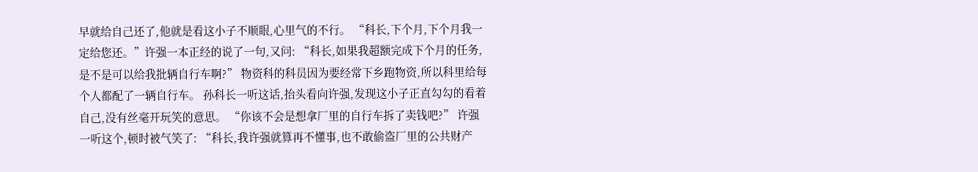早就给自己还了,他就是看这小子不顺眼,心里气的不行。 “科长,下个月,下个月我一定给您还。”许强一本正经的说了一句,又问: “科长,如果我超额完成下个月的任务,是不是可以给我批辆自行车啊?” 物资科的科员因为要经常下乡跑物资,所以科里给每个人都配了一辆自行车。 孙科长一听这话,抬头看向许强,发现这小子正直勾勾的看着自己,没有丝毫开玩笑的意思。 “你该不会是想拿厂里的自行车拆了卖钱吧?” 许强一听这个,顿时被气笑了: “科长,我许强就算再不懂事,也不敢偷盗厂里的公共财产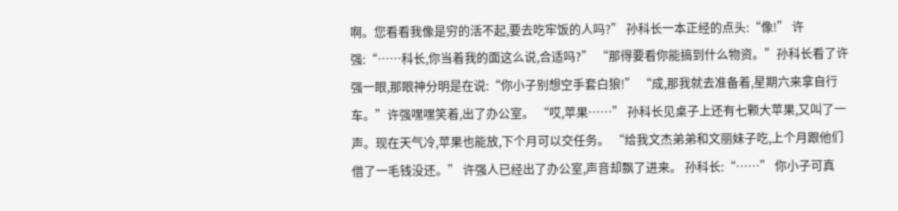啊。您看看我像是穷的活不起,要去吃牢饭的人吗?” 孙科长一本正经的点头:“像!” 许强:“……科长,你当着我的面这么说,合适吗?” “那得要看你能搞到什么物资。”孙科长看了许强一眼,那眼神分明是在说:“你小子别想空手套白狼!” “成,那我就去准备着,星期六来拿自行车。”许强嘿嘿笑着,出了办公室。 “哎,苹果……” 孙科长见桌子上还有七颗大苹果,又叫了一声。现在天气冷,苹果也能放,下个月可以交任务。 “给我文杰弟弟和文丽妹子吃,上个月跟他们借了一毛钱没还。” 许强人已经出了办公室,声音却飘了进来。 孙科长:“……” 你小子可真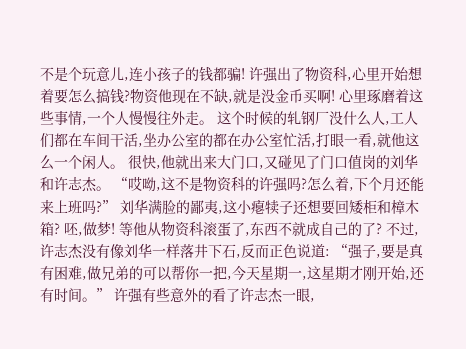不是个玩意儿,连小孩子的钱都骗! 许强出了物资科,心里开始想着要怎么搞钱?物资他现在不缺,就是没金币买啊! 心里琢磨着这些事情,一个人慢慢往外走。 这个时候的轧钢厂没什么人,工人们都在车间干活,坐办公室的都在办公室忙活,打眼一看,就他这么一个闲人。 很快,他就出来大门口,又碰见了门口值岗的刘华和许志杰。 “哎呦,这不是物资科的许强吗?怎么着,下个月还能来上班吗?” 刘华满脸的鄙夷,这小瘪犊子还想要回矮柜和樟木箱? 呸,做梦! 等他从物资科滚蛋了,东西不就成自己的了? 不过,许志杰没有像刘华一样落井下石,反而正色说道: “强子,要是真有困难,做兄弟的可以帮你一把,今天星期一,这星期才刚开始,还有时间。” 许强有些意外的看了许志杰一眼,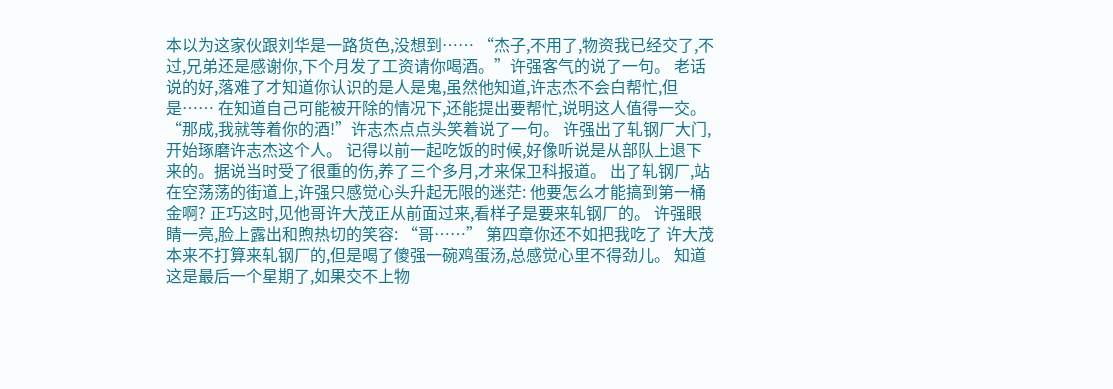本以为这家伙跟刘华是一路货色,没想到…… “杰子,不用了,物资我已经交了,不过,兄弟还是感谢你,下个月发了工资请你喝酒。”许强客气的说了一句。 老话说的好,落难了才知道你认识的是人是鬼,虽然他知道,许志杰不会白帮忙,但是…… 在知道自己可能被开除的情况下,还能提出要帮忙,说明这人值得一交。 “那成,我就等着你的酒!”许志杰点点头笑着说了一句。 许强出了轧钢厂大门,开始琢磨许志杰这个人。 记得以前一起吃饭的时候,好像听说是从部队上退下来的。据说当时受了很重的伤,养了三个多月,才来保卫科报道。 出了轧钢厂,站在空荡荡的街道上,许强只感觉心头升起无限的迷茫: 他要怎么才能搞到第一桶金啊? 正巧这时,见他哥许大茂正从前面过来,看样子是要来轧钢厂的。 许强眼睛一亮,脸上露出和煦热切的笑容: “哥……” 第四章你还不如把我吃了 许大茂本来不打算来轧钢厂的,但是喝了傻强一碗鸡蛋汤,总感觉心里不得劲儿。 知道这是最后一个星期了,如果交不上物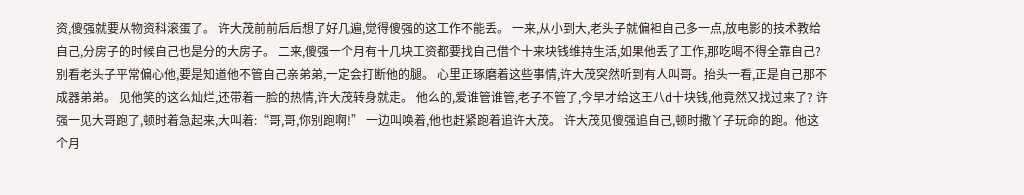资,傻强就要从物资科滚蛋了。 许大茂前前后后想了好几遍,觉得傻强的这工作不能丢。 一来,从小到大,老头子就偏袒自己多一点,放电影的技术教给自己,分房子的时候自己也是分的大房子。 二来,傻强一个月有十几块工资都要找自己借个十来块钱维持生活,如果他丢了工作,那吃喝不得全靠自己? 别看老头子平常偏心他,要是知道他不管自己亲弟弟,一定会打断他的腿。 心里正琢磨着这些事情,许大茂突然听到有人叫哥。抬头一看,正是自己那不成器弟弟。 见他笑的这么灿烂,还带着一脸的热情,许大茂转身就走。 他么的,爱谁管谁管,老子不管了,今早才给这王八d十块钱,他竟然又找过来了? 许强一见大哥跑了,顿时着急起来,大叫着:“哥,哥,你别跑啊!” 一边叫唤着,他也赶紧跑着追许大茂。 许大茂见傻强追自己,顿时撒丫子玩命的跑。他这个月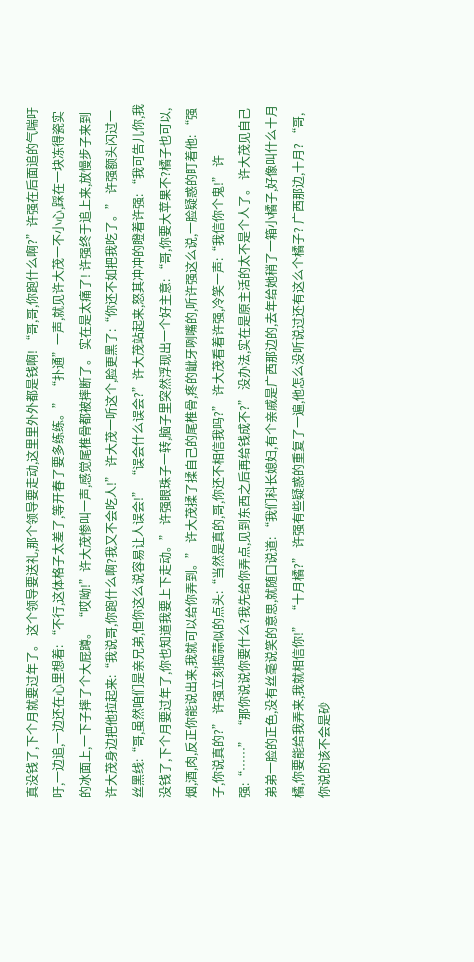真没钱了,下个月就要过年了。 这个领导要送礼,那个领导要走动,这里里外外都是钱啊! “哥,哥,你跑什么啊?”许强在后面追的气喘吁吁,一边追,一边还在心里想着: “不行,这体格子太差了,等开春了要多练练。” “扑通”一声,就见许大茂一不小心,踩在一块冻得瓷实的冰面上,一下子摔了个大屁蹲。 “哎呦!”许大茂惨叫一声,感觉尾椎骨都被摔断了。 实在是太痛了! 许强终于追上来,放慢步子来到许大茂身边把他拉起来:“我说哥,你跑什么啊?我又不会吃人!” 许大茂一听这个,脸更黑了:“你还不如把我吃了。” 许强额头闪过一丝黑线:“哥,虽然咱们是亲兄弟,但你这么说容易让人误会!” “误会什么误会?”许大茂站起来,怒其冲冲的瞪着许强: “我可告儿你,我没钱了,下个月要过年了,你也知道我要上下走动。” 许强眼珠子一转,脑子里突然浮现出一个好主意: “哥,你要大苹果不?橘子也可以,烟,酒,肉,反正你能说出来,我就可以给你弄到。” 许大茂揉了揉自己的尾椎骨,疼的龇牙咧嘴的,听许强这么说,一脸疑惑的盯着他: “强子,你说真的?” 许强立刻捣蒜似的点头:“当然是真的,哥,你还不相信我吗?” 许大茂看着许强,冷笑一声:“我信你个鬼!” 许强:“……” “那你说说你要什么?我先给你弄点,见到东西之后再给钱成不?” 没办法,实在是原主活的太不是个人了。 许大茂见自己弟弟一脸的正色,没有丝毫说笑的意思,就随口说道: “我们科长媳妇,有个亲戚是广西那边的,去年给她稍了一箱小橘子,好像叫什么十月橘,你要能给我弄来,我就相信你!” “十月橘?” 许强有些疑惑的重复了一遍,他怎么没听说过还有这么个橘子? 广西那边,十月? “哥,你说的该不会是砂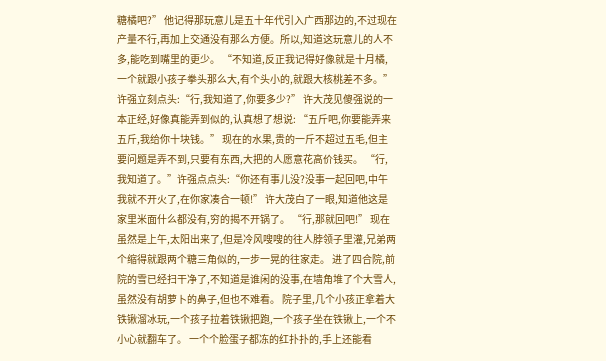糖橘吧?” 他记得那玩意儿是五十年代引入广西那边的,不过现在产量不行,再加上交通没有那么方便。所以,知道这玩意儿的人不多,能吃到嘴里的更少。 “不知道,反正我记得好像就是十月橘,一个就跟小孩子拳头那么大,有个头小的,就跟大核桃差不多。” 许强立刻点头:“行,我知道了,你要多少?” 许大茂见傻强说的一本正经,好像真能弄到似的,认真想了想说: “五斤吧,你要能弄来五斤,我给你十块钱。” 现在的水果,贵的一斤不超过五毛,但主要问题是弄不到,只要有东西,大把的人愿意花高价钱买。 “行,我知道了。”许强点点头:“你还有事儿没?没事一起回吧,中午我就不开火了,在你家凑合一顿!” 许大茂白了一眼,知道他这是家里米面什么都没有,穷的揭不开锅了。 “行,那就回吧!” 现在虽然是上午,太阳出来了,但是冷风嗖嗖的往人脖领子里灌,兄弟两个缩得就跟两个糖三角似的,一步一晃的往家走。 进了四合院,前院的雪已经扫干净了,不知道是谁闲的没事,在墙角堆了个大雪人,虽然没有胡萝卜的鼻子,但也不难看。 院子里,几个小孩正拿着大铁锹溜冰玩,一个孩子拉着铁锹把跑,一个孩子坐在铁锹上,一个不小心就翻车了。 一个个脸蛋子都冻的红扑扑的,手上还能看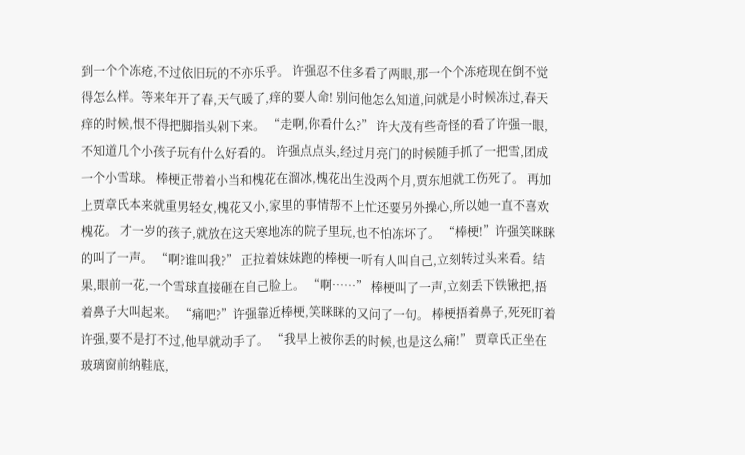到一个个冻疮,不过依旧玩的不亦乐乎。 许强忍不住多看了两眼,那一个个冻疮现在倒不觉得怎么样。等来年开了春,天气暖了,痒的要人命! 别问他怎么知道,问就是小时候冻过,春天痒的时候,恨不得把脚指头剁下来。 “走啊,你看什么?” 许大茂有些奇怪的看了许强一眼,不知道几个小孩子玩有什么好看的。 许强点点头,经过月亮门的时候随手抓了一把雪,团成一个小雪球。 棒梗正带着小当和槐花在溜冰,槐花出生没两个月,贾东旭就工伤死了。 再加上贾章氏本来就重男轻女,槐花又小,家里的事情帮不上忙还要另外操心,所以她一直不喜欢槐花。 才一岁的孩子,就放在这天寒地冻的院子里玩,也不怕冻坏了。 “棒梗!”许强笑眯眯的叫了一声。 “啊?谁叫我?” 正拉着妹妹跑的棒梗一听有人叫自己,立刻转过头来看。结果,眼前一花,一个雪球直接砸在自己脸上。 “啊……” 棒梗叫了一声,立刻丢下铁锹把,捂着鼻子大叫起来。 “痛吧?”许强靠近棒梗,笑眯眯的又问了一句。 棒梗捂着鼻子,死死盯着许强,要不是打不过,他早就动手了。 “我早上被你丢的时候,也是这么痛!” 贾章氏正坐在玻璃窗前纳鞋底,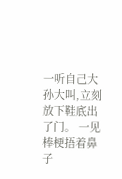一听自己大孙大叫,立刻放下鞋底出了门。 一见棒梗捂着鼻子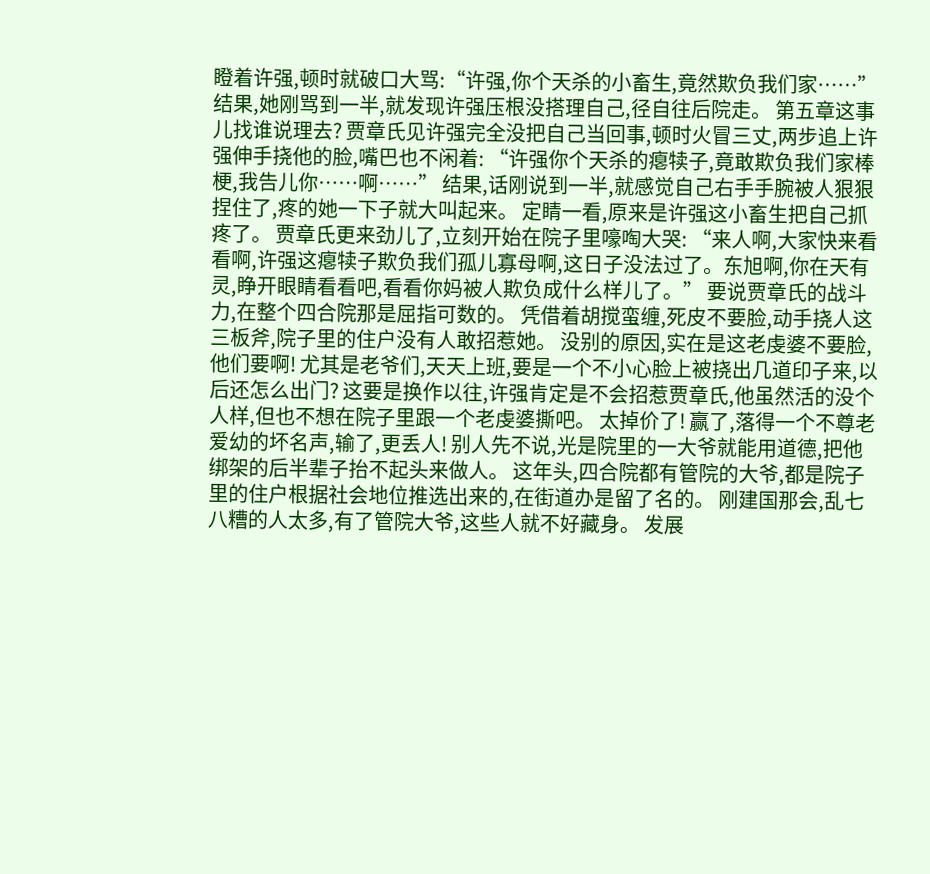瞪着许强,顿时就破口大骂:“许强,你个天杀的小畜生,竟然欺负我们家……” 结果,她刚骂到一半,就发现许强压根没搭理自己,径自往后院走。 第五章这事儿找谁说理去? 贾章氏见许强完全没把自己当回事,顿时火冒三丈,两步追上许强伸手挠他的脸,嘴巴也不闲着: “许强你个天杀的瘪犊子,竟敢欺负我们家棒梗,我告儿你……啊……” 结果,话刚说到一半,就感觉自己右手手腕被人狠狠捏住了,疼的她一下子就大叫起来。 定睛一看,原来是许强这小畜生把自己抓疼了。 贾章氏更来劲儿了,立刻开始在院子里嚎啕大哭: “来人啊,大家快来看看啊,许强这瘪犊子欺负我们孤儿寡母啊,这日子没法过了。东旭啊,你在天有灵,睁开眼睛看看吧,看看你妈被人欺负成什么样儿了。” 要说贾章氏的战斗力,在整个四合院那是屈指可数的。 凭借着胡搅蛮缠,死皮不要脸,动手挠人这三板斧,院子里的住户没有人敢招惹她。 没别的原因,实在是这老虔婆不要脸,他们要啊! 尤其是老爷们,天天上班,要是一个不小心脸上被挠出几道印子来,以后还怎么出门? 这要是换作以往,许强肯定是不会招惹贾章氏,他虽然活的没个人样,但也不想在院子里跟一个老虔婆撕吧。 太掉价了! 赢了,落得一个不尊老爱幼的坏名声,输了,更丢人! 别人先不说,光是院里的一大爷就能用道德,把他绑架的后半辈子抬不起头来做人。 这年头,四合院都有管院的大爷,都是院子里的住户根据社会地位推选出来的,在街道办是留了名的。 刚建国那会,乱七八糟的人太多,有了管院大爷,这些人就不好藏身。 发展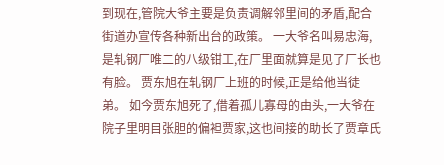到现在,管院大爷主要是负责调解邻里间的矛盾,配合街道办宣传各种新出台的政策。 一大爷名叫易忠海,是轧钢厂唯二的八级钳工,在厂里面就算是见了厂长也有脸。 贾东旭在轧钢厂上班的时候,正是给他当徒弟。 如今贾东旭死了,借着孤儿寡母的由头,一大爷在院子里明目张胆的偏袒贾家,这也间接的助长了贾章氏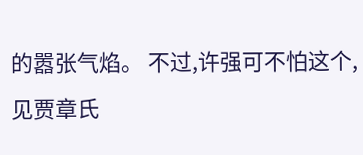的嚣张气焰。 不过,许强可不怕这个,见贾章氏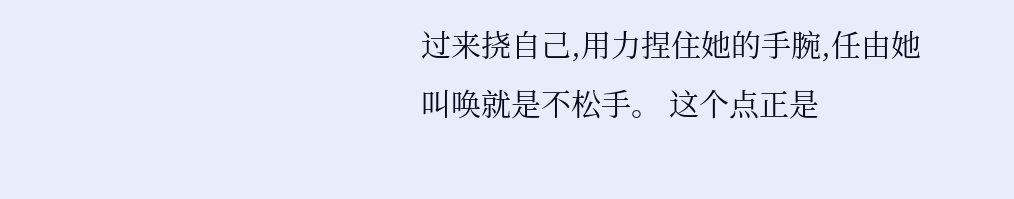过来挠自己,用力捏住她的手腕,任由她叫唤就是不松手。 这个点正是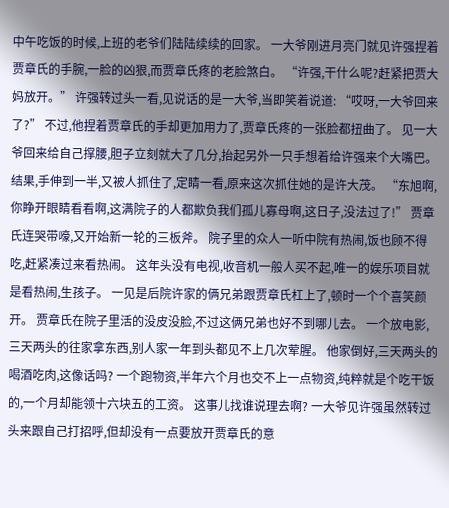中午吃饭的时候,上班的老爷们陆陆续续的回家。 一大爷刚进月亮门就见许强捏着贾章氏的手腕,一脸的凶狠,而贾章氏疼的老脸煞白。 “许强,干什么呢?赶紧把贾大妈放开。” 许强转过头一看,见说话的是一大爷,当即笑着说道: “哎呀,一大爷回来了?” 不过,他捏着贾章氏的手却更加用力了,贾章氏疼的一张脸都扭曲了。 见一大爷回来给自己撑腰,胆子立刻就大了几分,抬起另外一只手想着给许强来个大嘴巴。 结果,手伸到一半,又被人抓住了,定睛一看,原来这次抓住她的是许大茂。 “东旭啊,你睁开眼睛看看啊,这满院子的人都欺负我们孤儿寡母啊,这日子,没法过了!” 贾章氏连哭带嚎,又开始新一轮的三板斧。 院子里的众人一听中院有热闹,饭也顾不得吃,赶紧凑过来看热闹。 这年头没有电视,收音机一般人买不起,唯一的娱乐项目就是看热闹,生孩子。 一见是后院许家的俩兄弟跟贾章氏杠上了,顿时一个个喜笑颜开。 贾章氏在院子里活的没皮没脸,不过这俩兄弟也好不到哪儿去。 一个放电影,三天两头的往家拿东西,别人家一年到头都见不上几次荤腥。 他家倒好,三天两头的喝酒吃肉,这像话吗? 一个跑物资,半年六个月也交不上一点物资,纯粹就是个吃干饭的,一个月却能领十六块五的工资。 这事儿找谁说理去啊? 一大爷见许强虽然转过头来跟自己打招呼,但却没有一点要放开贾章氏的意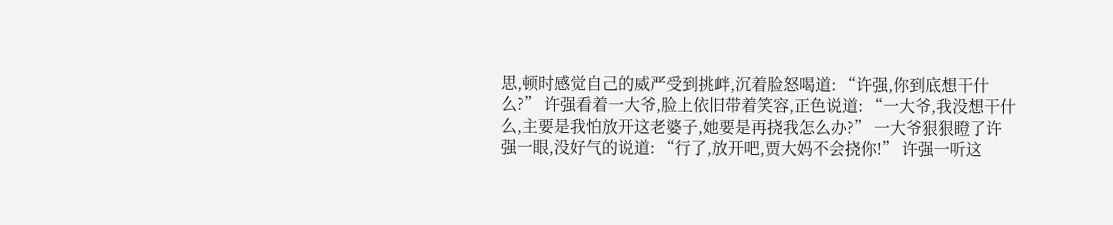思,顿时感觉自己的威严受到挑衅,沉着脸怒喝道: “许强,你到底想干什么?” 许强看着一大爷,脸上依旧带着笑容,正色说道: “一大爷,我没想干什么,主要是我怕放开这老婆子,她要是再挠我怎么办?” 一大爷狠狠瞪了许强一眼,没好气的说道: “行了,放开吧,贾大妈不会挠你!” 许强一听这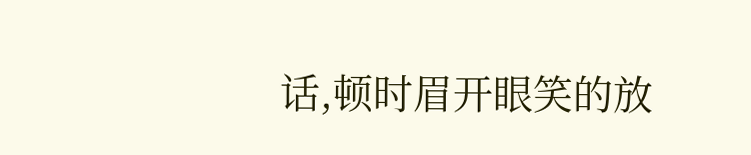话,顿时眉开眼笑的放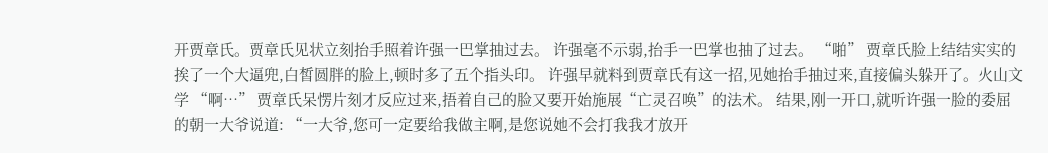开贾章氏。贾章氏见状立刻抬手照着许强一巴掌抽过去。 许强毫不示弱,抬手一巴掌也抽了过去。 “啪” 贾章氏脸上结结实实的挨了一个大逼兜,白皙圆胖的脸上,顿时多了五个指头印。 许强早就料到贾章氏有这一招,见她抬手抽过来,直接偏头躲开了。火山文学 “啊…” 贾章氏呆愣片刻才反应过来,捂着自己的脸又要开始施展“亡灵召唤”的法术。 结果,刚一开口,就听许强一脸的委屈的朝一大爷说道: “一大爷,您可一定要给我做主啊,是您说她不会打我我才放开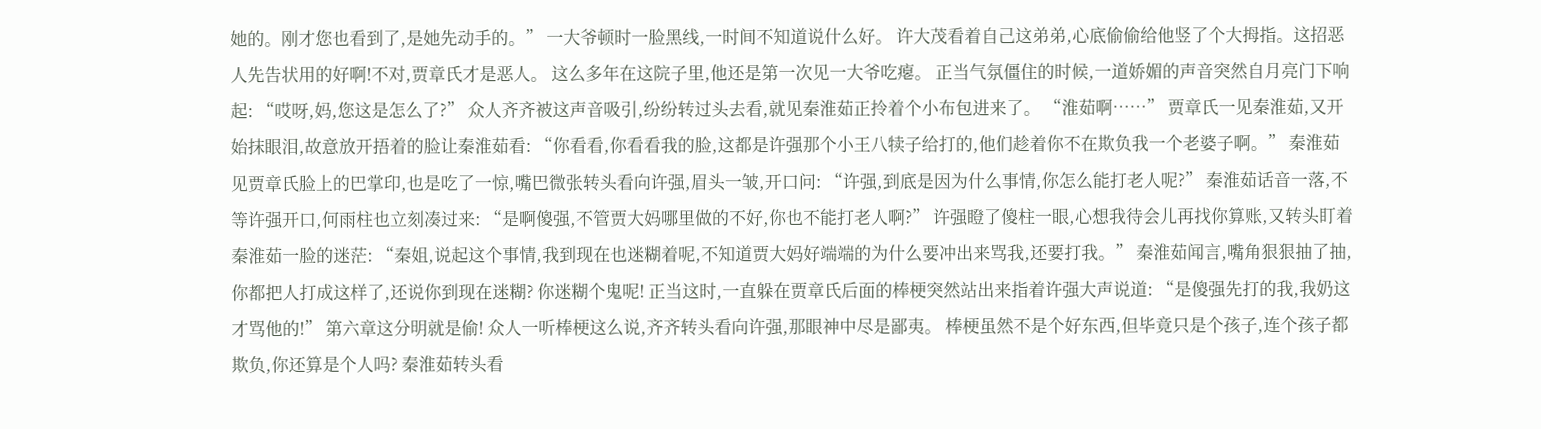她的。刚才您也看到了,是她先动手的。” 一大爷顿时一脸黑线,一时间不知道说什么好。 许大茂看着自己这弟弟,心底偷偷给他竖了个大拇指。这招恶人先告状用的好啊!不对,贾章氏才是恶人。 这么多年在这院子里,他还是第一次见一大爷吃瘪。 正当气氛僵住的时候,一道娇媚的声音突然自月亮门下响起: “哎呀,妈,您这是怎么了?” 众人齐齐被这声音吸引,纷纷转过头去看,就见秦淮茹正拎着个小布包进来了。 “淮茹啊……” 贾章氏一见秦淮茹,又开始抹眼泪,故意放开捂着的脸让秦淮茹看: “你看看,你看看我的脸,这都是许强那个小王八犊子给打的,他们趁着你不在欺负我一个老婆子啊。” 秦淮茹见贾章氏脸上的巴掌印,也是吃了一惊,嘴巴微张转头看向许强,眉头一皱,开口问: “许强,到底是因为什么事情,你怎么能打老人呢?” 秦淮茹话音一落,不等许强开口,何雨柱也立刻凑过来: “是啊傻强,不管贾大妈哪里做的不好,你也不能打老人啊?” 许强瞪了傻柱一眼,心想我待会儿再找你算账,又转头盯着秦淮茹一脸的迷茫: “秦姐,说起这个事情,我到现在也迷糊着呢,不知道贾大妈好端端的为什么要冲出来骂我,还要打我。” 秦淮茹闻言,嘴角狠狠抽了抽,你都把人打成这样了,还说你到现在迷糊? 你迷糊个鬼呢! 正当这时,一直躲在贾章氏后面的棒梗突然站出来指着许强大声说道: “是傻强先打的我,我奶这才骂他的!” 第六章这分明就是偷! 众人一听棒梗这么说,齐齐转头看向许强,那眼神中尽是鄙夷。 棒梗虽然不是个好东西,但毕竟只是个孩子,连个孩子都欺负,你还算是个人吗? 秦淮茹转头看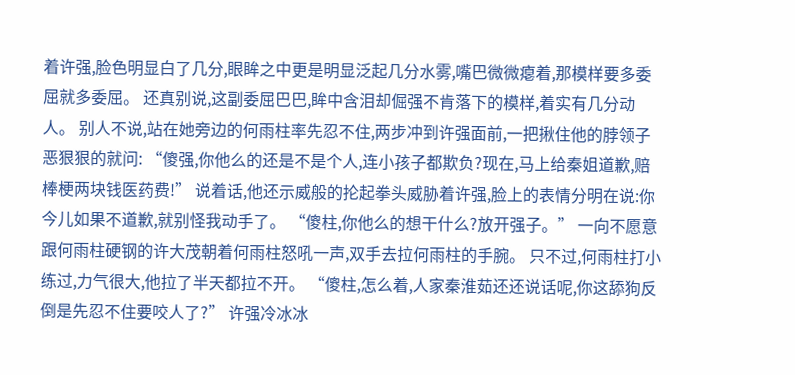着许强,脸色明显白了几分,眼眸之中更是明显泛起几分水雾,嘴巴微微瘪着,那模样要多委屈就多委屈。 还真别说,这副委屈巴巴,眸中含泪却倔强不肯落下的模样,着实有几分动人。 别人不说,站在她旁边的何雨柱率先忍不住,两步冲到许强面前,一把揪住他的脖领子恶狠狠的就问: “傻强,你他么的还是不是个人,连小孩子都欺负?现在,马上给秦姐道歉,赔棒梗两块钱医药费!” 说着话,他还示威般的抡起拳头威胁着许强,脸上的表情分明在说:你今儿如果不道歉,就别怪我动手了。 “傻柱,你他么的想干什么?放开强子。” 一向不愿意跟何雨柱硬钢的许大茂朝着何雨柱怒吼一声,双手去拉何雨柱的手腕。 只不过,何雨柱打小练过,力气很大,他拉了半天都拉不开。 “傻柱,怎么着,人家秦淮茹还还说话呢,你这舔狗反倒是先忍不住要咬人了?” 许强冷冰冰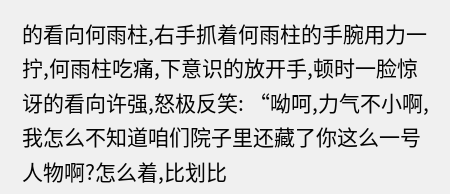的看向何雨柱,右手抓着何雨柱的手腕用力一拧,何雨柱吃痛,下意识的放开手,顿时一脸惊讶的看向许强,怒极反笑: “呦呵,力气不小啊,我怎么不知道咱们院子里还藏了你这么一号人物啊?怎么着,比划比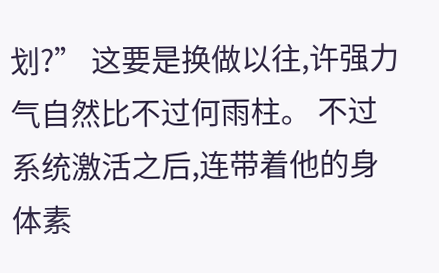划?” 这要是换做以往,许强力气自然比不过何雨柱。 不过系统激活之后,连带着他的身体素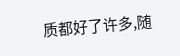质都好了许多,随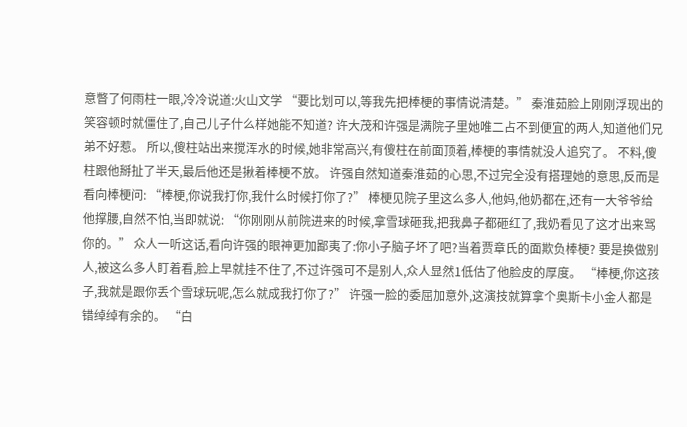意瞥了何雨柱一眼,冷冷说道:火山文学 “要比划可以,等我先把棒梗的事情说清楚。” 秦淮茹脸上刚刚浮现出的笑容顿时就僵住了,自己儿子什么样她能不知道? 许大茂和许强是满院子里她唯二占不到便宜的两人,知道他们兄弟不好惹。 所以,傻柱站出来搅浑水的时候,她非常高兴,有傻柱在前面顶着,棒梗的事情就没人追究了。 不料,傻柱跟他掰扯了半天,最后他还是揪着棒梗不放。 许强自然知道秦淮茹的心思,不过完全没有搭理她的意思,反而是看向棒梗问: “棒梗,你说我打你,我什么时候打你了?” 棒梗见院子里这么多人,他妈,他奶都在,还有一大爷爷给他撑腰,自然不怕,当即就说: “你刚刚从前院进来的时候,拿雪球砸我,把我鼻子都砸红了,我奶看见了这才出来骂你的。” 众人一听这话,看向许强的眼神更加鄙夷了:你小子脑子坏了吧?当着贾章氏的面欺负棒梗? 要是换做别人,被这么多人盯着看,脸上早就挂不住了,不过许强可不是别人,众人显然1低估了他脸皮的厚度。 “棒梗,你这孩子,我就是跟你丢个雪球玩呢,怎么就成我打你了?” 许强一脸的委屈加意外,这演技就算拿个奥斯卡小金人都是错绰绰有余的。 “白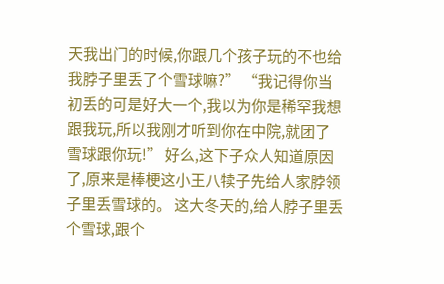天我出门的时候,你跟几个孩子玩的不也给我脖子里丢了个雪球嘛?” “我记得你当初丢的可是好大一个,我以为你是稀罕我想跟我玩,所以我刚才听到你在中院,就团了雪球跟你玩!” 好么,这下子众人知道原因了,原来是棒梗这小王八犊子先给人家脖领子里丢雪球的。 这大冬天的,给人脖子里丢个雪球,跟个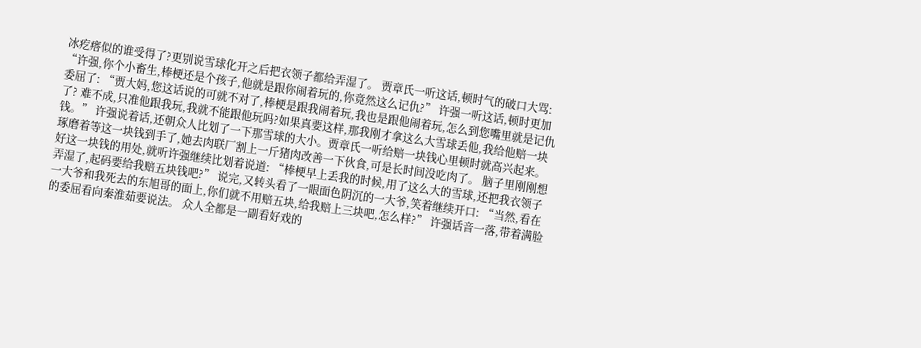冰疙瘩似的谁受得了?更别说雪球化开之后把衣领子都给弄湿了。 贾章氏一听这话,顿时气的破口大骂: “许强,你个小畜生,棒梗还是个孩子,他就是跟你闹着玩的,你竟然这么记仇?” 许强一听这话,顿时更加委屈了: “贾大妈,您这话说的可就不对了,棒梗是跟我闹着玩,我也是跟他闹着玩,怎么到您嘴里就是记仇了? 难不成,只准他跟我玩,我就不能跟他玩吗?如果真要这样,那我刚才拿这么大雪球丢他,我给他赔一块钱。” 许强说着话,还朝众人比划了一下那雪球的大小。贾章氏一听给赔一块钱心里顿时就高兴起来。 琢磨着等这一块钱到手了,她去肉联厂割上一斤猪肉改善一下伙食,可是长时间没吃肉了。 脑子里刚刚想好这一块钱的用处,就听许强继续比划着说道: “棒梗早上丢我的时候,用了这么大的雪球,还把我衣领子弄湿了,起码要给我赔五块钱吧?” 说完,又转头看了一眼面色阴沉的一大爷,笑着继续开口: “当然,看在一大爷和我死去的东旭哥的面上,你们就不用赔五块,给我赔上三块吧,怎么样?” 许强话音一落,带着满脸的委屈看向秦淮茹要说法。 众人全都是一副看好戏的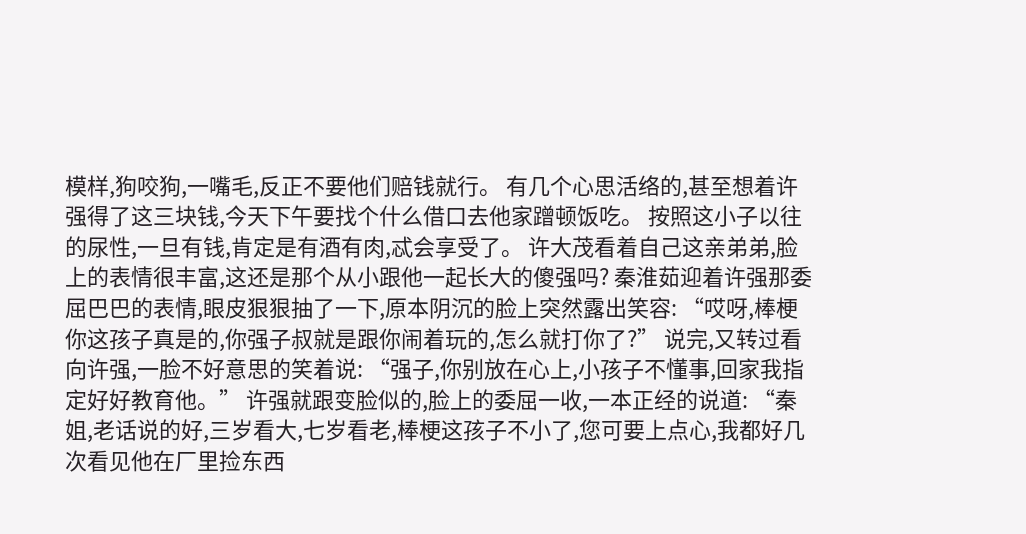模样,狗咬狗,一嘴毛,反正不要他们赔钱就行。 有几个心思活络的,甚至想着许强得了这三块钱,今天下午要找个什么借口去他家蹭顿饭吃。 按照这小子以往的尿性,一旦有钱,肯定是有酒有肉,忒会享受了。 许大茂看着自己这亲弟弟,脸上的表情很丰富,这还是那个从小跟他一起长大的傻强吗? 秦淮茹迎着许强那委屈巴巴的表情,眼皮狠狠抽了一下,原本阴沉的脸上突然露出笑容: “哎呀,棒梗你这孩子真是的,你强子叔就是跟你闹着玩的,怎么就打你了?” 说完,又转过看向许强,一脸不好意思的笑着说: “强子,你别放在心上,小孩子不懂事,回家我指定好好教育他。” 许强就跟变脸似的,脸上的委屈一收,一本正经的说道: “秦姐,老话说的好,三岁看大,七岁看老,棒梗这孩子不小了,您可要上点心,我都好几次看见他在厂里捡东西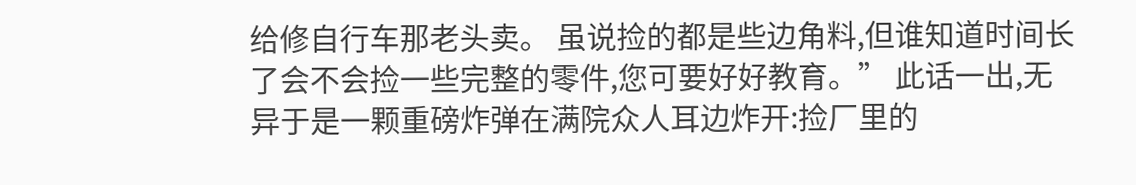给修自行车那老头卖。 虽说捡的都是些边角料,但谁知道时间长了会不会捡一些完整的零件,您可要好好教育。” 此话一出,无异于是一颗重磅炸弹在满院众人耳边炸开:捡厂里的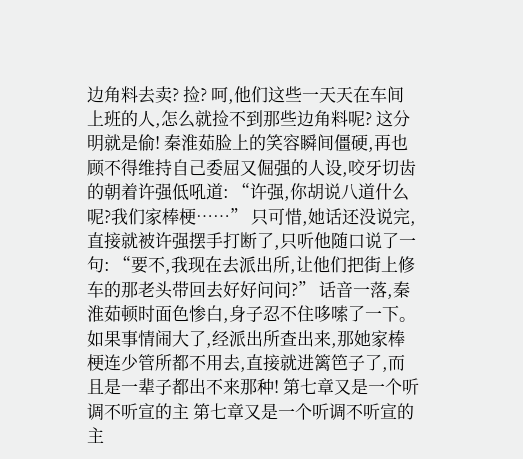边角料去卖? 捡? 呵,他们这些一天天在车间上班的人,怎么就捡不到那些边角料呢? 这分明就是偷! 秦淮茹脸上的笑容瞬间僵硬,再也顾不得维持自己委屈又倔强的人设,咬牙切齿的朝着许强低吼道: “许强,你胡说八道什么呢?我们家棒梗……” 只可惜,她话还没说完,直接就被许强摆手打断了,只听他随口说了一句: “要不,我现在去派出所,让他们把街上修车的那老头带回去好好问问?” 话音一落,秦淮茹顿时面色惨白,身子忍不住哆嗦了一下。 如果事情闹大了,经派出所查出来,那她家棒梗连少管所都不用去,直接就进篱笆子了,而且是一辈子都出不来那种! 第七章又是一个听调不听宣的主 第七章又是一个听调不听宣的主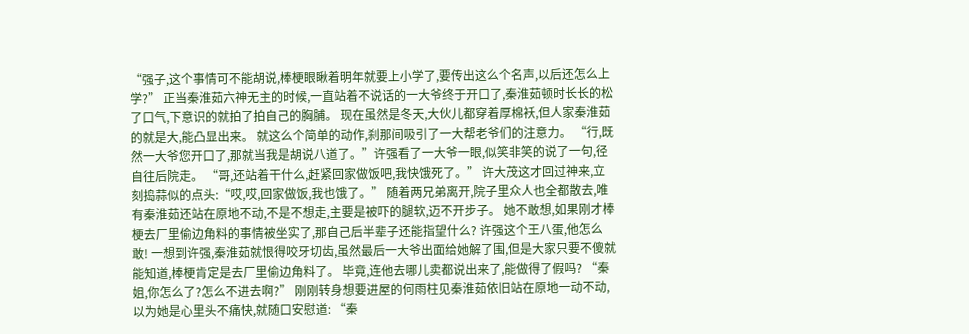“强子,这个事情可不能胡说,棒梗眼瞅着明年就要上小学了,要传出这么个名声,以后还怎么上学?” 正当秦淮茹六神无主的时候,一直站着不说话的一大爷终于开口了,秦淮茹顿时长长的松了口气,下意识的就拍了拍自己的胸脯。 现在虽然是冬天,大伙儿都穿着厚棉袄,但人家秦淮茹的就是大,能凸显出来。 就这么个简单的动作,刹那间吸引了一大帮老爷们的注意力。 “行,既然一大爷您开口了,那就当我是胡说八道了。”许强看了一大爷一眼,似笑非笑的说了一句,径自往后院走。 “哥,还站着干什么,赶紧回家做饭吧,我快饿死了。” 许大茂这才回过神来,立刻捣蒜似的点头:“哎,哎,回家做饭,我也饿了。” 随着两兄弟离开,院子里众人也全都散去,唯有秦淮茹还站在原地不动,不是不想走,主要是被吓的腿软,迈不开步子。 她不敢想,如果刚才棒梗去厂里偷边角料的事情被坐实了,那自己后半辈子还能指望什么? 许强这个王八蛋,他怎么敢! 一想到许强,秦淮茹就恨得咬牙切齿,虽然最后一大爷出面给她解了围,但是大家只要不傻就能知道,棒梗肯定是去厂里偷边角料了。 毕竟,连他去哪儿卖都说出来了,能做得了假吗? “秦姐,你怎么了?怎么不进去啊?” 刚刚转身想要进屋的何雨柱见秦淮茹依旧站在原地一动不动,以为她是心里头不痛快,就随口安慰道: “秦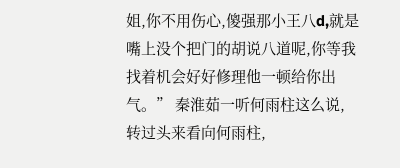姐,你不用伤心,傻强那小王八d,就是嘴上没个把门的胡说八道呢,你等我找着机会好好修理他一顿给你出气。” 秦淮茹一听何雨柱这么说,转过头来看向何雨柱,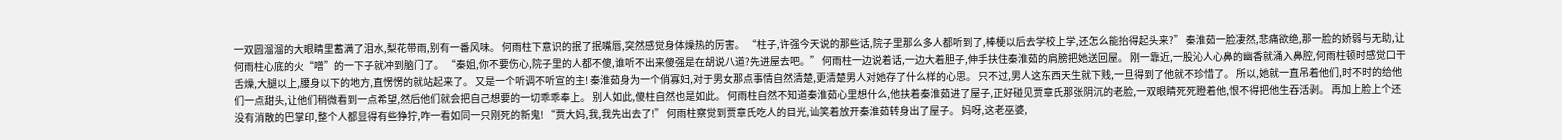一双圆溜溜的大眼睛里蓄满了泪水,梨花带雨,别有一番风味。 何雨柱下意识的抿了抿嘴唇,突然感觉身体燥热的厉害。 “柱子,许强今天说的那些话,院子里那么多人都听到了,棒梗以后去学校上学,还怎么能抬得起头来?” 秦淮茹一脸凄然,悲痛欲绝,那一脸的娇弱与无助,让何雨柱心底的火“噌”的一下子就冲到脑门了。 “秦姐,你不要伤心,院子里的人都不傻,谁听不出来傻强是在胡说八道?先进屋去吧。” 何雨柱一边说着话,一边大着胆子,伸手扶住秦淮茹的肩膀把她送回屋。 刚一靠近,一股沁人心鼻的幽香就涌入鼻腔,何雨柱顿时感觉口干舌燥,大腿以上,腰身以下的地方,直愣愣的就站起来了。 又是一个听调不听宣的主! 秦淮茹身为一个俏寡妇,对于男女那点事情自然清楚,更清楚男人对她存了什么样的心思。 只不过,男人这东西天生就下贱,一旦得到了他就不珍惜了。 所以,她就一直吊着他们,时不时的给他们一点甜头,让他们稍微看到一点希望,然后他们就会把自己想要的一切乖乖奉上。 别人如此,傻柱自然也是如此。 何雨柱自然不知道秦淮茹心里想什么,他扶着秦淮茹进了屋子,正好碰见贾章氏那张阴沉的老脸,一双眼睛死死瞪着他,恨不得把他生吞活剥。 再加上脸上个还没有消散的巴掌印,整个人都显得有些狰狞,咋一看如同一只刚死的新鬼! “贾大妈,我,我先出去了!” 何雨柱察觉到贾章氏吃人的目光,讪笑着放开秦淮茹转身出了屋子。 妈呀,这老巫婆,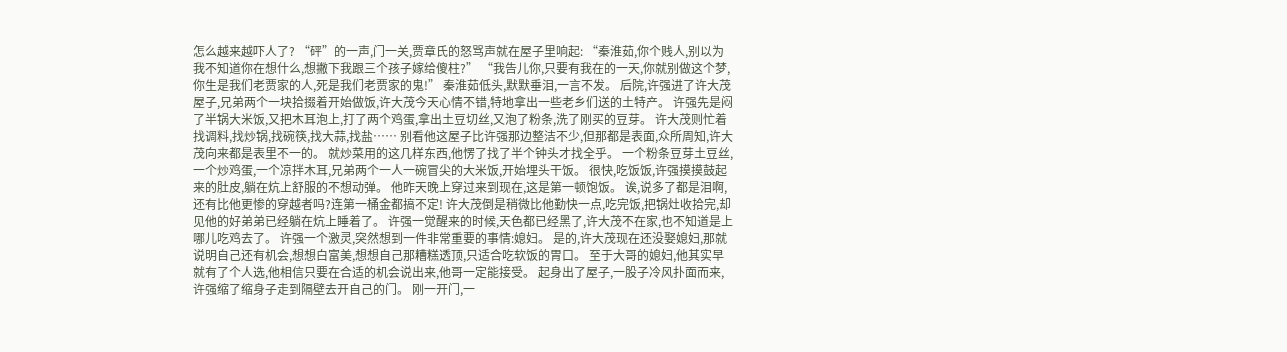怎么越来越吓人了? “砰”的一声,门一关,贾章氏的怒骂声就在屋子里响起: “秦淮茹,你个贱人,别以为我不知道你在想什么,想撇下我跟三个孩子嫁给傻柱?” “我告儿你,只要有我在的一天,你就别做这个梦,你生是我们老贾家的人,死是我们老贾家的鬼!” 秦淮茹低头,默默垂泪,一言不发。 后院,许强进了许大茂屋子,兄弟两个一块拾掇着开始做饭,许大茂今天心情不错,特地拿出一些老乡们送的土特产。 许强先是闷了半锅大米饭,又把木耳泡上,打了两个鸡蛋,拿出土豆切丝,又泡了粉条,洗了刚买的豆芽。 许大茂则忙着找调料,找炒锅,找碗筷,找大蒜,找盐…… 别看他这屋子比许强那边整洁不少,但那都是表面,众所周知,许大茂向来都是表里不一的。 就炒菜用的这几样东西,他愣了找了半个钟头才找全乎。 一个粉条豆芽土豆丝,一个炒鸡蛋,一个凉拌木耳,兄弟两个一人一碗冒尖的大米饭,开始埋头干饭。 很快,吃饭饭,许强摸摸鼓起来的肚皮,躺在炕上舒服的不想动弹。 他昨天晚上穿过来到现在,这是第一顿饱饭。 诶,说多了都是泪啊,还有比他更惨的穿越者吗?连第一桶金都搞不定! 许大茂倒是稍微比他勤快一点,吃完饭,把锅灶收拾完,却见他的好弟弟已经躺在炕上睡着了。 许强一觉醒来的时候,天色都已经黑了,许大茂不在家,也不知道是上哪儿吃鸡去了。 许强一个激灵,突然想到一件非常重要的事情:媳妇。 是的,许大茂现在还没娶媳妇,那就说明自己还有机会,想想白富美,想想自己那糟糕透顶,只适合吃软饭的胃口。 至于大哥的媳妇,他其实早就有了个人选,他相信只要在合适的机会说出来,他哥一定能接受。 起身出了屋子,一股子冷风扑面而来,许强缩了缩身子走到隔壁去开自己的门。 刚一开门,一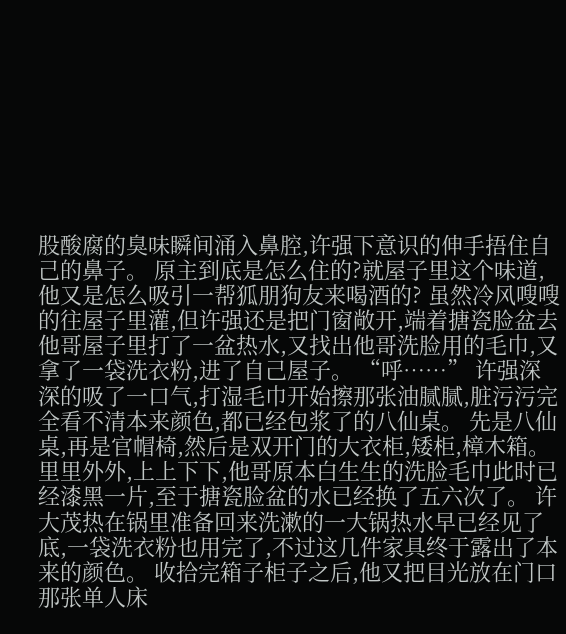股酸腐的臭味瞬间涌入鼻腔,许强下意识的伸手捂住自己的鼻子。 原主到底是怎么住的?就屋子里这个味道,他又是怎么吸引一帮狐朋狗友来喝酒的? 虽然冷风嗖嗖的往屋子里灌,但许强还是把门窗敞开,端着搪瓷脸盆去他哥屋子里打了一盆热水,又找出他哥洗脸用的毛巾,又拿了一袋洗衣粉,进了自己屋子。 “呼……” 许强深深的吸了一口气,打湿毛巾开始擦那张油腻腻,脏污污完全看不清本来颜色,都已经包浆了的八仙桌。 先是八仙桌,再是官帽椅,然后是双开门的大衣柜,矮柜,樟木箱。 里里外外,上上下下,他哥原本白生生的洗脸毛巾此时已经漆黑一片,至于搪瓷脸盆的水已经换了五六次了。 许大茂热在锅里准备回来洗漱的一大锅热水早已经见了底,一袋洗衣粉也用完了,不过这几件家具终于露出了本来的颜色。 收拾完箱子柜子之后,他又把目光放在门口那张单人床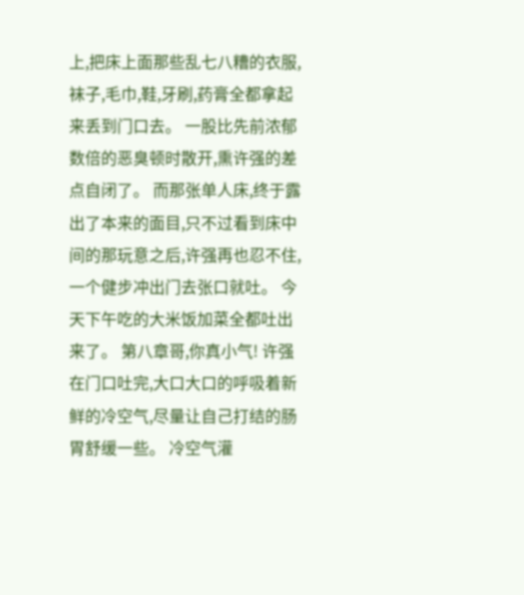上,把床上面那些乱七八糟的衣服,袜子,毛巾,鞋,牙刷,药膏全都拿起来丢到门口去。 一股比先前浓郁数倍的恶臭顿时散开,熏许强的差点自闭了。 而那张单人床,终于露出了本来的面目,只不过看到床中间的那玩意之后,许强再也忍不住,一个健步冲出门去张口就吐。 今天下午吃的大米饭加菜全都吐出来了。 第八章哥,你真小气! 许强在门口吐完,大口大口的呼吸着新鲜的冷空气,尽量让自己打结的肠胃舒缓一些。 冷空气灌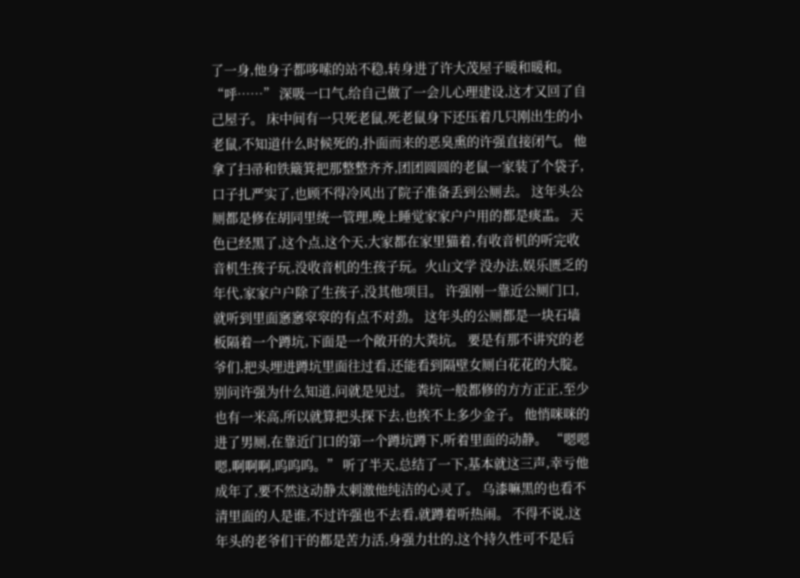了一身,他身子都哆嗦的站不稳,转身进了许大茂屋子暖和暖和。 “呼……” 深吸一口气,给自己做了一会儿心理建设,这才又回了自己屋子。 床中间有一只死老鼠,死老鼠身下还压着几只刚出生的小老鼠,不知道什么时候死的,扑面而来的恶臭熏的许强直接闭气。 他拿了扫帚和铁簸箕把那整整齐齐,团团圆圆的老鼠一家装了个袋子,口子扎严实了,也顾不得冷风出了院子准备丢到公厕去。 这年头公厕都是修在胡同里统一管理,晚上睡觉家家户户用的都是痰盂。 天色已经黑了,这个点,这个天,大家都在家里猫着,有收音机的听完收音机生孩子玩,没收音机的生孩子玩。火山文学 没办法,娱乐匮乏的年代,家家户户除了生孩子,没其他项目。 许强刚一靠近公厕门口,就听到里面窸窸窣窣的有点不对劲。 这年头的公厕都是一块石墙板隔着一个蹲坑,下面是一个敞开的大粪坑。 要是有那不讲究的老爷们,把头埋进蹲坑里面往过看,还能看到隔壁女厕白花花的大腚。 别问许强为什么知道,问就是见过。 粪坑一般都修的方方正正,至少也有一米高,所以就算把头探下去,也挨不上多少金子。 他悄咪咪的进了男厕,在靠近门口的第一个蹲坑蹲下,听着里面的动静。 “嗯嗯嗯,啊啊啊,呜呜呜。” 听了半天,总结了一下,基本就这三声,幸亏他成年了,要不然这动静太刺激他纯洁的心灵了。 乌漆嘛黑的也看不清里面的人是谁,不过许强也不去看,就蹲着听热闹。 不得不说,这年头的老爷们干的都是苦力活,身强力壮的,这个持久性可不是后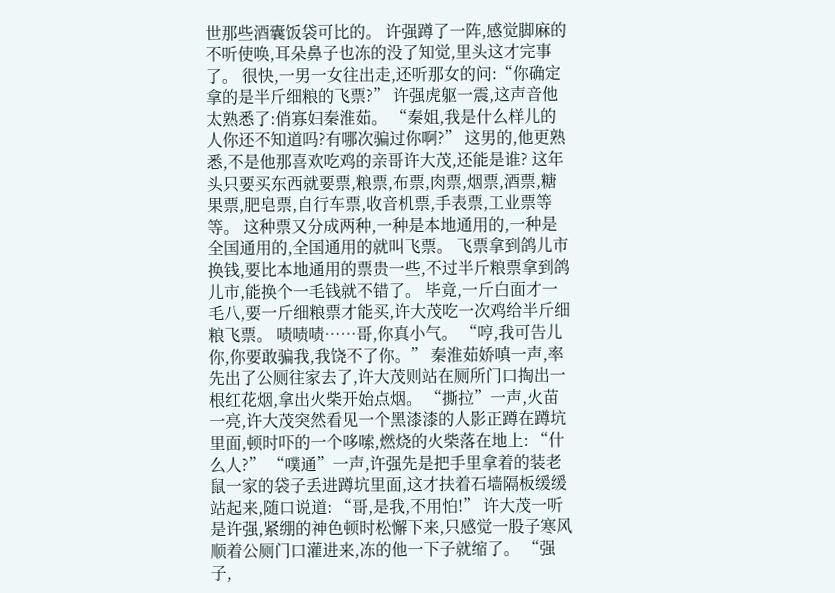世那些酒囊饭袋可比的。 许强蹲了一阵,感觉脚麻的不听使唤,耳朵鼻子也冻的没了知觉,里头这才完事了。 很快,一男一女往出走,还听那女的问:“你确定拿的是半斤细粮的飞票?” 许强虎躯一震,这声音他太熟悉了:俏寡妇秦淮茹。 “秦姐,我是什么样儿的人你还不知道吗?有哪次骗过你啊?” 这男的,他更熟悉,不是他那喜欢吃鸡的亲哥许大茂,还能是谁? 这年头只要买东西就要票,粮票,布票,肉票,烟票,酒票,糖果票,肥皂票,自行车票,收音机票,手表票,工业票等等。 这种票又分成两种,一种是本地通用的,一种是全国通用的,全国通用的就叫飞票。 飞票拿到鸽儿市换钱,要比本地通用的票贵一些,不过半斤粮票拿到鸽儿市,能换个一毛钱就不错了。 毕竟,一斤白面才一毛八,要一斤细粮票才能买,许大茂吃一次鸡给半斤细粮飞票。 啧啧啧……哥,你真小气。 “哼,我可告儿你,你要敢骗我,我饶不了你。” 秦淮茹娇嗔一声,率先出了公厕往家去了,许大茂则站在厕所门口掏出一根红花烟,拿出火柴开始点烟。 “撕拉”一声,火苗一亮,许大茂突然看见一个黑漆漆的人影正蹲在蹲坑里面,顿时吓的一个哆嗦,燃烧的火柴落在地上: “什么人?” “噗通”一声,许强先是把手里拿着的装老鼠一家的袋子丢进蹲坑里面,这才扶着石墙隔板缓缓站起来,随口说道: “哥,是我,不用怕!” 许大茂一听是许强,紧绷的神色顿时松懈下来,只感觉一股子寒风顺着公厕门口灌进来,冻的他一下子就缩了。 “强子,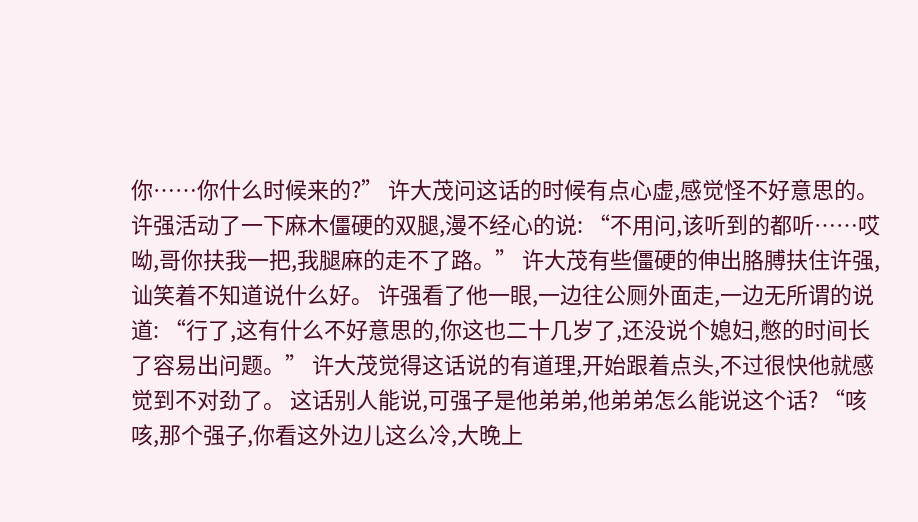你……你什么时候来的?” 许大茂问这话的时候有点心虚,感觉怪不好意思的。 许强活动了一下麻木僵硬的双腿,漫不经心的说: “不用问,该听到的都听……哎呦,哥你扶我一把,我腿麻的走不了路。” 许大茂有些僵硬的伸出胳膊扶住许强,讪笑着不知道说什么好。 许强看了他一眼,一边往公厕外面走,一边无所谓的说道: “行了,这有什么不好意思的,你这也二十几岁了,还没说个媳妇,憋的时间长了容易出问题。” 许大茂觉得这话说的有道理,开始跟着点头,不过很快他就感觉到不对劲了。 这话别人能说,可强子是他弟弟,他弟弟怎么能说这个话? “咳咳,那个强子,你看这外边儿这么冷,大晚上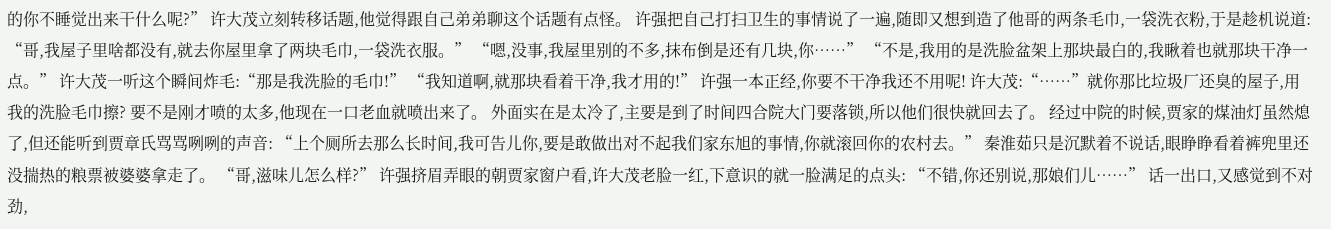的你不睡觉出来干什么呢?” 许大茂立刻转移话题,他觉得跟自己弟弟聊这个话题有点怪。 许强把自己打扫卫生的事情说了一遍,随即又想到造了他哥的两条毛巾,一袋洗衣粉,于是趁机说道: “哥,我屋子里啥都没有,就去你屋里拿了两块毛巾,一袋洗衣服。” “嗯,没事,我屋里别的不多,抹布倒是还有几块,你……” “不是,我用的是洗脸盆架上那块最白的,我瞅着也就那块干净一点。” 许大茂一听这个瞬间炸毛:“那是我洗脸的毛巾!” “我知道啊,就那块看着干净,我才用的!” 许强一本正经,你要不干净我还不用呢! 许大茂:“……”就你那比垃圾厂还臭的屋子,用我的洗脸毛巾擦? 要不是刚才喷的太多,他现在一口老血就喷出来了。 外面实在是太冷了,主要是到了时间四合院大门要落锁,所以他们很快就回去了。 经过中院的时候,贾家的煤油灯虽然熄了,但还能听到贾章氏骂骂咧咧的声音: “上个厕所去那么长时间,我可告儿你,要是敢做出对不起我们家东旭的事情,你就滚回你的农村去。” 秦淮茹只是沉默着不说话,眼睁睁看着裤兜里还没揣热的粮票被婆婆拿走了。 “哥,滋味儿怎么样?” 许强挤眉弄眼的朝贾家窗户看,许大茂老脸一红,下意识的就一脸满足的点头: “不错,你还别说,那娘们儿……” 话一出口,又感觉到不对劲,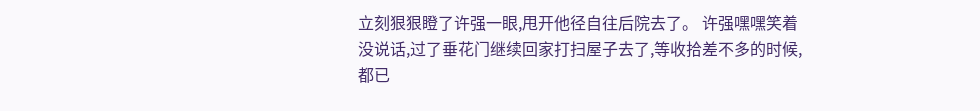立刻狠狠瞪了许强一眼,甩开他径自往后院去了。 许强嘿嘿笑着没说话,过了垂花门继续回家打扫屋子去了,等收拾差不多的时候,都已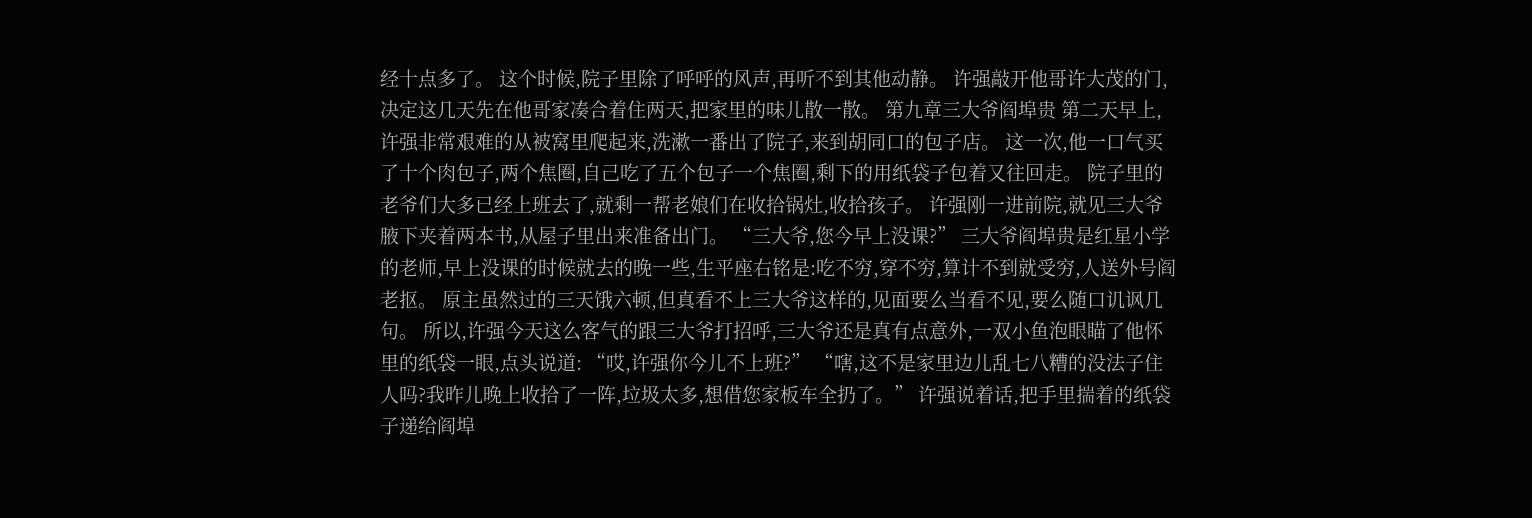经十点多了。 这个时候,院子里除了呼呼的风声,再听不到其他动静。 许强敲开他哥许大茂的门,决定这几天先在他哥家凑合着住两天,把家里的味儿散一散。 第九章三大爷阎埠贵 第二天早上,许强非常艰难的从被窝里爬起来,洗漱一番出了院子,来到胡同口的包子店。 这一次,他一口气买了十个肉包子,两个焦圈,自己吃了五个包子一个焦圈,剩下的用纸袋子包着又往回走。 院子里的老爷们大多已经上班去了,就剩一帮老娘们在收拾锅灶,收拾孩子。 许强刚一进前院,就见三大爷腋下夹着两本书,从屋子里出来准备出门。 “三大爷,您今早上没课?” 三大爷阎埠贵是红星小学的老师,早上没课的时候就去的晚一些,生平座右铭是:吃不穷,穿不穷,算计不到就受穷,人送外号阎老抠。 原主虽然过的三天饿六顿,但真看不上三大爷这样的,见面要么当看不见,要么随口讥讽几句。 所以,许强今天这么客气的跟三大爷打招呼,三大爷还是真有点意外,一双小鱼泡眼瞄了他怀里的纸袋一眼,点头说道: “哎,许强你今儿不上班?” “嗐,这不是家里边儿乱七八糟的没法子住人吗?我昨儿晚上收拾了一阵,垃圾太多,想借您家板车全扔了。” 许强说着话,把手里揣着的纸袋子递给阎埠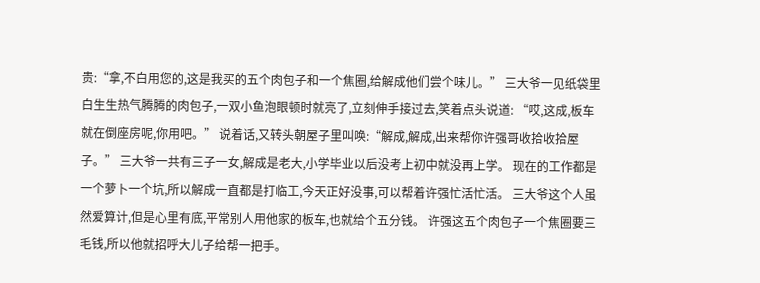贵:“拿,不白用您的,这是我买的五个肉包子和一个焦圈,给解成他们尝个味儿。” 三大爷一见纸袋里白生生热气腾腾的肉包子,一双小鱼泡眼顿时就亮了,立刻伸手接过去,笑着点头说道: “哎,这成,板车就在倒座房呢,你用吧。” 说着话,又转头朝屋子里叫唤:“解成,解成,出来帮你许强哥收拾收拾屋子。” 三大爷一共有三子一女,解成是老大,小学毕业以后没考上初中就没再上学。 现在的工作都是一个萝卜一个坑,所以解成一直都是打临工,今天正好没事,可以帮着许强忙活忙活。 三大爷这个人虽然爱算计,但是心里有底,平常别人用他家的板车,也就给个五分钱。 许强这五个肉包子一个焦圈要三毛钱,所以他就招呼大儿子给帮一把手。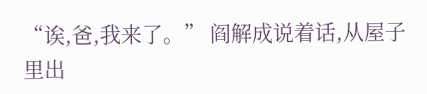“诶,爸,我来了。” 阎解成说着话,从屋子里出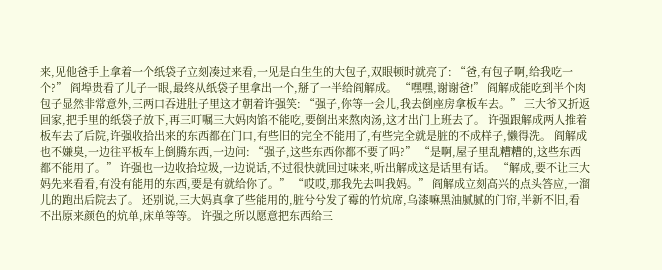来,见他爸手上拿着一个纸袋子立刻凑过来看,一见是白生生的大包子,双眼顿时就亮了: “爸,有包子啊,给我吃一个?” 阎埠贵看了儿子一眼,最终从纸袋子里拿出一个,掰了一半给阎解成。 “嘿嘿,谢谢爸!” 阎解成能吃到半个肉包子显然非常意外,三两口吞进肚子里这才朝着许强笑: “强子,你等一会儿,我去倒座房拿板车去。” 三大爷又折返回家,把手里的纸袋子放下,再三叮嘱三大妈肉馅不能吃,要倒出来熬肉汤,这才出门上班去了。 许强跟解成两人推着板车去了后院,许强收拾出来的东西都在门口,有些旧的完全不能用了,有些完全就是脏的不成样子,懒得洗。 阎解成也不嫌臭,一边往平板车上倒腾东西,一边问: “强子,这些东西你都不要了吗?” “是啊,屋子里乱糟糟的,这些东西都不能用了。” 许强也一边收拾垃圾,一边说话,不过很快就回过味来,听出解成这是话里有话。 “解成,要不让三大妈先来看看,有没有能用的东西,要是有就给你了。” “哎哎,那我先去叫我妈。” 阎解成立刻高兴的点头答应,一溜儿的跑出后院去了。 还别说,三大妈真拿了些能用的,脏兮兮发了霉的竹炕席,乌漆嘛黑油腻腻的门帘,半新不旧,看不出原来颜色的炕单,床单等等。 许强之所以愿意把东西给三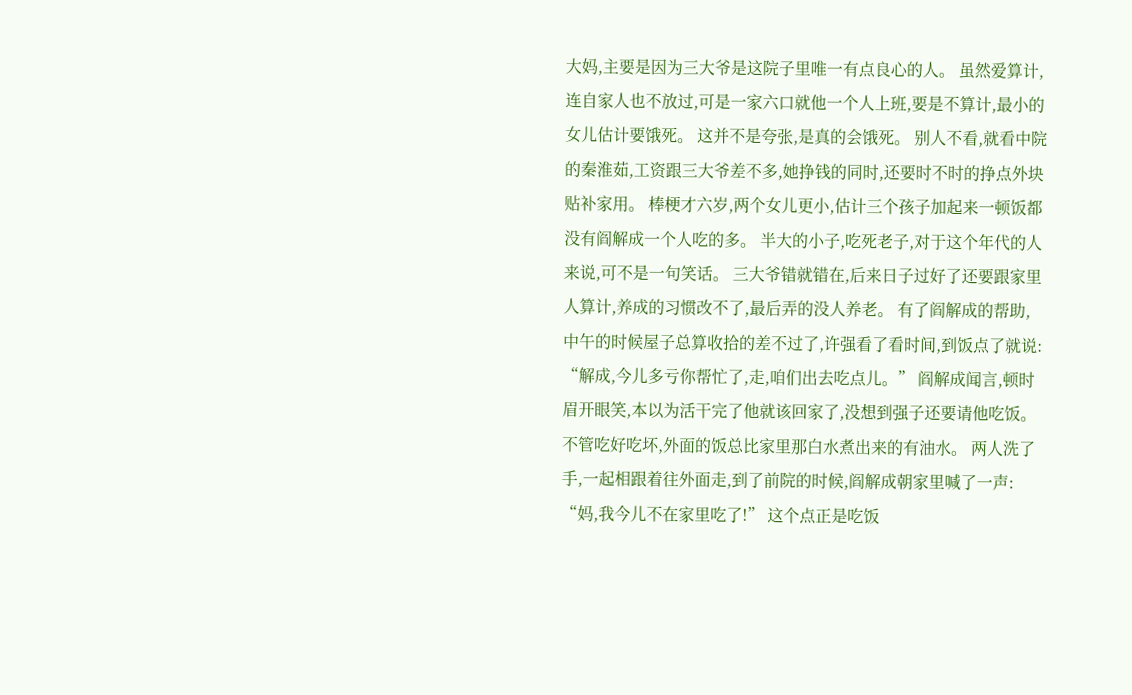大妈,主要是因为三大爷是这院子里唯一有点良心的人。 虽然爱算计,连自家人也不放过,可是一家六口就他一个人上班,要是不算计,最小的女儿估计要饿死。 这并不是夸张,是真的会饿死。 别人不看,就看中院的秦淮茹,工资跟三大爷差不多,她挣钱的同时,还要时不时的挣点外块贴补家用。 棒梗才六岁,两个女儿更小,估计三个孩子加起来一顿饭都没有阎解成一个人吃的多。 半大的小子,吃死老子,对于这个年代的人来说,可不是一句笑话。 三大爷错就错在,后来日子过好了还要跟家里人算计,养成的习惯改不了,最后弄的没人养老。 有了阎解成的帮助,中午的时候屋子总算收拾的差不过了,许强看了看时间,到饭点了就说: “解成,今儿多亏你帮忙了,走,咱们出去吃点儿。” 阎解成闻言,顿时眉开眼笑,本以为活干完了他就该回家了,没想到强子还要请他吃饭。 不管吃好吃坏,外面的饭总比家里那白水煮出来的有油水。 两人洗了手,一起相跟着往外面走,到了前院的时候,阎解成朝家里喊了一声: “妈,我今儿不在家里吃了!” 这个点正是吃饭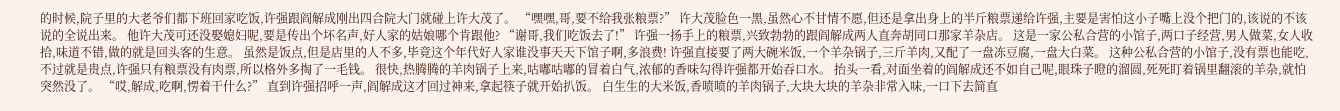的时候,院子里的大老爷们都下班回家吃饭,许强跟阎解成刚出四合院大门就碰上许大茂了。 “嘿嘿,哥,要不给我张粮票?” 许大茂脸色一黑,虽然心不甘情不愿,但还是拿出身上的半斤粮票递给许强,主要是害怕这小子嘴上没个把门的,该说的不该说的全说出来。 他许大茂可还没娶媳妇呢,要是传出个坏名声,好人家的姑娘哪个肯跟他? “谢哥,我们吃饭去了!” 许强一扬手上的粮票,兴致勃勃的跟阎解成两人直奔胡同口那家羊杂店。 这是一家公私合营的小馆子,两口子经营,男人做菜,女人收拾,味道不错,做的就是回头客的生意。 虽然是饭点,但是店里的人不多,毕竟这个年代好人家谁没事天天下馆子啊,多浪费! 许强直接要了两大碗米饭,一个羊杂锅子,三斤羊肉,又配了一盘冻豆腐,一盘大白菜。 这种公私合营的小馆子,没有票也能吃,不过就是贵点,许强只有粮票没有肉票,所以格外多掏了一毛钱。 很快,热腾腾的羊肉锅子上来,咕嘟咕嘟的冒着白气,浓郁的香味勾得许强都开始吞口水。 抬头一看,对面坐着的阎解成还不如自己呢,眼珠子瞪的溜圆,死死盯着锅里翻滚的羊杂,就怕突然没了。 “哎,解成,吃啊,愣着干什么?” 直到许强招呼一声,阎解成这才回过神来,拿起筷子就开始扒饭。 白生生的大米饭,香喷喷的羊肉锅子,大块大块的羊杂非常入味,一口下去简直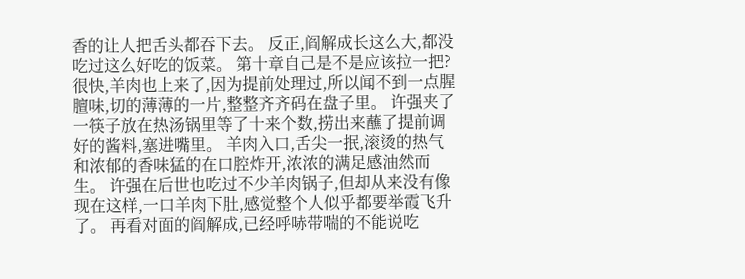香的让人把舌头都吞下去。 反正,阎解成长这么大,都没吃过这么好吃的饭菜。 第十章自己是不是应该拉一把? 很快,羊肉也上来了,因为提前处理过,所以闻不到一点腥膻味,切的薄薄的一片,整整齐齐码在盘子里。 许强夹了一筷子放在热汤锅里等了十来个数,捞出来蘸了提前调好的酱料,塞进嘴里。 羊肉入口,舌尖一抿,滚烫的热气和浓郁的香味猛的在口腔炸开,浓浓的满足感油然而生。 许强在后世也吃过不少羊肉锅子,但却从来没有像现在这样,一口羊肉下肚,感觉整个人似乎都要举霞飞升了。 再看对面的阎解成,已经呼哧带喘的不能说吃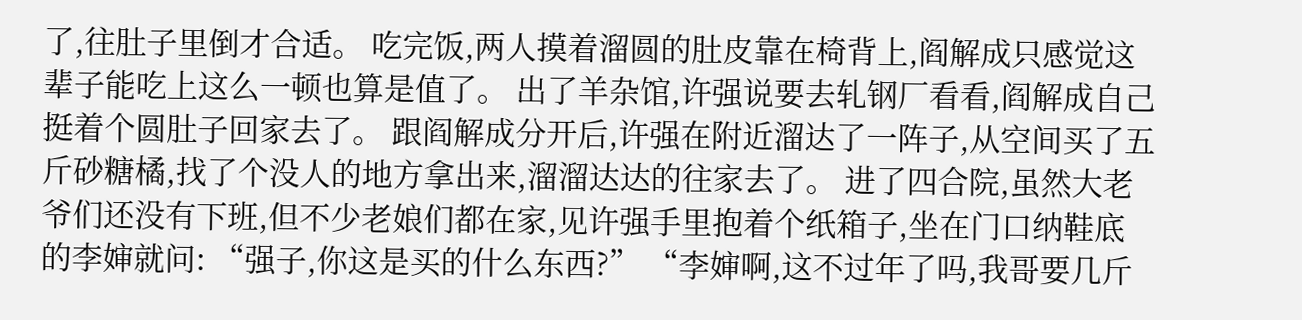了,往肚子里倒才合适。 吃完饭,两人摸着溜圆的肚皮靠在椅背上,阎解成只感觉这辈子能吃上这么一顿也算是值了。 出了羊杂馆,许强说要去轧钢厂看看,阎解成自己挺着个圆肚子回家去了。 跟阎解成分开后,许强在附近溜达了一阵子,从空间买了五斤砂糖橘,找了个没人的地方拿出来,溜溜达达的往家去了。 进了四合院,虽然大老爷们还没有下班,但不少老娘们都在家,见许强手里抱着个纸箱子,坐在门口纳鞋底的李婶就问: “强子,你这是买的什么东西?” “李婶啊,这不过年了吗,我哥要几斤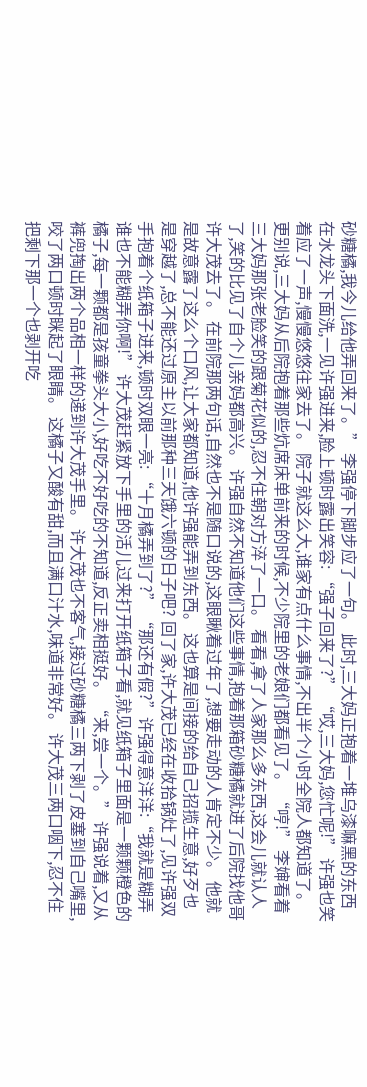砂糖橘,我今儿给他弄回来了。” 李强停下脚步应了一句。 此时,三大妈正抱着一堆乌漆嘛黑的东西在水龙头下面洗,一见许强进来,脸上顿时露出笑容: “强子回来了?” “哎,三大妈,您忙呢!” 许强也笑着应了一声,慢慢悠悠往家去了。 院子就这么大,谁家有点什么事情,不出半个小时全院人都知道了。 更别说,三大妈从后院抱着那些炕席床单前来的时候,不少院里的老娘们都看见了。 “哼!” 李婶看着三大妈那张老脸笑的跟菊花似的,忍不住朝对方淬了一口。 看看,拿了人家那么多东西,这会儿就认人了,笑的比见了自个儿亲妈都高兴。 许强自然不知道他们这些事情,抱着那箱砂糖橘就进了后院找他哥许大茂去了。 在前院那两句话,自然也不是随口说的,这眼瞅着过年了,想要走动的人肯定不少。 他就是故意露了这么个口风,让大家都知道,他许强能弄到东西。 这也算是间接的给自己招揽生意,好歹也是穿越了,总不能还过原主以前那种三天饿六顿的日子吧? 回了家,许大茂已经在收拾锅灶了,见许强双手抱着个纸箱子进来,顿时双眼一亮: “十月橘弄到了?” “那还有假?”许强得意洋洋:“我就是糊弄谁也不能糊弄你啊!” 许大茂赶紧放下手里的活儿过来打开纸箱子看,就见纸箱子里面是一颗颗橙色的橘子,每一颗都是孩童拳头大小,好吃不好吃的不知道,反正卖相挺好。 “来,尝一个。” 许强说着,又从裤兜掏出两个品相一样的递到许大茂手里。 许大茂也不客气,接过砂糖橘三两下剥了皮塞到自己嘴里,咬了两口顿时眯起了眼睛。 这橘子又酸有甜,而且满口汁水,味道非常好。 许大茂三两口咽下,忍不住把剩下那一个也剥开吃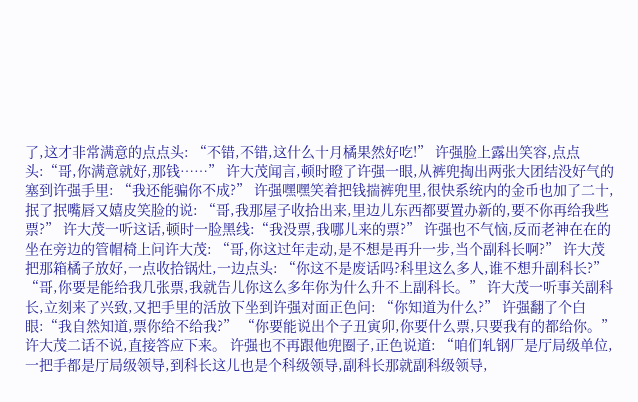了,这才非常满意的点点头: “不错,不错,这什么十月橘果然好吃!” 许强脸上露出笑容,点点头:“哥,你满意就好,那钱……” 许大茂闻言,顿时瞪了许强一眼,从裤兜掏出两张大团结没好气的塞到许强手里: “我还能骗你不成?” 许强嘿嘿笑着把钱揣裤兜里,很快系统内的金币也加了二十,抿了抿嘴唇又嬉皮笑脸的说: “哥,我那屋子收拾出来,里边儿东西都要置办新的,要不你再给我些票?” 许大茂一听这话,顿时一脸黑线:“我没票,我哪儿来的票?” 许强也不气恼,反而老神在在的坐在旁边的管帽椅上问许大茂: “哥,你这过年走动,是不想是再升一步,当个副科长啊?” 许大茂把那箱橘子放好,一点收拾锅灶,一边点头: “你这不是废话吗?科里这么多人,谁不想升副科长?” “哥,你要是能给我几张票,我就告儿你这么多年你为什么升不上副科长。” 许大茂一听事关副科长,立刻来了兴致,又把手里的活放下坐到许强对面正色问: “你知道为什么?” 许强翻了个白眼:“我自然知道,票你给不给我?” “你要能说出个子丑寅卯,你要什么票,只要我有的都给你。” 许大茂二话不说,直接答应下来。 许强也不再跟他兜圈子,正色说道: “咱们轧钢厂是厅局级单位,一把手都是厅局级领导,到科长这儿也是个科级领导,副科长那就副科级领导,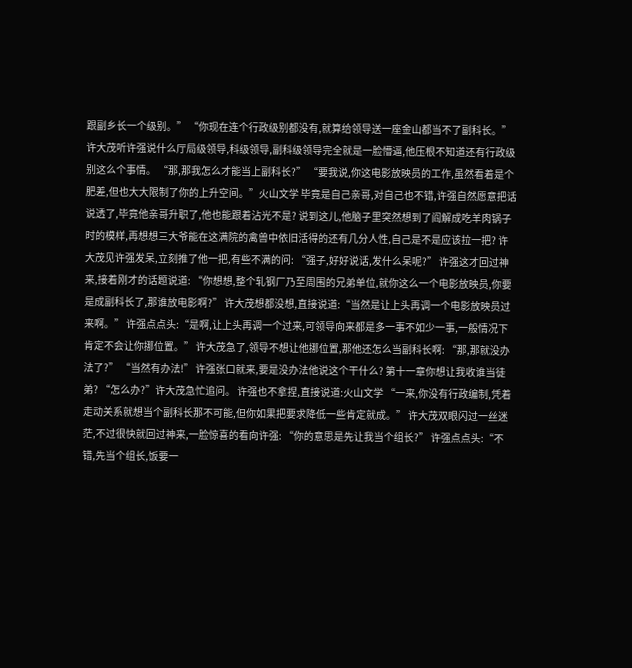跟副乡长一个级别。” “你现在连个行政级别都没有,就算给领导送一座金山都当不了副科长。” 许大茂听许强说什么厅局级领导,科级领导,副科级领导完全就是一脸懵逼,他压根不知道还有行政级别这么个事情。 “那,那我怎么才能当上副科长?” “要我说,你这电影放映员的工作,虽然看着是个肥差,但也大大限制了你的上升空间。”火山文学 毕竟是自己亲哥,对自己也不错,许强自然愿意把话说透了,毕竟他亲哥升职了,他也能跟着沾光不是? 说到这儿,他脑子里突然想到了阎解成吃羊肉锅子时的模样,再想想三大爷能在这满院的禽兽中依旧活得的还有几分人性,自己是不是应该拉一把? 许大茂见许强发呆,立刻推了他一把,有些不满的问: “强子,好好说话,发什么呆呢?” 许强这才回过神来,接着刚才的话题说道: “你想想,整个轧钢厂乃至周围的兄弟单位,就你这么一个电影放映员,你要是成副科长了,那谁放电影啊?” 许大茂想都没想,直接说道:“当然是让上头再调一个电影放映员过来啊。” 许强点点头:“是啊,让上头再调一个过来,可领导向来都是多一事不如少一事,一般情况下肯定不会让你挪位置。” 许大茂急了,领导不想让他挪位置,那他还怎么当副科长啊: “那,那就没办法了?” “当然有办法!” 许强张口就来,要是没办法他说这个干什么? 第十一章你想让我收谁当徒弟? “怎么办?”许大茂急忙追问。 许强也不拿捏,直接说道:火山文学 “一来,你没有行政编制,凭着走动关系就想当个副科长那不可能,但你如果把要求降低一些肯定就成。” 许大茂双眼闪过一丝迷茫,不过很快就回过神来,一脸惊喜的看向许强: “你的意思是先让我当个组长?” 许强点点头:“不错,先当个组长,饭要一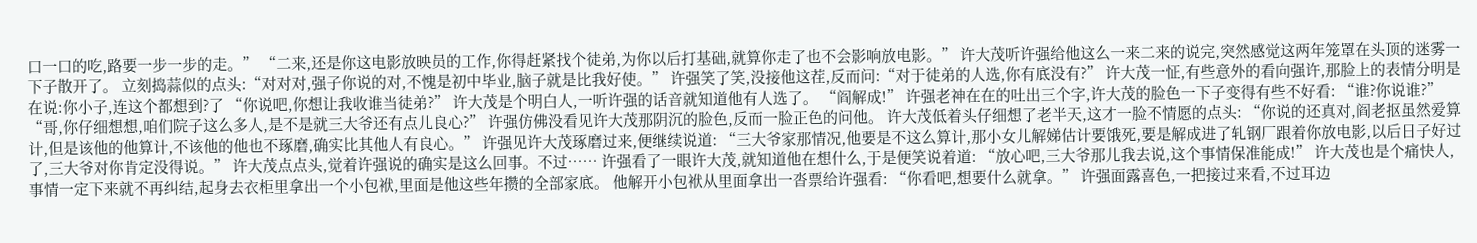口一口的吃,路要一步一步的走。” “二来,还是你这电影放映员的工作,你得赶紧找个徒弟,为你以后打基础,就算你走了也不会影响放电影。” 许大茂听许强给他这么一来二来的说完,突然感觉这两年笼罩在头顶的迷雾一下子散开了。 立刻捣蒜似的点头:“对对对,强子你说的对,不愧是初中毕业,脑子就是比我好使。” 许强笑了笑,没接他这茬,反而问:“对于徒弟的人选,你有底没有?” 许大茂一怔,有些意外的看向强许,那脸上的表情分明是在说:你小子,连这个都想到?了 “你说吧,你想让我收谁当徒弟?” 许大茂是个明白人,一听许强的话音就知道他有人选了。 “阎解成!” 许强老神在在的吐出三个字,许大茂的脸色一下子变得有些不好看: “谁?你说谁?” “哥,你仔细想想,咱们院子这么多人,是不是就三大爷还有点儿良心?” 许强仿佛没看见许大茂那阴沉的脸色,反而一脸正色的问他。 许大茂低着头仔细想了老半天,这才一脸不情愿的点头: “你说的还真对,阎老抠虽然爱算计,但是该他的他算计,不该他的他也不琢磨,确实比其他人有良心。” 许强见许大茂琢磨过来,便继续说道: “三大爷家那情况,他要是不这么算计,那小女儿解娣估计要饿死,要是解成进了轧钢厂跟着你放电影,以后日子好过了,三大爷对你肯定没得说。” 许大茂点点头,觉着许强说的确实是这么回事。不过…… 许强看了一眼许大茂,就知道他在想什么,于是便笑说着道: “放心吧,三大爷那儿我去说,这个事情保准能成!” 许大茂也是个痛快人,事情一定下来就不再纠结,起身去衣柜里拿出一个小包袱,里面是他这些年攒的全部家底。 他解开小包袱从里面拿出一沓票给许强看: “你看吧,想要什么就拿。” 许强面露喜色,一把接过来看,不过耳边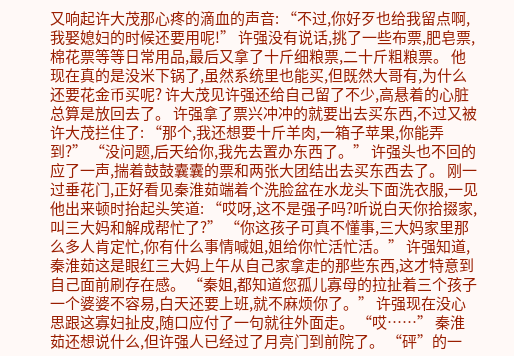又响起许大茂那心疼的滴血的声音: “不过,你好歹也给我留点啊,我娶媳妇的时候还要用呢!” 许强没有说话,挑了一些布票,肥皂票,棉花票等等日常用品,最后又拿了十斤细粮票,二十斤粗粮票。 他现在真的是没米下锅了,虽然系统里也能买,但既然大哥有,为什么还要花金币买呢? 许大茂见许强还给自己留了不少,高悬着的心脏总算是放回去了。 许强拿了票兴冲冲的就要出去买东西,不过又被许大茂拦住了: “那个,我还想要十斤羊肉,一箱子苹果,你能弄到?” “没问题,后天给你,我先去置办东西了。” 许强头也不回的应了一声,揣着鼓鼓囊囊的票和两张大团结出去买东西去了。 刚一过垂花门,正好看见秦淮茹端着个洗脸盆在水龙头下面洗衣服,一见他出来顿时抬起头笑道: “哎呀,这不是强子吗?听说白天你拾掇家,叫三大妈和解成帮忙了?” “你这孩子可真不懂事,三大妈家里那么多人肯定忙,你有什么事情喊姐,姐给你忙活忙活。” 许强知道,秦淮茹这是眼红三大妈上午从自己家拿走的那些东西,这才特意到自己面前刷存在感。 “秦姐,都知道您孤儿寡母的拉扯着三个孩子一个婆婆不容易,白天还要上班,就不麻烦你了。” 许强现在没心思跟这寡妇扯皮,随口应付了一句就往外面走。 “哎……” 秦淮茹还想说什么,但许强人已经过了月亮门到前院了。 “砰”的一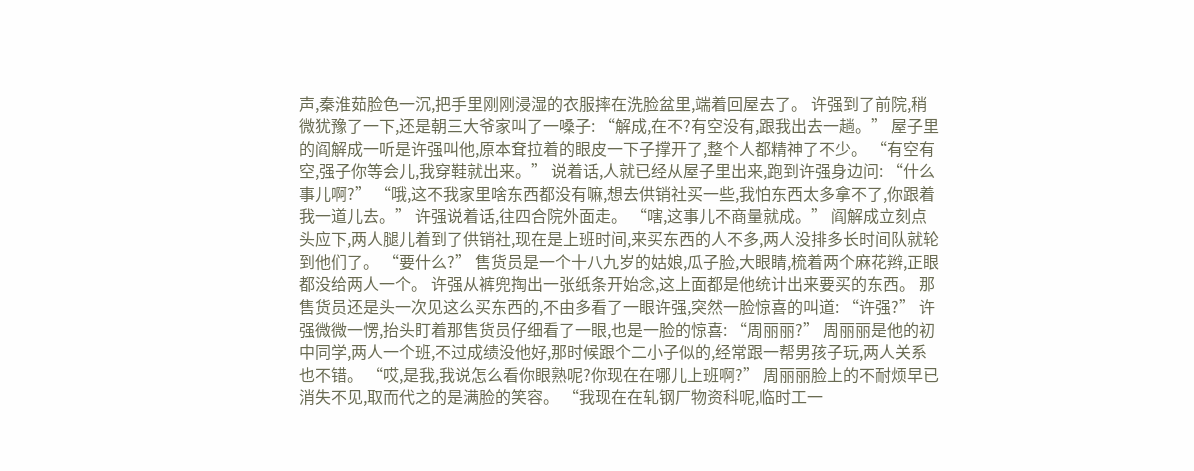声,秦淮茹脸色一沉,把手里刚刚浸湿的衣服摔在洗脸盆里,端着回屋去了。 许强到了前院,稍微犹豫了一下,还是朝三大爷家叫了一嗓子: “解成,在不?有空没有,跟我出去一趟。” 屋子里的阎解成一听是许强叫他,原本耷拉着的眼皮一下子撑开了,整个人都精神了不少。 “有空有空,强子你等会儿,我穿鞋就出来。” 说着话,人就已经从屋子里出来,跑到许强身边问: “什么事儿啊?” “哦,这不我家里啥东西都没有嘛,想去供销社买一些,我怕东西太多拿不了,你跟着我一道儿去。” 许强说着话,往四合院外面走。 “嗐,这事儿不商量就成。” 阎解成立刻点头应下,两人腿儿着到了供销社,现在是上班时间,来买东西的人不多,两人没排多长时间队就轮到他们了。 “要什么?” 售货员是一个十八九岁的姑娘,瓜子脸,大眼睛,梳着两个麻花辫,正眼都没给两人一个。 许强从裤兜掏出一张纸条开始念,这上面都是他统计出来要买的东西。 那售货员还是头一次见这么买东西的,不由多看了一眼许强,突然一脸惊喜的叫道: “许强?” 许强微微一愣,抬头盯着那售货员仔细看了一眼,也是一脸的惊喜: “周丽丽?” 周丽丽是他的初中同学,两人一个班,不过成绩没他好,那时候跟个二小子似的,经常跟一帮男孩子玩,两人关系也不错。 “哎,是我,我说怎么看你眼熟呢?你现在在哪儿上班啊?” 周丽丽脸上的不耐烦早已消失不见,取而代之的是满脸的笑容。 “我现在在轧钢厂物资科呢,临时工一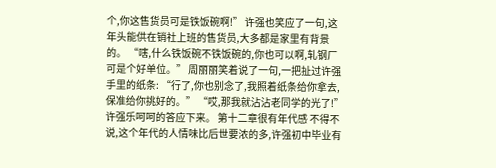个,你这售货员可是铁饭碗啊!” 许强也笑应了一句,这年头能供在销社上班的售货员,大多都是家里有背景的。 “嗐,什么铁饭碗不铁饭碗的,你也可以啊,轧钢厂可是个好单位。” 周丽丽笑着说了一句,一把扯过许强手里的纸条: “行了,你也别念了,我照着纸条给你拿去,保准给你挑好的。” “哎,那我就沾沾老同学的光了!” 许强乐呵呵的答应下来。 第十二章很有年代感 不得不说,这个年代的人情味比后世要浓的多,许强初中毕业有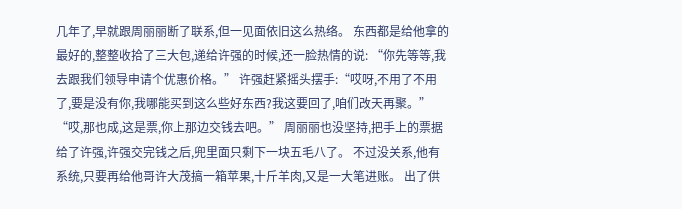几年了,早就跟周丽丽断了联系,但一见面依旧这么热络。 东西都是给他拿的最好的,整整收拾了三大包,递给许强的时候,还一脸热情的说: “你先等等,我去跟我们领导申请个优惠价格。” 许强赶紧摇头摆手:“哎呀,不用了不用了,要是没有你,我哪能买到这么些好东西?我这要回了,咱们改天再聚。” “哎,那也成,这是票,你上那边交钱去吧。” 周丽丽也没坚持,把手上的票据给了许强,许强交完钱之后,兜里面只剩下一块五毛八了。 不过没关系,他有系统,只要再给他哥许大茂搞一箱苹果,十斤羊肉,又是一大笔进账。 出了供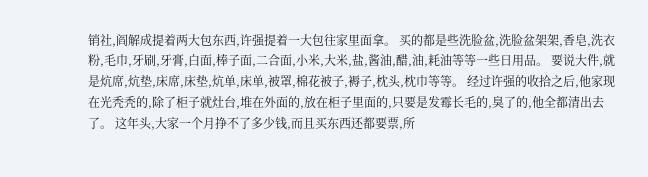销社,阎解成提着两大包东西,许强提着一大包往家里面拿。 买的都是些洗脸盆,洗脸盆架架,香皂,洗衣粉,毛巾,牙刷,牙膏,白面,棒子面,二合面,小米,大米,盐,酱油,醋,油,耗油等等一些日用品。 要说大件,就是炕席,炕垫,床席,床垫,炕单,床单,被罩,棉花被子,褥子,枕头,枕巾等等。 经过许强的收拾之后,他家现在光秃秃的,除了柜子就灶台,堆在外面的,放在柜子里面的,只要是发霉长毛的,臭了的,他全都清出去了。 这年头,大家一个月挣不了多少钱,而且买东西还都要票,所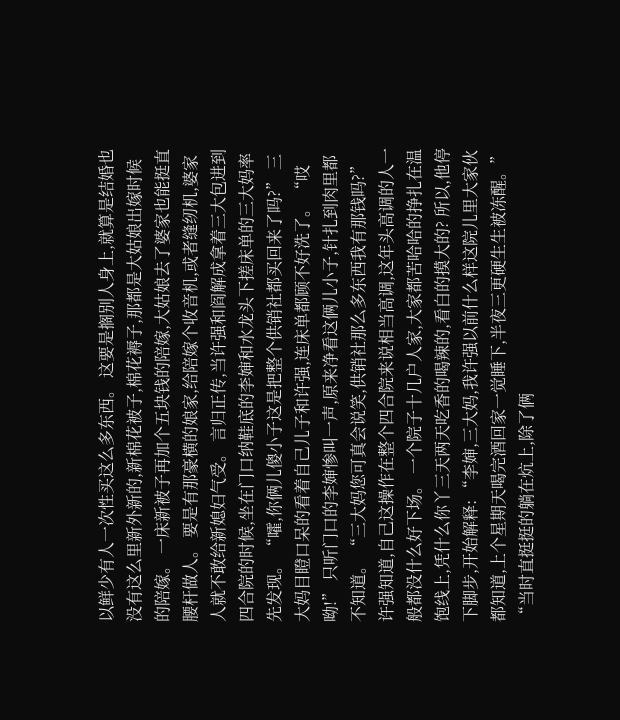以鲜少有人一次性买这么多东西。 这要是搁别人身上,就算是结婚也没有这么里新外新的,新棉花被子,棉花褥子,那都是大姑娘出嫁时候的陪嫁。 一床新被子再加个五块钱的陪嫁,大姑娘去了婆家也能挺直腰杆做人。 要是有那豪横的娘家,给陪嫁个收音机,或者缝纫机,婆家人就不敢给新媳妇气受。 言归正传,当许强和阎解成拿着三大包进到四合院的时候,坐在门口纳鞋底的李婶和水龙头下搓床单的三大妈率先发现。 “嚯,你俩儿傻小子这是把整个供销社都买回来了吗?” 三大妈目瞪口呆的看着自己儿子和许强,连床单都顾不好洗了。 “哎呦!” 只听门口的李婶惨叫一声,原来净看这俩儿小子,针扎到肉里都不知道。 “三大妈您可真会说笑,供销社那么多东西我有那钱吗?” 许强知道,自己这操作在整个四合院来说相当高调,这年头高调的人一般都没什么好下场。 一个院子十几户人家,大家都苦哈哈的挣扎在温饱线上,凭什么你丫三天两天吃香的喝辣的,看白的摸大的? 所以,他停下脚步,开始解释: “李婶,三大妈,我许强以前什么样这院儿里大家伙都知道,上个星期天喝完酒回家一觉睡下,半夜三更硬生生被冻醒。” “当时直挺挺的躺在炕上,除了俩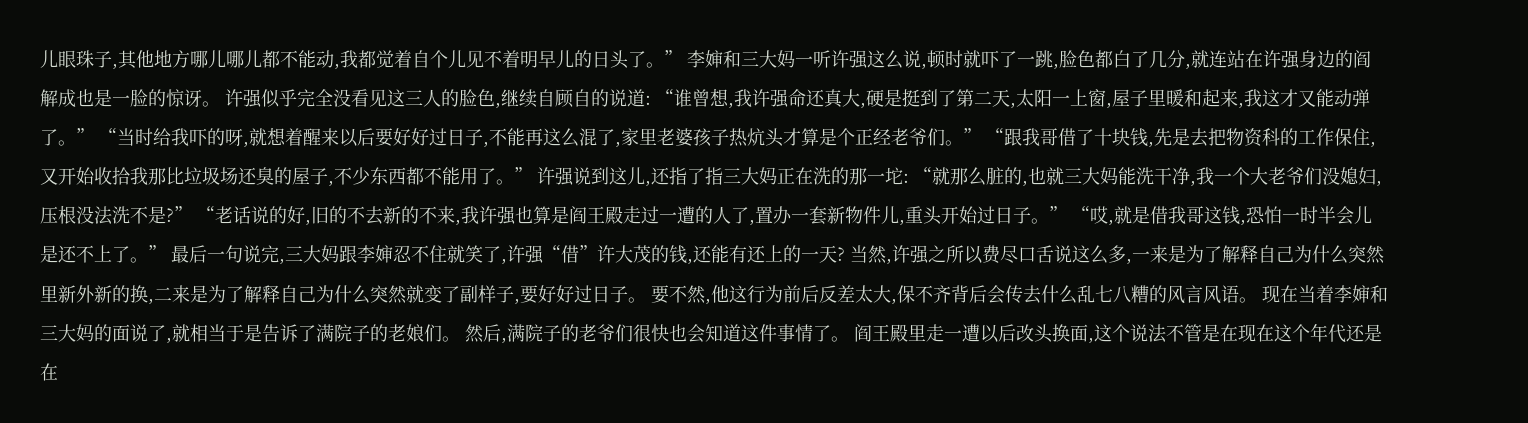儿眼珠子,其他地方哪儿哪儿都不能动,我都觉着自个儿见不着明早儿的日头了。” 李婶和三大妈一听许强这么说,顿时就吓了一跳,脸色都白了几分,就连站在许强身边的阎解成也是一脸的惊讶。 许强似乎完全没看见这三人的脸色,继续自顾自的说道: “谁曾想,我许强命还真大,硬是挺到了第二天,太阳一上窗,屋子里暖和起来,我这才又能动弹了。” “当时给我吓的呀,就想着醒来以后要好好过日子,不能再这么混了,家里老婆孩子热炕头才算是个正经老爷们。” “跟我哥借了十块钱,先是去把物资科的工作保住,又开始收拾我那比垃圾场还臭的屋子,不少东西都不能用了。” 许强说到这儿,还指了指三大妈正在洗的那一坨: “就那么脏的,也就三大妈能洗干净,我一个大老爷们没媳妇,压根没法洗不是?” “老话说的好,旧的不去新的不来,我许强也算是阎王殿走过一遭的人了,置办一套新物件儿,重头开始过日子。” “哎,就是借我哥这钱,恐怕一时半会儿是还不上了。” 最后一句说完,三大妈跟李婶忍不住就笑了,许强“借”许大茂的钱,还能有还上的一天? 当然,许强之所以费尽口舌说这么多,一来是为了解释自己为什么突然里新外新的换,二来是为了解释自己为什么突然就变了副样子,要好好过日子。 要不然,他这行为前后反差太大,保不齐背后会传去什么乱七八糟的风言风语。 现在当着李婶和三大妈的面说了,就相当于是告诉了满院子的老娘们。 然后,满院子的老爷们很快也会知道这件事情了。 阎王殿里走一遭以后改头换面,这个说法不管是在现在这个年代还是在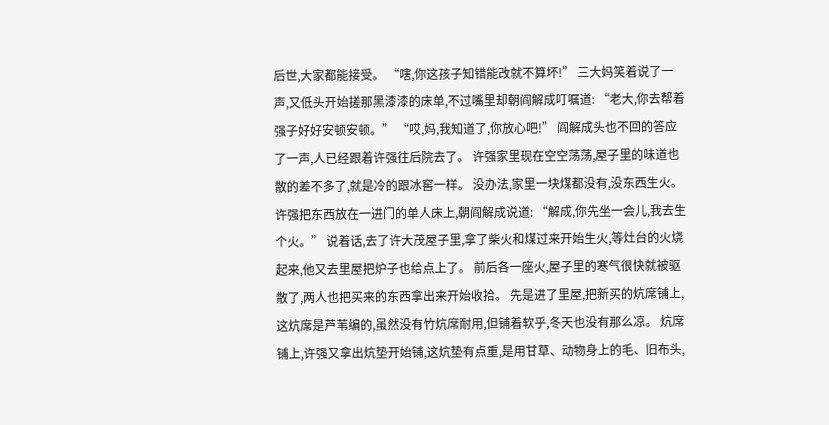后世,大家都能接受。 “嗐,你这孩子知错能改就不算坏!” 三大妈笑着说了一声,又低头开始搓那黑漆漆的床单,不过嘴里却朝阎解成叮嘱道: “老大,你去帮着强子好好安顿安顿。” “哎,妈,我知道了,你放心吧!” 阎解成头也不回的答应了一声,人已经跟着许强往后院去了。 许强家里现在空空荡荡,屋子里的味道也散的差不多了,就是冷的跟冰窖一样。 没办法,家里一块煤都没有,没东西生火。 许强把东西放在一进门的单人床上,朝阎解成说道: “解成,你先坐一会儿,我去生个火。” 说着话,去了许大茂屋子里,拿了柴火和煤过来开始生火,等灶台的火烧起来,他又去里屋把炉子也给点上了。 前后各一座火,屋子里的寒气很快就被驱散了,两人也把买来的东西拿出来开始收拾。 先是进了里屋,把新买的炕席铺上,这炕席是芦苇编的,虽然没有竹炕席耐用,但铺着软乎,冬天也没有那么凉。 炕席铺上,许强又拿出炕垫开始铺,这炕垫有点重,是用甘草、动物身上的毛、旧布头,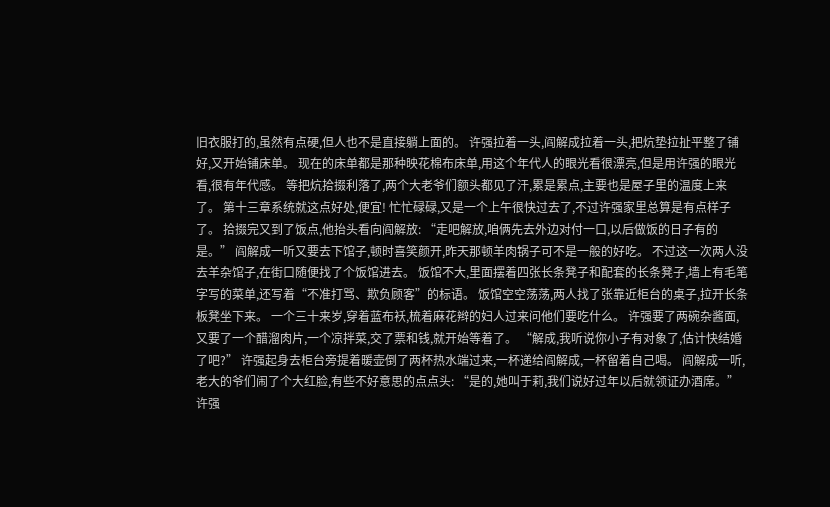旧衣服打的,虽然有点硬,但人也不是直接躺上面的。 许强拉着一头,阎解成拉着一头,把炕垫拉扯平整了铺好,又开始铺床单。 现在的床单都是那种映花棉布床单,用这个年代人的眼光看很漂亮,但是用许强的眼光看,很有年代感。 等把炕拾掇利落了,两个大老爷们额头都见了汗,累是累点,主要也是屋子里的温度上来了。 第十三章系统就这点好处,便宜! 忙忙碌碌,又是一个上午很快过去了,不过许强家里总算是有点样子了。 拾掇完又到了饭点,他抬头看向阎解放: “走吧解放,咱俩先去外边对付一口,以后做饭的日子有的是。” 阎解成一听又要去下馆子,顿时喜笑颜开,昨天那顿羊肉锅子可不是一般的好吃。 不过这一次两人没去羊杂馆子,在街口随便找了个饭馆进去。 饭馆不大,里面摆着四张长条凳子和配套的长条凳子,墙上有毛笔字写的菜单,还写着“不准打骂、欺负顾客”的标语。 饭馆空空荡荡,两人找了张靠近柜台的桌子,拉开长条板凳坐下来。 一个三十来岁,穿着蓝布袄,梳着麻花辫的妇人过来问他们要吃什么。 许强要了两碗杂酱面,又要了一个醋溜肉片,一个凉拌菜,交了票和钱,就开始等着了。 “解成,我听说你小子有对象了,估计快结婚了吧?” 许强起身去柜台旁提着暖壶倒了两杯热水端过来,一杯递给阎解成,一杯留着自己喝。 阎解成一听,老大的爷们闹了个大红脸,有些不好意思的点点头: “是的,她叫于莉,我们说好过年以后就领证办酒席。” 许强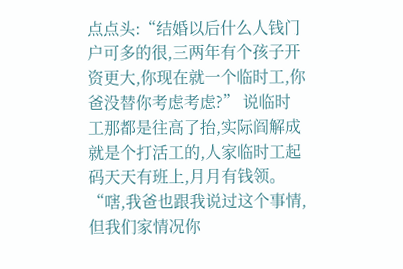点点头:“结婚以后什么人钱门户可多的很,三两年有个孩子开资更大,你现在就一个临时工,你爸没替你考虑考虑?” 说临时工那都是往高了抬,实际阎解成就是个打活工的,人家临时工起码天天有班上,月月有钱领。 “嗐,我爸也跟我说过这个事情,但我们家情况你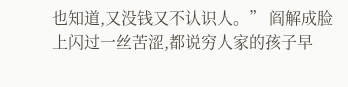也知道,又没钱又不认识人。” 阎解成脸上闪过一丝苦涩,都说穷人家的孩子早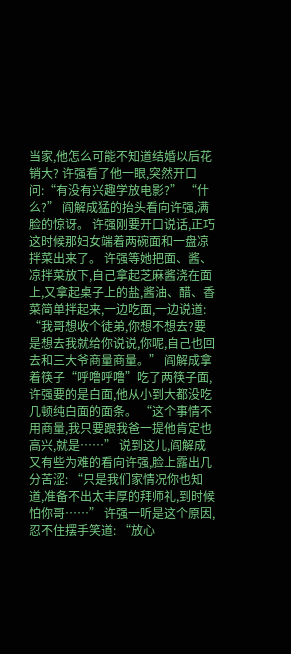当家,他怎么可能不知道结婚以后花销大? 许强看了他一眼,突然开口问:“有没有兴趣学放电影?” “什么?” 阎解成猛的抬头看向许强,满脸的惊讶。 许强刚要开口说话,正巧这时候那妇女端着两碗面和一盘凉拌菜出来了。 许强等她把面、酱、凉拌菜放下,自己拿起芝麻酱浇在面上,又拿起桌子上的盐,酱油、醋、香菜简单拌起来,一边吃面,一边说道: “我哥想收个徒弟,你想不想去?要是想去我就给你说说,你呢,自己也回去和三大爷商量商量。” 阎解成拿着筷子“呼噜呼噜”吃了两筷子面,许强要的是白面,他从小到大都没吃几顿纯白面的面条。 “这个事情不用商量,我只要跟我爸一提他肯定也高兴,就是……” 说到这儿,阎解成又有些为难的看向许强,脸上露出几分苦涩: “只是我们家情况你也知道,准备不出太丰厚的拜师礼,到时候怕你哥……” 许强一听是这个原因,忍不住摆手笑道: “放心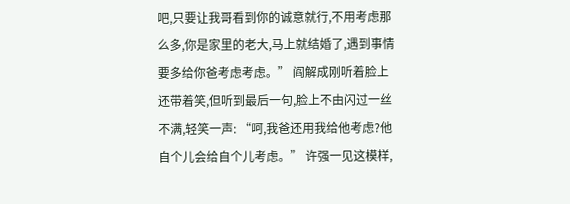吧,只要让我哥看到你的诚意就行,不用考虑那么多,你是家里的老大,马上就结婚了,遇到事情要多给你爸考虑考虑。” 阎解成刚听着脸上还带着笑,但听到最后一句,脸上不由闪过一丝不满,轻笑一声: “呵,我爸还用我给他考虑?他自个儿会给自个儿考虑。” 许强一见这模样,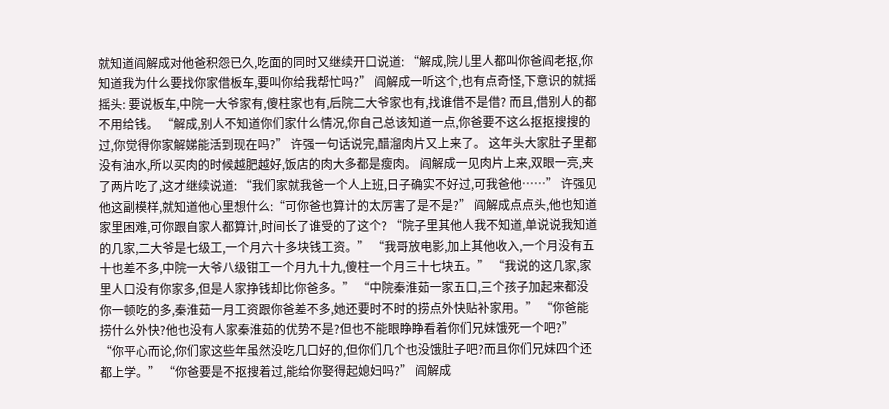就知道阎解成对他爸积怨已久,吃面的同时又继续开口说道: “解成,院儿里人都叫你爸阎老抠,你知道我为什么要找你家借板车,要叫你给我帮忙吗?” 阎解成一听这个,也有点奇怪,下意识的就摇摇头: 要说板车,中院一大爷家有,傻柱家也有,后院二大爷家也有,找谁借不是借? 而且,借别人的都不用给钱。 “解成,别人不知道你们家什么情况,你自己总该知道一点,你爸要不这么抠抠搜搜的过,你觉得你家解娣能活到现在吗?” 许强一句话说完,醋溜肉片又上来了。 这年头大家肚子里都没有油水,所以买肉的时候越肥越好,饭店的肉大多都是瘦肉。 阎解成一见肉片上来,双眼一亮,夹了两片吃了,这才继续说道: “我们家就我爸一个人上班,日子确实不好过,可我爸他……” 许强见他这副模样,就知道他心里想什么:“可你爸也算计的太厉害了是不是?” 阎解成点点头,他也知道家里困难,可你跟自家人都算计,时间长了谁受的了这个? “院子里其他人我不知道,单说说我知道的几家,二大爷是七级工,一个月六十多块钱工资。” “我哥放电影,加上其他收入,一个月没有五十也差不多,中院一大爷八级钳工一个月九十九,傻柱一个月三十七块五。” “我说的这几家,家里人口没有你家多,但是人家挣钱却比你爸多。” “中院秦淮茹一家五口,三个孩子加起来都没你一顿吃的多,秦淮茹一月工资跟你爸差不多,她还要时不时的捞点外快贴补家用。” “你爸能捞什么外快?他也没有人家秦淮茹的优势不是?但也不能眼睁睁看着你们兄妹饿死一个吧?” “你平心而论,你们家这些年虽然没吃几口好的,但你们几个也没饿肚子吧?而且你们兄妹四个还都上学。” “你爸要是不抠搜着过,能给你娶得起媳妇吗?” 阎解成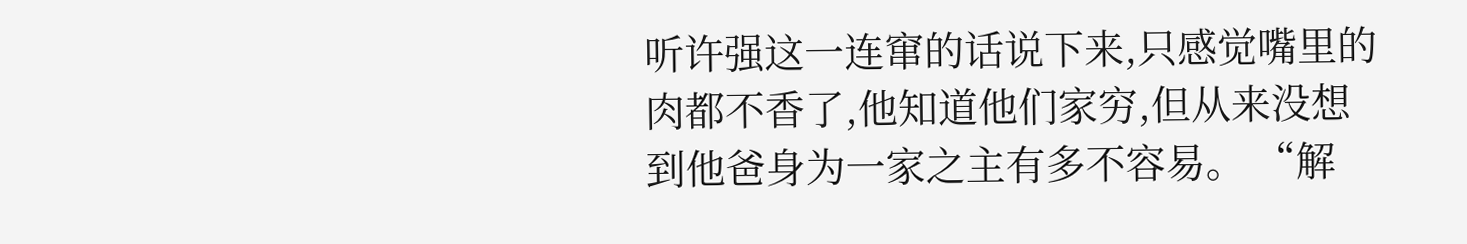听许强这一连窜的话说下来,只感觉嘴里的肉都不香了,他知道他们家穷,但从来没想到他爸身为一家之主有多不容易。 “解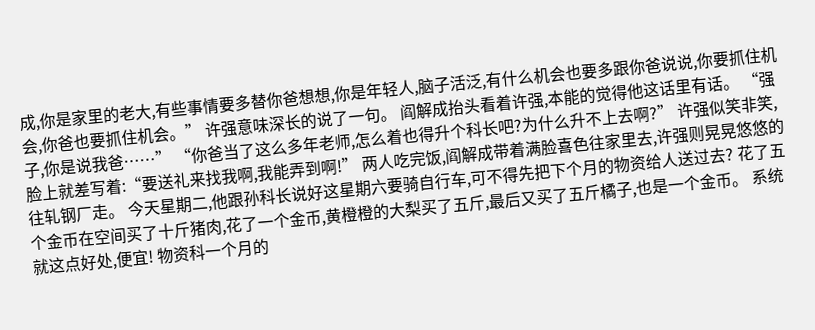成,你是家里的老大,有些事情要多替你爸想想,你是年轻人,脑子活泛,有什么机会也要多跟你爸说说,你要抓住机会,你爸也要抓住机会。” 许强意味深长的说了一句。 阎解成抬头看着许强,本能的觉得他这话里有话。 “强子,你是说我爸……” “你爸当了这么多年老师,怎么着也得升个科长吧?为什么升不上去啊?” 许强似笑非笑,脸上就差写着:“要送礼来找我啊,我能弄到啊!” 两人吃完饭,阎解成带着满脸喜色往家里去,许强则晃晃悠悠的往轧钢厂走。 今天星期二,他跟孙科长说好这星期六要骑自行车,可不得先把下个月的物资给人送过去? 花了五个金币在空间买了十斤猪肉,花了一个金币,黄橙橙的大梨买了五斤,最后又买了五斤橘子,也是一个金币。 系统就这点好处,便宜! 物资科一个月的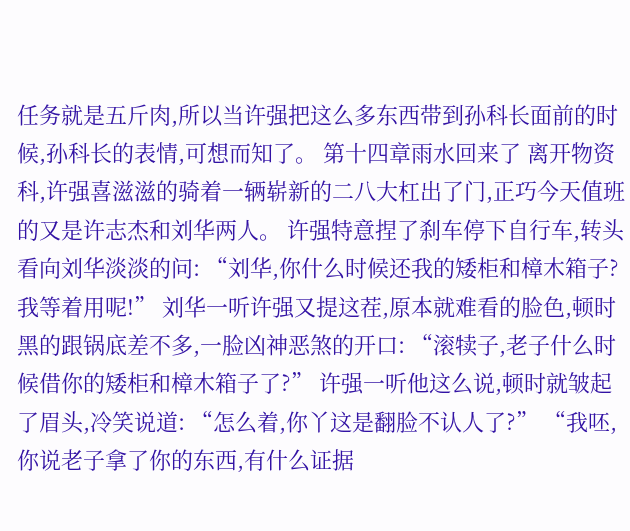任务就是五斤肉,所以当许强把这么多东西带到孙科长面前的时候,孙科长的表情,可想而知了。 第十四章雨水回来了 离开物资科,许强喜滋滋的骑着一辆崭新的二八大杠出了门,正巧今天值班的又是许志杰和刘华两人。 许强特意捏了刹车停下自行车,转头看向刘华淡淡的问: “刘华,你什么时候还我的矮柜和樟木箱子?我等着用呢!” 刘华一听许强又提这茬,原本就难看的脸色,顿时黑的跟锅底差不多,一脸凶神恶煞的开口: “滚犊子,老子什么时候借你的矮柜和樟木箱子了?” 许强一听他这么说,顿时就皱起了眉头,冷笑说道: “怎么着,你丫这是翻脸不认人了?” “我呸,你说老子拿了你的东西,有什么证据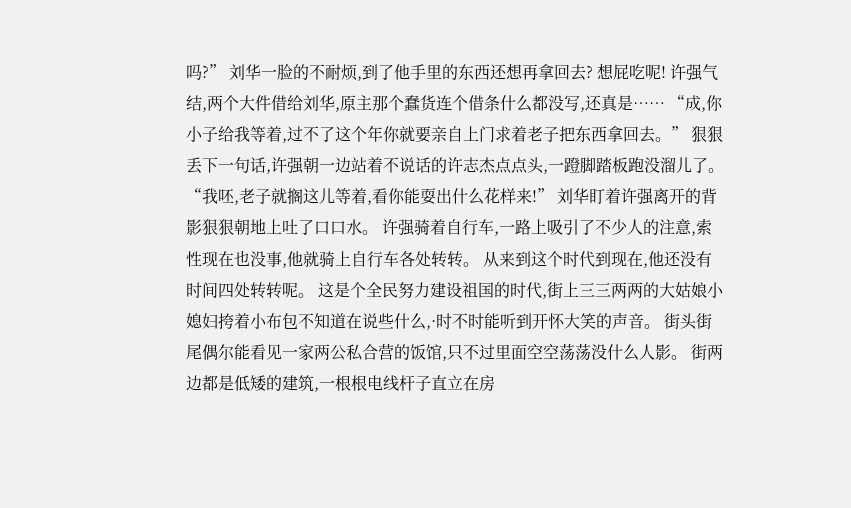吗?” 刘华一脸的不耐烦,到了他手里的东西还想再拿回去? 想屁吃呢! 许强气结,两个大件借给刘华,原主那个蠢货连个借条什么都没写,还真是…… “成,你小子给我等着,过不了这个年你就要亲自上门求着老子把东西拿回去。” 狠狠丢下一句话,许强朝一边站着不说话的许志杰点点头,一蹬脚踏板跑没溜儿了。 “我呸,老子就搁这儿等着,看你能耍出什么花样来!” 刘华盯着许强离开的背影狠狠朝地上吐了口口水。 许强骑着自行车,一路上吸引了不少人的注意,索性现在也没事,他就骑上自行车各处转转。 从来到这个时代到现在,他还没有时间四处转转呢。 这是个全民努力建设祖国的时代,街上三三两两的大姑娘小媳妇挎着小布包不知道在说些什么,·时不时能听到开怀大笑的声音。 街头街尾偶尔能看见一家两公私合营的饭馆,只不过里面空空荡荡没什么人影。 街两边都是低矮的建筑,一根根电线杆子直立在房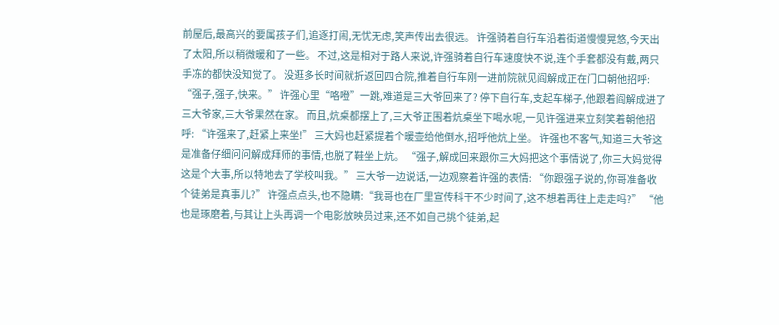前屋后,最高兴的要属孩子们,追逐打闹,无忧无虑,笑声传出去很远。 许强骑着自行车沿着街道慢慢晃悠,今天出了太阳,所以稍微暖和了一些。 不过,这是相对于路人来说,许强骑着自行车速度快不说,连个手套都没有戴,两只手冻的都快没知觉了。 没逛多长时间就折返回四合院,推着自行车刚一进前院就见阎解成正在门口朝他招呼: “强子,强子,快来。” 许强心里“咯噔”一跳,难道是三大爷回来了? 停下自行车,支起车梯子,他跟着阎解成进了三大爷家,三大爷果然在家。 而且,炕桌都摆上了,三大爷正围着炕桌坐下喝水呢,一见许强进来立刻笑着朝他招呼: “许强来了,赶紧上来坐!” 三大妈也赶紧提着个暖壶给他倒水,招呼他炕上坐。 许强也不客气,知道三大爷这是准备仔细问问解成拜师的事情,也脱了鞋坐上炕。 “强子,解成回来跟你三大妈把这个事情说了,你三大妈觉得这是个大事,所以特地去了学校叫我。” 三大爷一边说话,一边观察着许强的表情: “你跟强子说的,你哥准备收个徒弟是真事儿?” 许强点点头,也不隐瞒:“我哥也在厂里宣传科干不少时间了,这不想着再往上走走吗?” “他也是琢磨着,与其让上头再调一个电影放映员过来,还不如自己挑个徒弟,起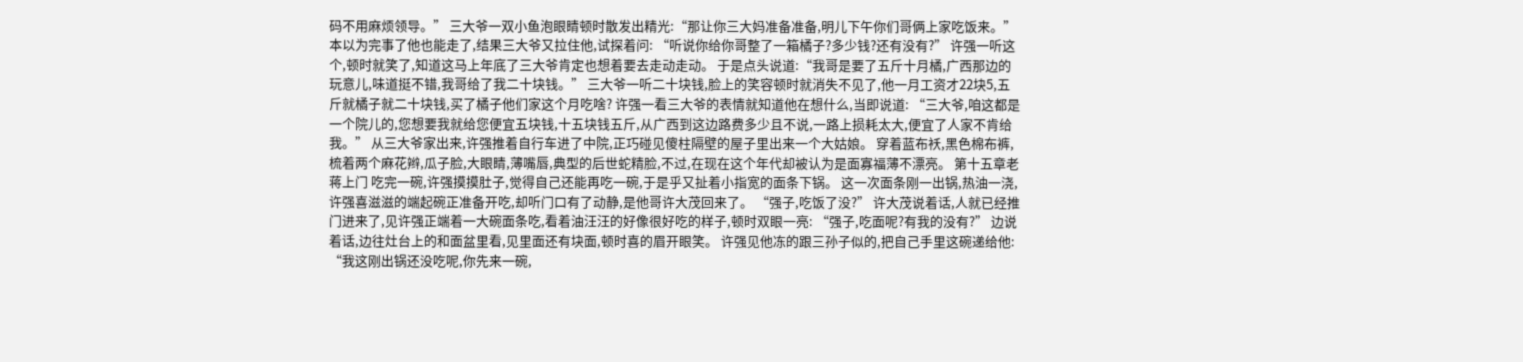码不用麻烦领导。” 三大爷一双小鱼泡眼睛顿时散发出精光:“那让你三大妈准备准备,明儿下午你们哥俩上家吃饭来。” 本以为完事了他也能走了,结果三大爷又拉住他,试探着问: “听说你给你哥整了一箱橘子?多少钱?还有没有?” 许强一听这个,顿时就笑了,知道这马上年底了三大爷肯定也想着要去走动走动。 于是点头说道:“我哥是要了五斤十月橘,广西那边的玩意儿,味道挺不错,我哥给了我二十块钱。” 三大爷一听二十块钱,脸上的笑容顿时就消失不见了,他一月工资才22块5,五斤就橘子就二十块钱,买了橘子他们家这个月吃啥? 许强一看三大爷的表情就知道他在想什么,当即说道: “三大爷,咱这都是一个院儿的,您想要我就给您便宜五块钱,十五块钱五斤,从广西到这边路费多少且不说,一路上损耗太大,便宜了人家不肯给我。” 从三大爷家出来,许强推着自行车进了中院,正巧碰见傻柱隔壁的屋子里出来一个大姑娘。 穿着蓝布袄,黑色棉布裤,梳着两个麻花辫,瓜子脸,大眼睛,薄嘴唇,典型的后世蛇精脸,不过,在现在这个年代却被认为是面寡福薄不漂亮。 第十五章老蒋上门 吃完一碗,许强摸摸肚子,觉得自己还能再吃一碗,于是乎又扯着小指宽的面条下锅。 这一次面条刚一出锅,热油一浇,许强喜滋滋的端起碗正准备开吃,却听门口有了动静,是他哥许大茂回来了。 “强子,吃饭了没?” 许大茂说着话,人就已经推门进来了,见许强正端着一大碗面条吃,看着油汪汪的好像很好吃的样子,顿时双眼一亮: “强子,吃面呢?有我的没有?” 边说着话,边往灶台上的和面盆里看,见里面还有块面,顿时喜的眉开眼笑。 许强见他冻的跟三孙子似的,把自己手里这碗递给他: “我这刚出锅还没吃呢,你先来一碗,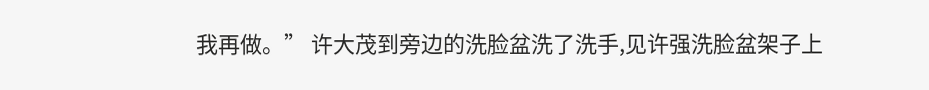我再做。” 许大茂到旁边的洗脸盆洗了洗手,见许强洗脸盆架子上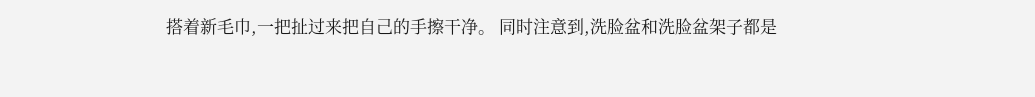搭着新毛巾,一把扯过来把自己的手擦干净。 同时注意到,洗脸盆和洗脸盆架子都是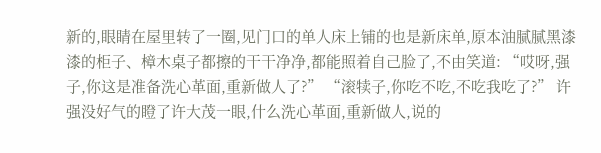新的,眼睛在屋里转了一圈,见门口的单人床上铺的也是新床单,原本油腻腻黑漆漆的柜子、樟木桌子都擦的干干净净,都能照着自己脸了,不由笑道: “哎呀,强子,你这是准备洗心革面,重新做人了?” “滚犊子,你吃不吃,不吃我吃了?” 许强没好气的瞪了许大茂一眼,什么洗心革面,重新做人,说的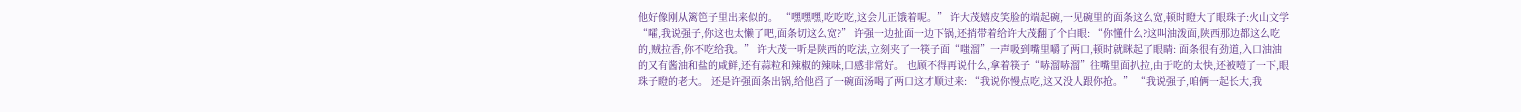他好像刚从篱笆子里出来似的。 “嘿嘿嘿,吃吃吃,这会儿正饿着呢。” 许大茂嬉皮笑脸的端起碗,一见碗里的面条这么宽,顿时瞪大了眼珠子:火山文学 “嚯,我说强子,你这也太懒了吧,面条切这么宽?” 许强一边扯面一边下锅,还捎带着给许大茂翻了个白眼: “你懂什么?这叫油泼面,陕西那边都这么吃的,贼拉香,你不吃给我。” 许大茂一听是陕西的吃法,立刻夹了一筷子面“嗤溜”一声吸到嘴里嚼了两口,顿时就眯起了眼睛: 面条很有劲道,入口油油的又有酱油和盐的咸鲜,还有蒜粒和辣椒的辣味,口感非常好。 也顾不得再说什么,拿着筷子“哧溜哧溜”往嘴里面扒拉,由于吃的太快,还被噎了一下,眼珠子瞪的老大。 还是许强面条出锅,给他舀了一碗面汤喝了两口这才顺过来: “我说你慢点吃,这又没人跟你抢。” “我说强子,咱俩一起长大,我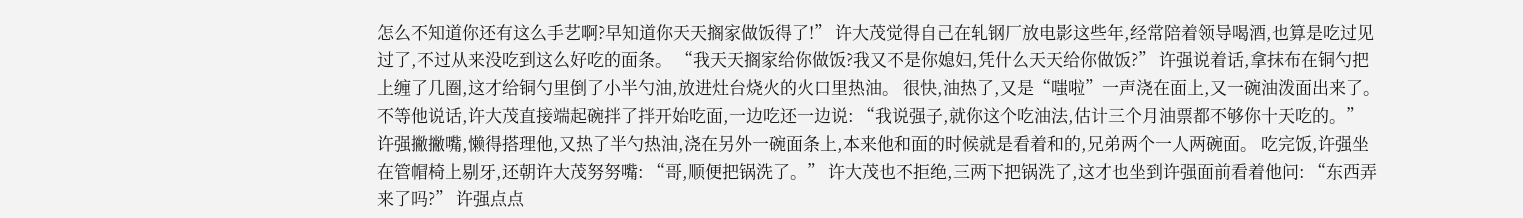怎么不知道你还有这么手艺啊?早知道你天天搁家做饭得了!” 许大茂觉得自己在轧钢厂放电影这些年,经常陪着领导喝酒,也算是吃过见过了,不过从来没吃到这么好吃的面条。 “我天天搁家给你做饭?我又不是你媳妇,凭什么天天给你做饭?” 许强说着话,拿抹布在铜勺把上缠了几圈,这才给铜勺里倒了小半勺油,放进灶台烧火的火口里热油。 很快,油热了,又是“嗤啦”一声浇在面上,又一碗油泼面出来了。 不等他说话,许大茂直接端起碗拌了拌开始吃面,一边吃还一边说: “我说强子,就你这个吃油法,估计三个月油票都不够你十天吃的。” 许强撇撇嘴,懒得搭理他,又热了半勺热油,浇在另外一碗面条上,本来他和面的时候就是看着和的,兄弟两个一人两碗面。 吃完饭,许强坐在管帽椅上剔牙,还朝许大茂努努嘴: “哥,顺便把锅洗了。” 许大茂也不拒绝,三两下把锅洗了,这才也坐到许强面前看着他问: “东西弄来了吗?” 许强点点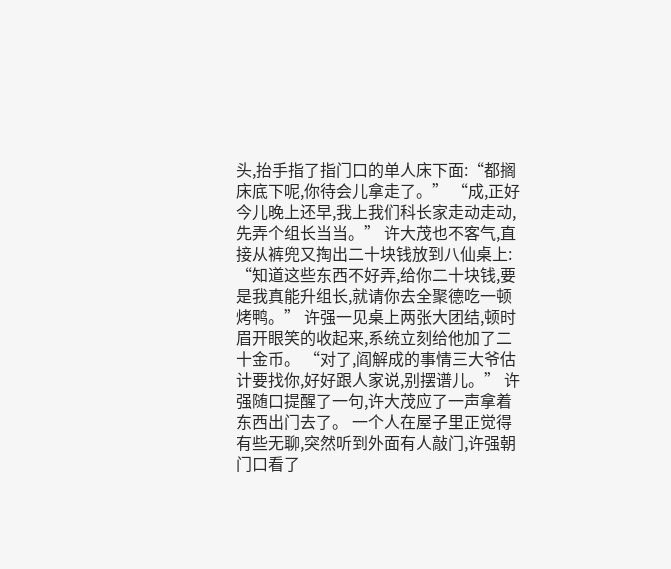头,抬手指了指门口的单人床下面:“都搁床底下呢,你待会儿拿走了。” “成,正好今儿晚上还早,我上我们科长家走动走动,先弄个组长当当。” 许大茂也不客气,直接从裤兜又掏出二十块钱放到八仙桌上: “知道这些东西不好弄,给你二十块钱,要是我真能升组长,就请你去全聚德吃一顿烤鸭。” 许强一见桌上两张大团结,顿时眉开眼笑的收起来,系统立刻给他加了二十金币。 “对了,阎解成的事情三大爷估计要找你,好好跟人家说,别摆谱儿。” 许强随口提醒了一句,许大茂应了一声拿着东西出门去了。 一个人在屋子里正觉得有些无聊,突然听到外面有人敲门,许强朝门口看了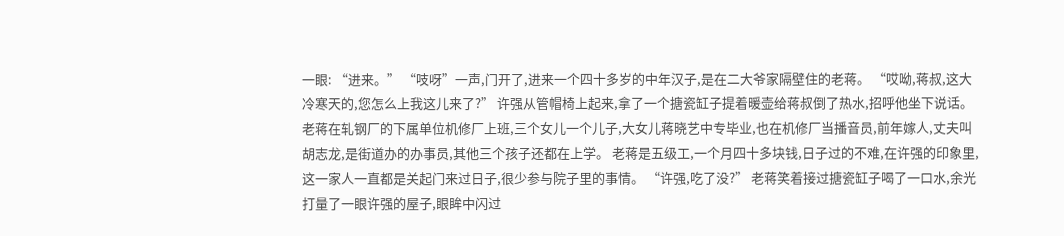一眼: “进来。” “吱呀”一声,门开了,进来一个四十多岁的中年汉子,是在二大爷家隔壁住的老蒋。 “哎呦,蒋叔,这大冷寒天的,您怎么上我这儿来了?” 许强从管帽椅上起来,拿了一个搪瓷缸子提着暖壶给蒋叔倒了热水,招呼他坐下说话。 老蒋在轧钢厂的下属单位机修厂上班,三个女儿一个儿子,大女儿蒋晓艺中专毕业,也在机修厂当播音员,前年嫁人,丈夫叫胡志龙,是街道办的办事员,其他三个孩子还都在上学。 老蒋是五级工,一个月四十多块钱,日子过的不难,在许强的印象里,这一家人一直都是关起门来过日子,很少参与院子里的事情。 “许强,吃了没?” 老蒋笑着接过搪瓷缸子喝了一口水,余光打量了一眼许强的屋子,眼眸中闪过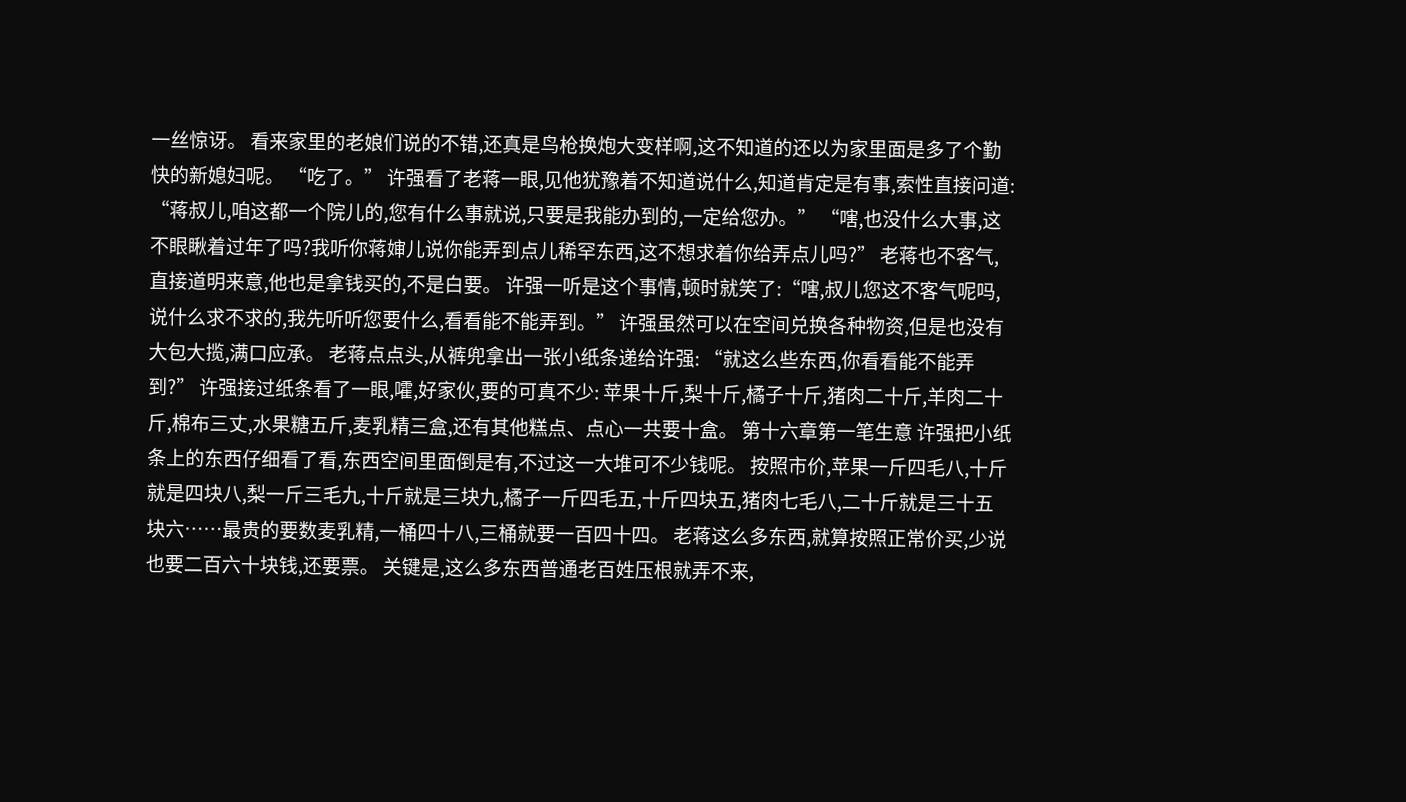一丝惊讶。 看来家里的老娘们说的不错,还真是鸟枪换炮大变样啊,这不知道的还以为家里面是多了个勤快的新媳妇呢。 “吃了。” 许强看了老蒋一眼,见他犹豫着不知道说什么,知道肯定是有事,索性直接问道: “蒋叔儿,咱这都一个院儿的,您有什么事就说,只要是我能办到的,一定给您办。” “嗐,也没什么大事,这不眼瞅着过年了吗?我听你蒋婶儿说你能弄到点儿稀罕东西,这不想求着你给弄点儿吗?” 老蒋也不客气,直接道明来意,他也是拿钱买的,不是白要。 许强一听是这个事情,顿时就笑了:“嗐,叔儿您这不客气呢吗,说什么求不求的,我先听听您要什么,看看能不能弄到。” 许强虽然可以在空间兑换各种物资,但是也没有大包大揽,满口应承。 老蒋点点头,从裤兜拿出一张小纸条递给许强: “就这么些东西,你看看能不能弄到?” 许强接过纸条看了一眼,嚯,好家伙,要的可真不少: 苹果十斤,梨十斤,橘子十斤,猪肉二十斤,羊肉二十斤,棉布三丈,水果糖五斤,麦乳精三盒,还有其他糕点、点心一共要十盒。 第十六章第一笔生意 许强把小纸条上的东西仔细看了看,东西空间里面倒是有,不过这一大堆可不少钱呢。 按照市价,苹果一斤四毛八,十斤就是四块八,梨一斤三毛九,十斤就是三块九,橘子一斤四毛五,十斤四块五,猪肉七毛八,二十斤就是三十五块六……最贵的要数麦乳精,一桶四十八,三桶就要一百四十四。 老蒋这么多东西,就算按照正常价买,少说也要二百六十块钱,还要票。 关键是,这么多东西普通老百姓压根就弄不来,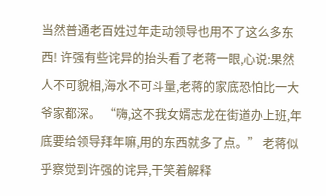当然普通老百姓过年走动领导也用不了这么多东西! 许强有些诧异的抬头看了老蒋一眼,心说:果然人不可貌相,海水不可斗量,老蒋的家底恐怕比一大爷家都深。 “嗨,这不我女婿志龙在街道办上班,年底要给领导拜年嘛,用的东西就多了点。” 老蒋似乎察觉到许强的诧异,干笑着解释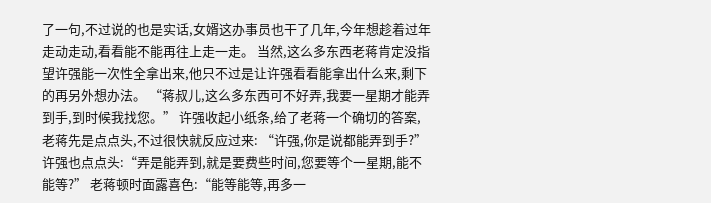了一句,不过说的也是实话,女婿这办事员也干了几年,今年想趁着过年走动走动,看看能不能再往上走一走。 当然,这么多东西老蒋肯定没指望许强能一次性全拿出来,他只不过是让许强看看能拿出什么来,剩下的再另外想办法。 “蒋叔儿,这么多东西可不好弄,我要一星期才能弄到手,到时候我找您。” 许强收起小纸条,给了老蒋一个确切的答案,老蒋先是点点头,不过很快就反应过来: “许强,你是说都能弄到手?” 许强也点点头:“弄是能弄到,就是要费些时间,您要等个一星期,能不能等?” 老蒋顿时面露喜色:“能等能等,再多一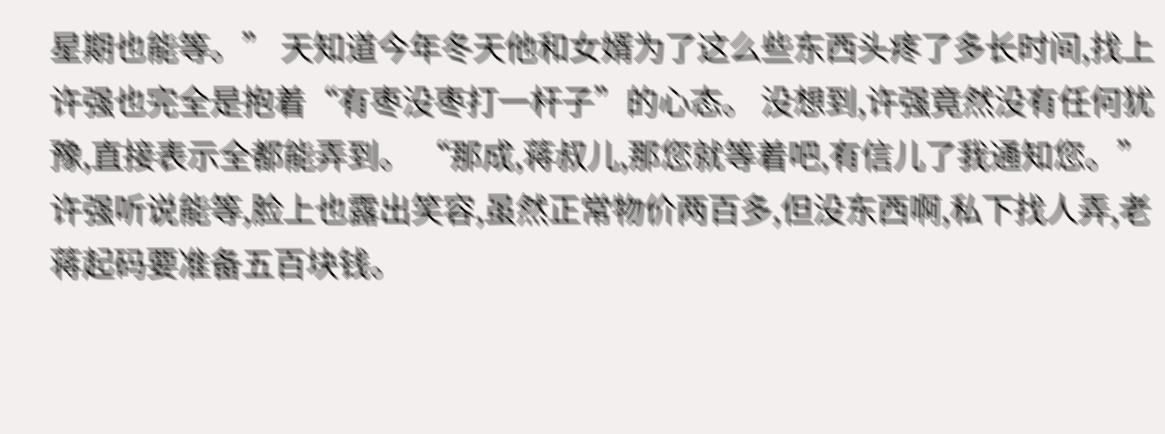星期也能等。” 天知道今年冬天他和女婿为了这么些东西头疼了多长时间,找上许强也完全是抱着“有枣没枣打一杆子”的心态。 没想到,许强竟然没有任何犹豫,直接表示全都能弄到。 “那成,蒋叔儿,那您就等着吧,有信儿了我通知您。” 许强听说能等,脸上也露出笑容,虽然正常物价两百多,但没东西啊,私下找人弄,老蒋起码要准备五百块钱。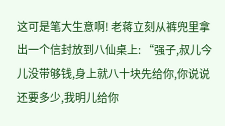这可是笔大生意啊! 老蒋立刻从裤兜里拿出一个信封放到八仙桌上: “强子,叔儿今儿没带够钱,身上就八十块先给你,你说说还要多少,我明儿给你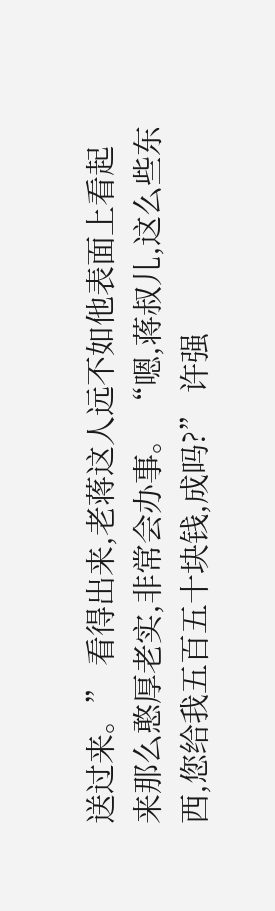送过来。” 看得出来,老蒋这人远不如他表面上看起来那么憨厚老实,非常会办事。 “嗯,蒋叔儿,这么些东西,您给我五百五十块钱,成吗?” 许强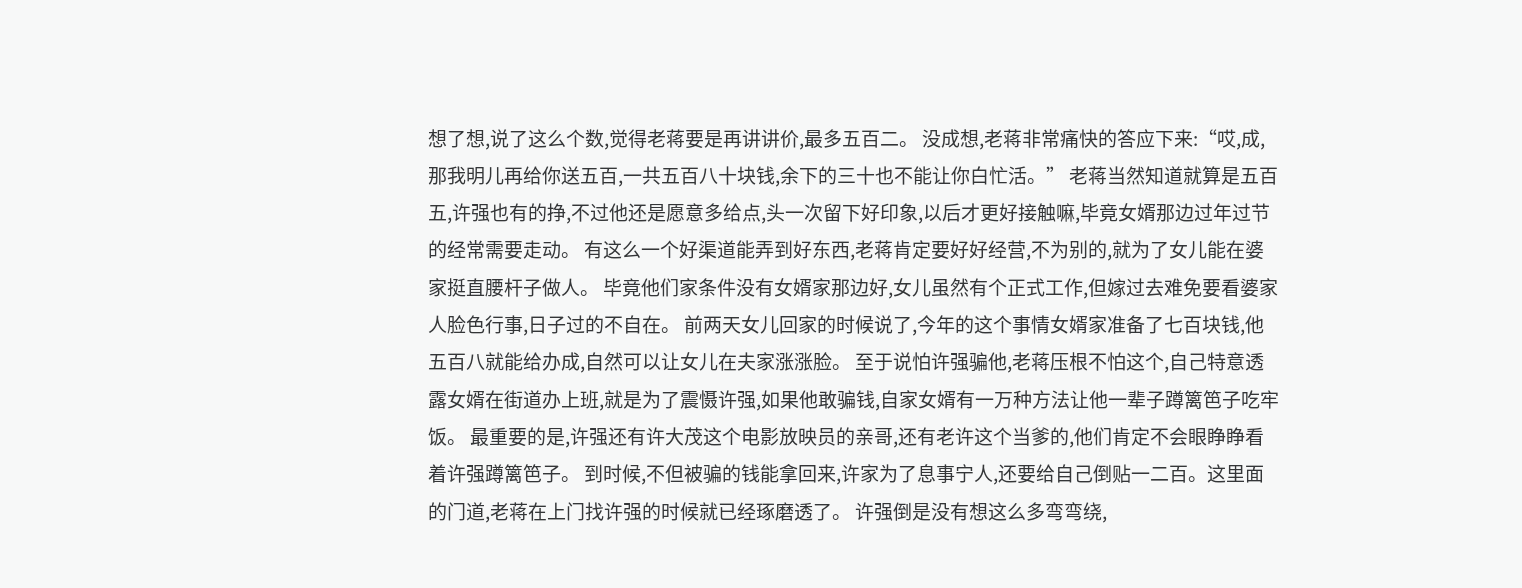想了想,说了这么个数,觉得老蒋要是再讲讲价,最多五百二。 没成想,老蒋非常痛快的答应下来:“哎,成,那我明儿再给你送五百,一共五百八十块钱,余下的三十也不能让你白忙活。” 老蒋当然知道就算是五百五,许强也有的挣,不过他还是愿意多给点,头一次留下好印象,以后才更好接触嘛,毕竟女婿那边过年过节的经常需要走动。 有这么一个好渠道能弄到好东西,老蒋肯定要好好经营,不为别的,就为了女儿能在婆家挺直腰杆子做人。 毕竟他们家条件没有女婿家那边好,女儿虽然有个正式工作,但嫁过去难免要看婆家人脸色行事,日子过的不自在。 前两天女儿回家的时候说了,今年的这个事情女婿家准备了七百块钱,他五百八就能给办成,自然可以让女儿在夫家涨涨脸。 至于说怕许强骗他,老蒋压根不怕这个,自己特意透露女婿在街道办上班,就是为了震慑许强,如果他敢骗钱,自家女婿有一万种方法让他一辈子蹲篱笆子吃牢饭。 最重要的是,许强还有许大茂这个电影放映员的亲哥,还有老许这个当爹的,他们肯定不会眼睁睁看着许强蹲篱笆子。 到时候,不但被骗的钱能拿回来,许家为了息事宁人,还要给自己倒贴一二百。这里面的门道,老蒋在上门找许强的时候就已经琢磨透了。 许强倒是没有想这么多弯弯绕,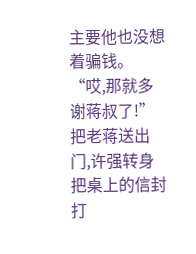主要他也没想着骗钱。 “哎,那就多谢蒋叔了!” 把老蒋送出门,许强转身把桌上的信封打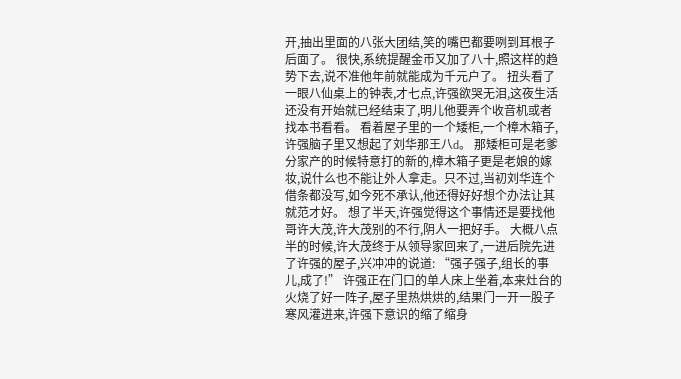开,抽出里面的八张大团结,笑的嘴巴都要咧到耳根子后面了。 很快,系统提醒金币又加了八十,照这样的趋势下去,说不准他年前就能成为千元户了。 扭头看了一眼八仙桌上的钟表,才七点,许强欲哭无泪,这夜生活还没有开始就已经结束了,明儿他要弄个收音机或者找本书看看。 看着屋子里的一个矮柜,一个樟木箱子,许强脑子里又想起了刘华那王八d。 那矮柜可是老爹分家产的时候特意打的新的,樟木箱子更是老娘的嫁妆,说什么也不能让外人拿走。只不过,当初刘华连个借条都没写,如今死不承认,他还得好好想个办法让其就范才好。 想了半天,许强觉得这个事情还是要找他哥许大茂,许大茂别的不行,阴人一把好手。 大概八点半的时候,许大茂终于从领导家回来了,一进后院先进了许强的屋子,兴冲冲的说道: “强子强子,组长的事儿,成了!” 许强正在门口的单人床上坐着,本来灶台的火烧了好一阵子,屋子里热烘烘的,结果门一开一股子寒风灌进来,许强下意识的缩了缩身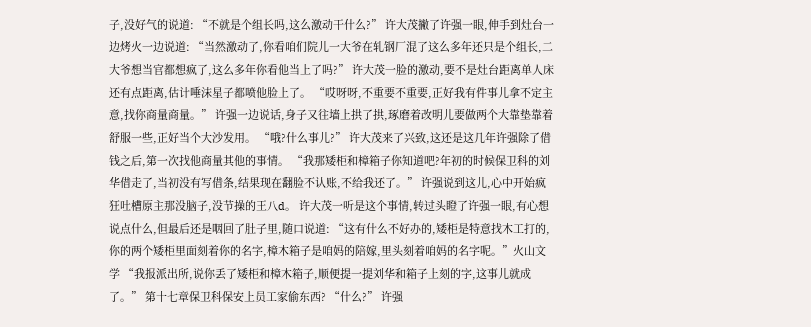子,没好气的说道: “不就是个组长吗,这么激动干什么?” 许大茂撇了许强一眼,伸手到灶台一边烤火一边说道: “当然激动了,你看咱们院儿一大爷在轧钢厂混了这么多年还只是个组长,二大爷想当官都想疯了,这么多年你看他当上了吗?” 许大茂一脸的激动,要不是灶台距离单人床还有点距离,估计唾沫星子都喷他脸上了。 “哎呀呀,不重要不重要,正好我有件事儿拿不定主意,找你商量商量。” 许强一边说话,身子又往墙上拱了拱,琢磨着改明儿要做两个大靠垫靠着舒服一些,正好当个大沙发用。 “哦?什么事儿?” 许大茂来了兴致,这还是这几年许强除了借钱之后,第一次找他商量其他的事情。 “我那矮柜和樟箱子你知道吧?年初的时候保卫科的刘华借走了,当初没有写借条,结果现在翻脸不认账,不给我还了。” 许强说到这儿,心中开始疯狂吐槽原主那没脑子,没节操的王八d。 许大茂一听是这个事情,转过头瞪了许强一眼,有心想说点什么,但最后还是咽回了肚子里,随口说道: “这有什么不好办的,矮柜是特意找木工打的,你的两个矮柜里面刻着你的名字,樟木箱子是咱妈的陪嫁,里头刻着咱妈的名字呢。”火山文学 “我报派出所,说你丢了矮柜和樟木箱子,顺便提一提刘华和箱子上刻的字,这事儿就成了。” 第十七章保卫科保安上员工家偷东西? “什么?” 许强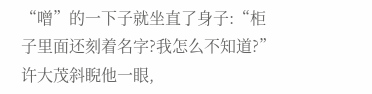“噌”的一下子就坐直了身子:“柜子里面还刻着名字?我怎么不知道?” 许大茂斜睨他一眼,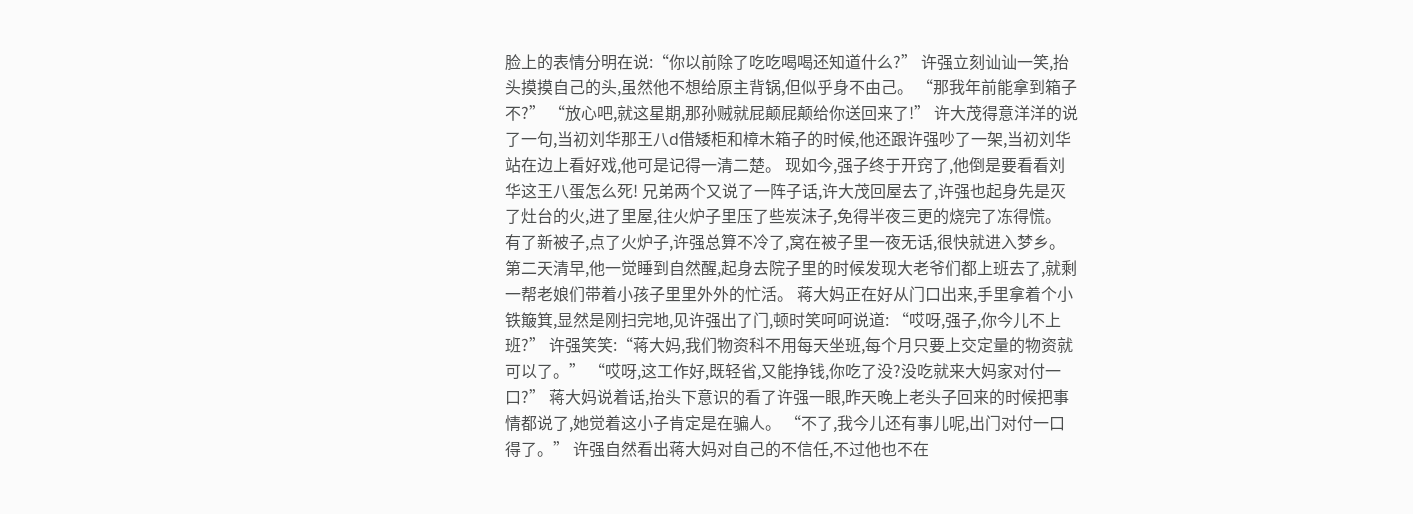脸上的表情分明在说:“你以前除了吃吃喝喝还知道什么?” 许强立刻讪讪一笑,抬头摸摸自己的头,虽然他不想给原主背锅,但似乎身不由己。 “那我年前能拿到箱子不?” “放心吧,就这星期,那孙贼就屁颠屁颠给你送回来了!” 许大茂得意洋洋的说了一句,当初刘华那王八d借矮柜和樟木箱子的时候,他还跟许强吵了一架,当初刘华站在边上看好戏,他可是记得一清二楚。 现如今,强子终于开窍了,他倒是要看看刘华这王八蛋怎么死! 兄弟两个又说了一阵子话,许大茂回屋去了,许强也起身先是灭了灶台的火,进了里屋,往火炉子里压了些炭沫子,免得半夜三更的烧完了冻得慌。 有了新被子,点了火炉子,许强总算不冷了,窝在被子里一夜无话,很快就进入梦乡。 第二天清早,他一觉睡到自然醒,起身去院子里的时候发现大老爷们都上班去了,就剩一帮老娘们带着小孩子里里外外的忙活。 蒋大妈正在好从门口出来,手里拿着个小铁簸箕,显然是刚扫完地,见许强出了门,顿时笑呵呵说道: “哎呀,强子,你今儿不上班?” 许强笑笑:“蒋大妈,我们物资科不用每天坐班,每个月只要上交定量的物资就可以了。” “哎呀,这工作好,既轻省,又能挣钱,你吃了没?没吃就来大妈家对付一口?” 蒋大妈说着话,抬头下意识的看了许强一眼,昨天晚上老头子回来的时候把事情都说了,她觉着这小子肯定是在骗人。 “不了,我今儿还有事儿呢,出门对付一口得了。” 许强自然看出蒋大妈对自己的不信任,不过他也不在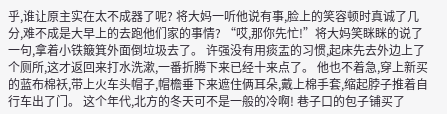乎,谁让原主实在太不成器了呢? 将大妈一听他说有事,脸上的笑容顿时真诚了几分,难不成是大早上的去跑他们家的事情? “哎,那你先忙!”将大妈笑眯眯的说了一句,拿着小铁簸箕外面倒垃圾去了。 许强没有用痰盂的习惯,起床先去外边上了个厕所,这才返回来打水洗漱,一番折腾下来已经十来点了。 他也不着急,穿上新买的蓝布棉袄,带上火车头帽子,帽檐垂下来遮住俩耳朵,戴上棉手套,缩起脖子推着自行车出了门。 这个年代,北方的冬天可不是一般的冷啊! 巷子口的包子铺买了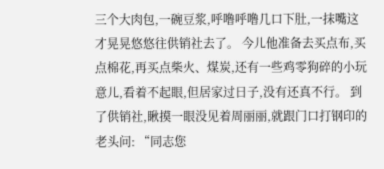三个大肉包,一碗豆浆,呼噜呼噜几口下肚,一抹嘴这才晃晃悠悠往供销社去了。 今儿他准备去买点布,买点棉花,再买点柴火、煤炭,还有一些鸡零狗碎的小玩意儿,看着不起眼,但居家过日子,没有还真不行。 到了供销社,瞅摸一眼没见着周丽丽,就跟门口打钢印的老头问: “同志您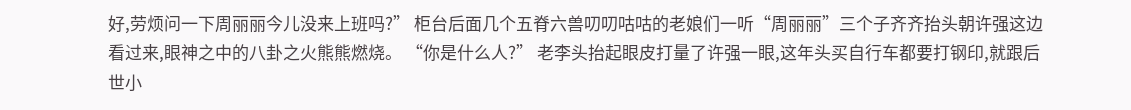好,劳烦问一下周丽丽今儿没来上班吗?” 柜台后面几个五脊六兽叨叨咕咕的老娘们一听“周丽丽”三个子齐齐抬头朝许强这边看过来,眼神之中的八卦之火熊熊燃烧。 “你是什么人?” 老李头抬起眼皮打量了许强一眼,这年头买自行车都要打钢印,就跟后世小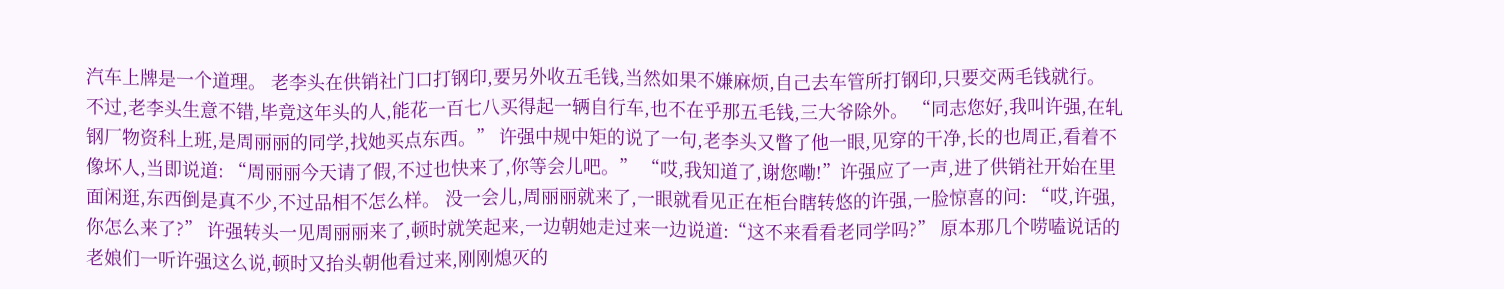汽车上牌是一个道理。 老李头在供销社门口打钢印,要另外收五毛钱,当然如果不嫌麻烦,自己去车管所打钢印,只要交两毛钱就行。 不过,老李头生意不错,毕竟这年头的人,能花一百七八买得起一辆自行车,也不在乎那五毛钱,三大爷除外。 “同志您好,我叫许强,在轧钢厂物资科上班,是周丽丽的同学,找她买点东西。” 许强中规中矩的说了一句,老李头又瞥了他一眼,见穿的干净,长的也周正,看着不像坏人,当即说道: “周丽丽今天请了假,不过也快来了,你等会儿吧。” “哎,我知道了,谢您嘞!”许强应了一声,进了供销社开始在里面闲逛,东西倒是真不少,不过品相不怎么样。 没一会儿,周丽丽就来了,一眼就看见正在柜台瞎转悠的许强,一脸惊喜的问: “哎,许强,你怎么来了?” 许强转头一见周丽丽来了,顿时就笑起来,一边朝她走过来一边说道:“这不来看看老同学吗?” 原本那几个唠嗑说话的老娘们一听许强这么说,顿时又抬头朝他看过来,刚刚熄灭的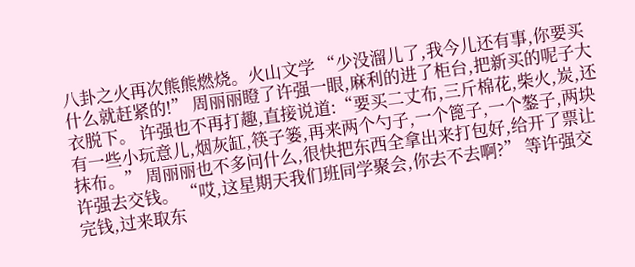八卦之火再次熊熊燃烧。火山文学 “少没溜儿了,我今儿还有事,你要买什么就赶紧的!” 周丽丽瞪了许强一眼,麻利的进了柜台,把新买的呢子大衣脱下。 许强也不再打趣,直接说道:“要买二丈布,三斤棉花,柴火,炭,还有一些小玩意儿,烟灰缸,筷子篓,再来两个勺子,一个篦子,一个鏊子,两块抹布。” 周丽丽也不多问什么,很快把东西全拿出来打包好,给开了票让许强去交钱。 “哎,这星期天我们班同学聚会,你去不去啊?” 等许强交完钱,过来取东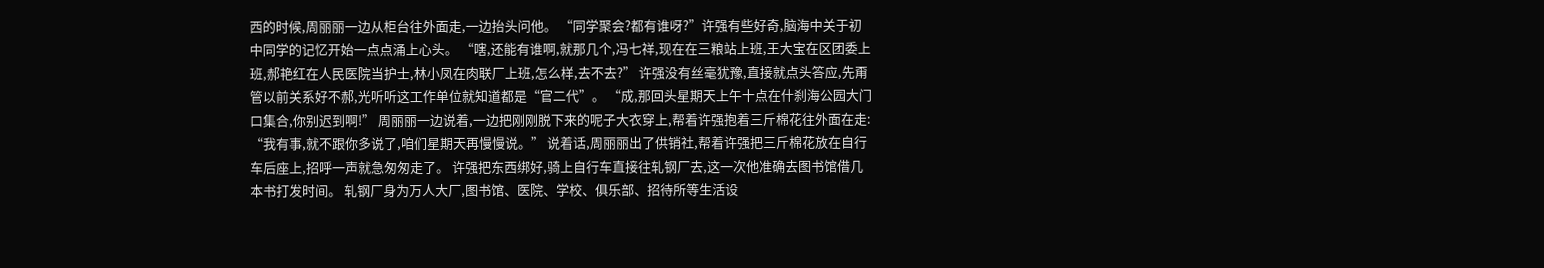西的时候,周丽丽一边从柜台往外面走,一边抬头问他。 “同学聚会?都有谁呀?”许强有些好奇,脑海中关于初中同学的记忆开始一点点涌上心头。 “嗐,还能有谁啊,就那几个,冯七祥,现在在三粮站上班,王大宝在区团委上班,郝艳红在人民医院当护士,林小凤在肉联厂上班,怎么样,去不去?” 许强没有丝毫犹豫,直接就点头答应,先甭管以前关系好不郝,光听听这工作单位就知道都是“官二代”。 “成,那回头星期天上午十点在什刹海公园大门口集合,你别迟到啊!” 周丽丽一边说着,一边把刚刚脱下来的呢子大衣穿上,帮着许强抱着三斤棉花往外面在走: “我有事,就不跟你多说了,咱们星期天再慢慢说。” 说着话,周丽丽出了供销社,帮着许强把三斤棉花放在自行车后座上,招呼一声就急匆匆走了。 许强把东西绑好,骑上自行车直接往轧钢厂去,这一次他准确去图书馆借几本书打发时间。 轧钢厂身为万人大厂,图书馆、医院、学校、俱乐部、招待所等生活设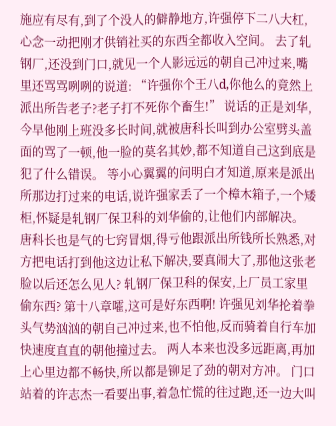施应有尽有,到了个没人的僻静地方,许强停下二八大杠,心念一动把刚才供销社买的东西全都收入空间。 去了轧钢厂,还没到门口,就见一个人影远远的朝自己冲过来,嘴里还骂骂咧咧的说道: “许强你个王八d,你他么的竟然上派出所告老子?老子打不死你个畜生!” 说话的正是刘华,今早他刚上班没多长时间,就被唐科长叫到办公室劈头盖面的骂了一顿,他一脸的莫名其妙,都不知道自己这到底是犯了什么错误。 等小心翼翼的问明白才知道,原来是派出所那边打过来的电话,说许强家丢了一个樟木箱子,一个矮柜,怀疑是轧钢厂保卫科的刘华偷的,让他们内部解决。 唐科长也是气的七窍冒烟,得亏他跟派出所钱所长熟悉,对方把电话打到他这边让私下解决,要真闹大了,那他这张老脸以后还怎么见人? 轧钢厂保卫科的保安,上厂员工家里偷东西? 第十八章嚯,这可是好东西啊! 许强见刘华抡着拳头气势汹汹的朝自己冲过来,也不怕他,反而骑着自行车加快速度直直的朝他撞过去。 两人本来也没多远距离,再加上心里边都不畅快,所以都是铆足了劲的朝对方冲。 门口站着的许志杰一看要出事,着急忙慌的往过跑,还一边大叫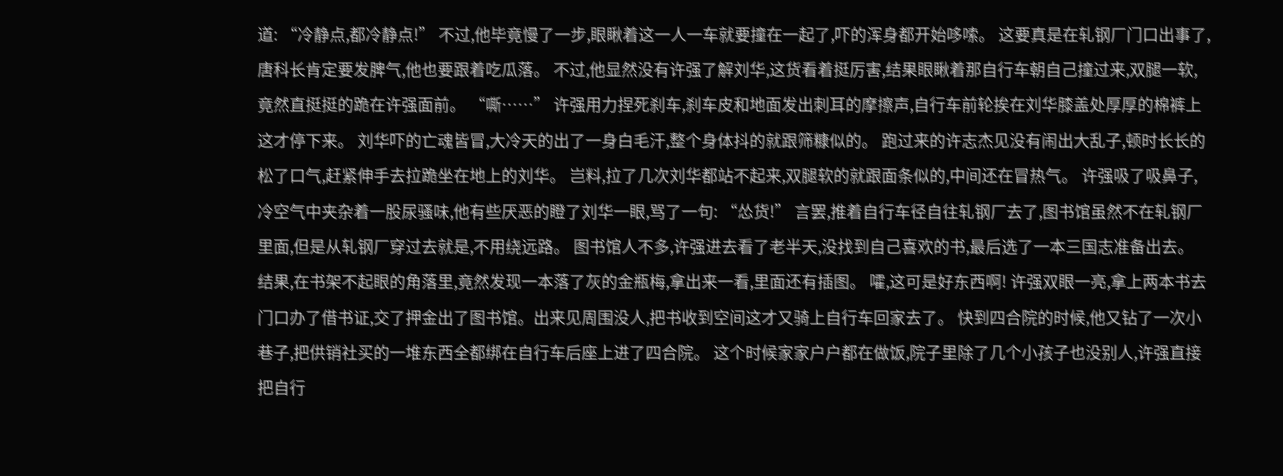道: “冷静点,都冷静点!” 不过,他毕竟慢了一步,眼瞅着这一人一车就要撞在一起了,吓的浑身都开始哆嗦。 这要真是在轧钢厂门口出事了,唐科长肯定要发脾气,他也要跟着吃瓜落。 不过,他显然没有许强了解刘华,这货看着挺厉害,结果眼瞅着那自行车朝自己撞过来,双腿一软,竟然直挺挺的跪在许强面前。 “嘶……” 许强用力捏死刹车,刹车皮和地面发出刺耳的摩擦声,自行车前轮挨在刘华膝盖处厚厚的棉裤上这才停下来。 刘华吓的亡魂皆冒,大冷天的出了一身白毛汗,整个身体抖的就跟筛糠似的。 跑过来的许志杰见没有闹出大乱子,顿时长长的松了口气,赶紧伸手去拉跪坐在地上的刘华。 岂料,拉了几次刘华都站不起来,双腿软的就跟面条似的,中间还在冒热气。 许强吸了吸鼻子,冷空气中夹杂着一股尿骚味,他有些厌恶的瞪了刘华一眼,骂了一句: “怂货!” 言罢,推着自行车径自往轧钢厂去了,图书馆虽然不在轧钢厂里面,但是从轧钢厂穿过去就是,不用绕远路。 图书馆人不多,许强进去看了老半天,没找到自己喜欢的书,最后选了一本三国志准备出去。 结果,在书架不起眼的角落里,竟然发现一本落了灰的金瓶梅,拿出来一看,里面还有插图。 嚯,这可是好东西啊! 许强双眼一亮,拿上两本书去门口办了借书证,交了押金出了图书馆。出来见周围没人,把书收到空间这才又骑上自行车回家去了。 快到四合院的时候,他又钻了一次小巷子,把供销社买的一堆东西全都绑在自行车后座上进了四合院。 这个时候家家户户都在做饭,院子里除了几个小孩子也没别人,许强直接把自行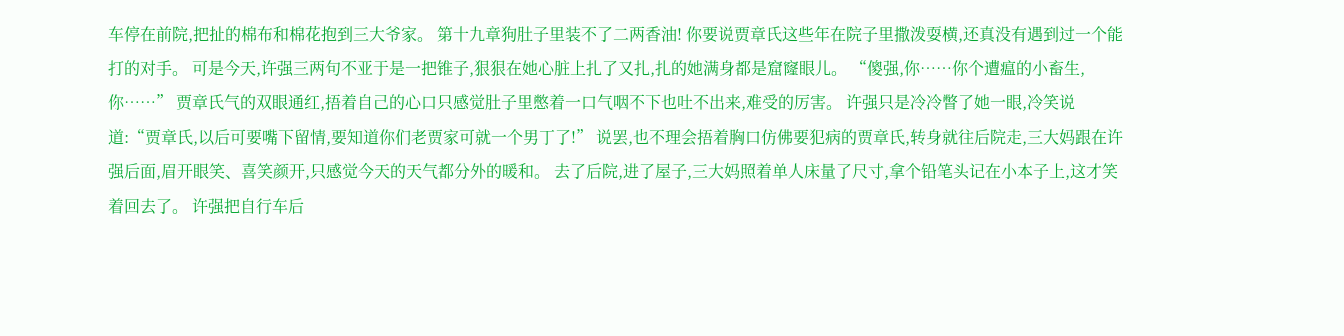车停在前院,把扯的棉布和棉花抱到三大爷家。 第十九章狗肚子里装不了二两香油! 你要说贾章氏这些年在院子里撒泼耍横,还真没有遇到过一个能打的对手。 可是今天,许强三两句不亚于是一把锥子,狠狠在她心脏上扎了又扎,扎的她满身都是窟窿眼儿。 “傻强,你……你个遭瘟的小畜生,你……” 贾章氏气的双眼通红,捂着自己的心口只感觉肚子里憋着一口气咽不下也吐不出来,难受的厉害。 许强只是冷冷瞥了她一眼,冷笑说道:“贾章氏,以后可要嘴下留情,要知道你们老贾家可就一个男丁了!” 说罢,也不理会捂着胸口仿佛要犯病的贾章氏,转身就往后院走,三大妈跟在许强后面,眉开眼笑、喜笑颜开,只感觉今天的天气都分外的暖和。 去了后院,进了屋子,三大妈照着单人床量了尺寸,拿个铅笔头记在小本子上,这才笑着回去了。 许强把自行车后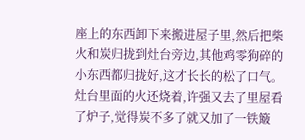座上的东西卸下来搬进屋子里,然后把柴火和炭归拢到灶台旁边,其他鸡零狗碎的小东西都归拢好,这才长长的松了口气。 灶台里面的火还烧着,许强又去了里屋看了炉子,觉得炭不多了就又加了一铁簸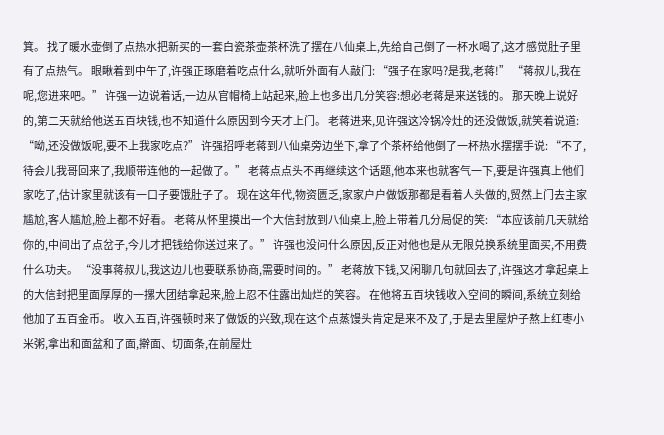箕。 找了暖水壶倒了点热水把新买的一套白瓷茶壶茶杯洗了摆在八仙桌上,先给自己倒了一杯水喝了,这才感觉肚子里有了点热气。 眼瞅着到中午了,许强正琢磨着吃点什么,就听外面有人敲门: “强子在家吗?是我,老蒋!” “蒋叔儿,我在呢,您进来吧。” 许强一边说着话,一边从官帽椅上站起来,脸上也多出几分笑容:想必老蒋是来送钱的。 那天晚上说好的,第二天就给他送五百块钱,也不知道什么原因到今天才上门。 老蒋进来,见许强这冷锅冷灶的还没做饭,就笑着说道: “呦,还没做饭呢,要不上我家吃点?” 许强招呼老蒋到八仙桌旁边坐下,拿了个茶杯给他倒了一杯热水摆摆手说: “不了,待会儿我哥回来了,我顺带连他的一起做了。” 老蒋点点头不再继续这个话题,他本来也就客气一下,要是许强真上他们家吃了,估计家里就该有一口子要饿肚子了。 现在这年代,物资匮乏,家家户户做饭那都是看着人头做的,贸然上门去主家尴尬,客人尴尬,脸上都不好看。 老蒋从怀里摸出一个大信封放到八仙桌上,脸上带着几分局促的笑: “本应该前几天就给你的,中间出了点岔子,今儿才把钱给你送过来了。” 许强也没问什么原因,反正对他也是从无限兑换系统里面买,不用费什么功夫。 “没事蒋叔儿,我这边儿也要联系协商,需要时间的。” 老蒋放下钱,又闲聊几句就回去了,许强这才拿起桌上的大信封把里面厚厚的一摞大团结拿起来,脸上忍不住露出灿烂的笑容。 在他将五百块钱收入空间的瞬间,系统立刻给他加了五百金币。 收入五百,许强顿时来了做饭的兴致,现在这个点蒸馒头肯定是来不及了,于是去里屋炉子熬上红枣小米粥,拿出和面盆和了面,擀面、切面条,在前屋灶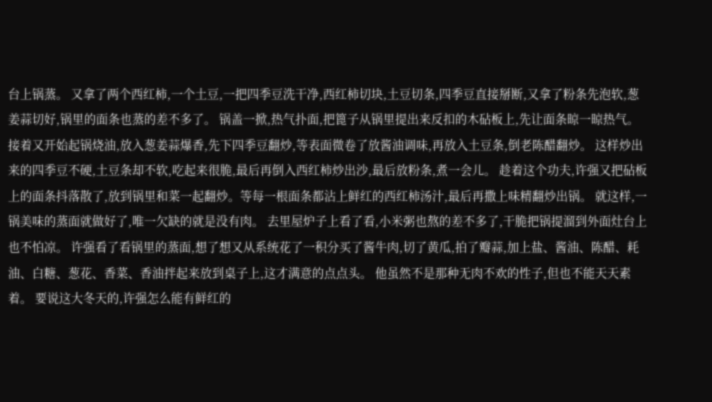台上锅蒸。 又拿了两个西红柿,一个土豆,一把四季豆洗干净,西红柿切块,土豆切条,四季豆直接掰断,又拿了粉条先泡软,葱姜蒜切好,锅里的面条也蒸的差不多了。 锅盖一掀,热气扑面,把篦子从锅里提出来反扣的木砧板上,先让面条晾一晾热气。 接着又开始起锅烧油,放入葱姜蒜爆香,先下四季豆翻炒,等表面微卷了放酱油调味,再放入土豆条,倒老陈醋翻炒。 这样炒出来的四季豆不硬,土豆条却不软,吃起来很脆,最后再倒入西红柿炒出沙,最后放粉条,煮一会儿。 趁着这个功夫,许强又把砧板上的面条抖落散了,放到锅里和菜一起翻炒。等每一根面条都沾上鲜红的西红柿汤汁,最后再撒上味精翻炒出锅。 就这样,一锅美味的蒸面就做好了,唯一欠缺的就是没有肉。 去里屋炉子上看了看,小米粥也熬的差不多了,干脆把锅提溜到外面灶台上也不怕凉。 许强看了看锅里的蒸面,想了想又从系统花了一积分买了酱牛肉,切了黄瓜,拍了瓣蒜,加上盐、酱油、陈醋、耗油、白糖、葱花、香菜、香油拌起来放到桌子上,这才满意的点点头。 他虽然不是那种无肉不欢的性子,但也不能天天素着。 要说这大冬天的,许强怎么能有鲜红的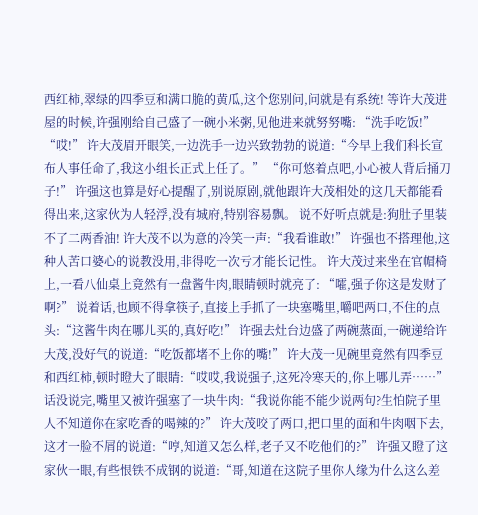西红柿,翠绿的四季豆和满口脆的黄瓜,这个您别问,问就是有系统! 等许大茂进屋的时候,许强刚给自己盛了一碗小米粥,见他进来就努努嘴: “洗手吃饭!” “哎!” 许大茂眉开眼笑,一边洗手一边兴致勃勃的说道:“今早上我们科长宣布人事任命了,我这小组长正式上任了。” “你可悠着点吧,小心被人背后捅刀子!” 许强这也算是好心提醒了,别说原剧,就他跟许大茂相处的这几天都能看得出来,这家伙为人轻浮,没有城府,特别容易飘。 说不好听点就是:狗肚子里装不了二两香油! 许大茂不以为意的冷笑一声:“我看谁敢!” 许强也不搭理他,这种人苦口婆心的说教没用,非得吃一次亏才能长记性。 许大茂过来坐在官帽椅上,一看八仙桌上竟然有一盘酱牛肉,眼睛顿时就亮了: “嚯,强子你这是发财了啊?” 说着话,也顾不得拿筷子,直接上手抓了一块塞嘴里,嚼吧两口,不住的点头:“这酱牛肉在哪儿买的,真好吃!” 许强去灶台边盛了两碗蒸面,一碗递给许大茂,没好气的说道:“吃饭都堵不上你的嘴!” 许大茂一见碗里竟然有四季豆和西红柿,顿时瞪大了眼睛:“哎哎,我说强子,这死冷寒天的,你上哪儿弄……” 话没说完,嘴里又被许强塞了一块牛肉:“我说你能不能少说两句?生怕院子里人不知道你在家吃香的喝辣的?” 许大茂咬了两口,把口里的面和牛肉咽下去,这才一脸不屑的说道:“哼,知道又怎么样,老子又不吃他们的?” 许强又瞪了这家伙一眼,有些恨铁不成钢的说道:“哥,知道在这院子里你人缘为什么这么差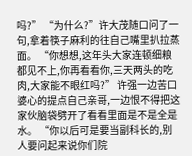吗?” “为什么?”许大茂随口问了一句,拿着筷子麻利的往自己嘴里扒拉蒸面。 “你想想,这年头大家连顿细粮都见不上,你再看看你,三天两头的吃肉,大家能不眼红吗?” 许强一边苦口婆心的提点自己亲哥,一边恨不得把这家伙脑袋劈开了看看里面是不是全是水。 “你以后可是要当副科长的,别人要问起来说你们院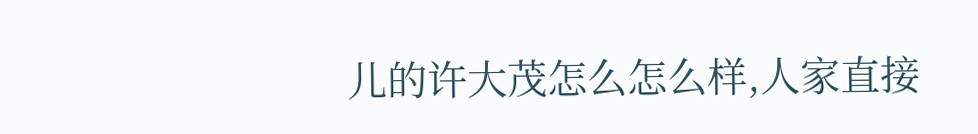儿的许大茂怎么怎么样,人家直接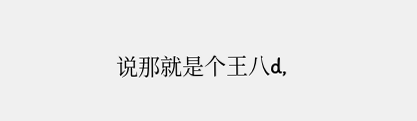说那就是个王八d,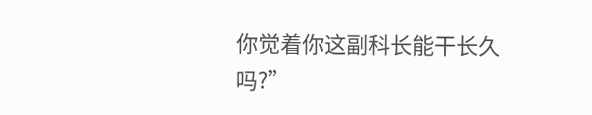你觉着你这副科长能干长久吗?”